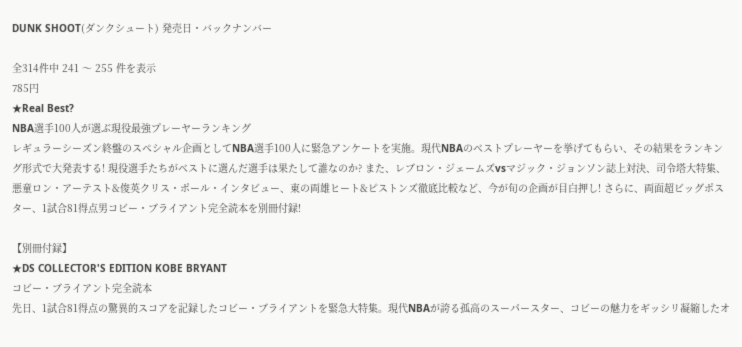DUNK SHOOT(ダンクシュート) 発売日・バックナンバー

全314件中 241 〜 255 件を表示
785円
★Real Best?
NBA選手100人が選ぶ現役最強プレーヤーランキング
レギュラーシーズン終盤のスペシャル企画としてNBA選手100人に緊急アンケートを実施。現代NBAのベストプレーヤーを挙げてもらい、その結果をランキング形式で大発表する! 現役選手たちがベストに選んだ選手は果たして誰なのか? また、レブロン・ジェームズvsマジック・ジョンソン誌上対決、司令塔大特集、悪童ロン・アーテスト&俊英クリス・ポール・インタビュー、東の両雄ヒート&ピストンズ徹底比較など、今が旬の企画が目白押し! さらに、両面超ビッグポスター、1試合81得点男コビー・ブライアント完全読本を別冊付録!

【別冊付録】
★DS COLLECTOR'S EDITION KOBE BRYANT
コビー・ブライアント完全読本
先日、1試合81得点の驚異的スコアを記録したコビー・ブライアントを緊急大特集。現代NBAが誇る孤高のスーパースター、コビーの魅力をギッシリ凝縮したオ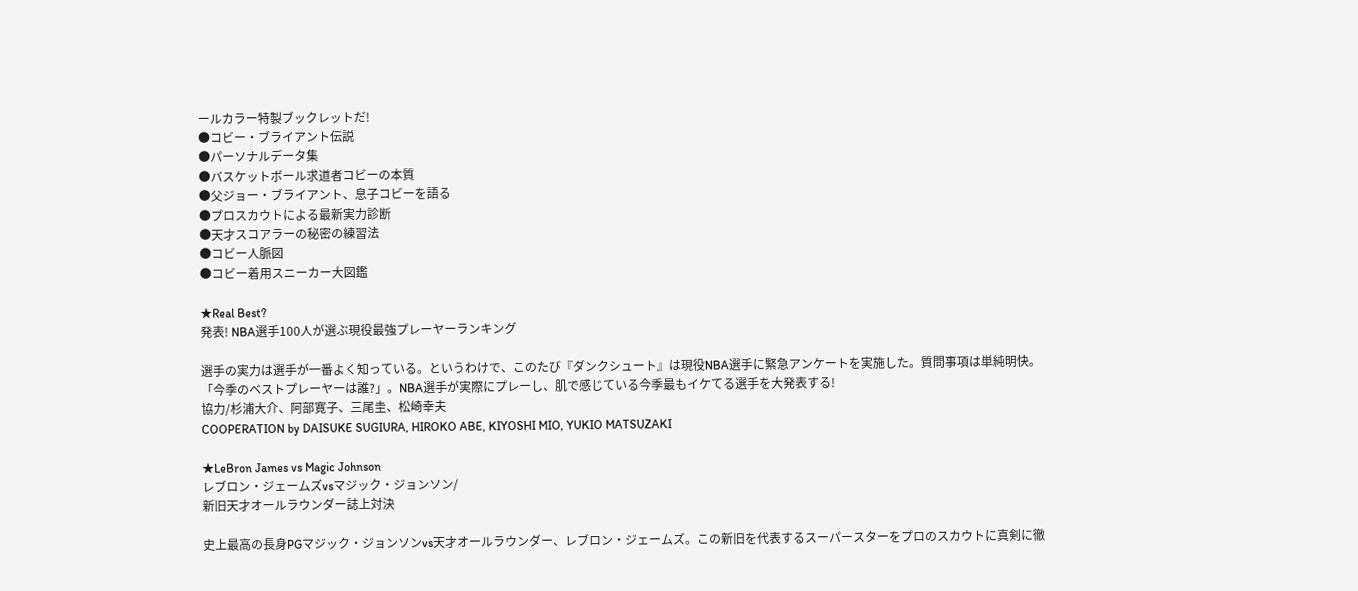ールカラー特製ブックレットだ!
●コビー・ブライアント伝説
●パーソナルデータ集
●バスケットボール求道者コビーの本質
●父ジョー・ブライアント、息子コビーを語る
●プロスカウトによる最新実力診断
●天才スコアラーの秘密の練習法
●コビー人脈図
●コビー着用スニーカー大図鑑

★Real Best?
発表! NBA選手100人が選ぶ現役最強プレーヤーランキング

選手の実力は選手が一番よく知っている。というわけで、このたび『ダンクシュート』は現役NBA選手に緊急アンケートを実施した。質問事項は単純明快。「今季のベストプレーヤーは誰?」。NBA選手が実際にプレーし、肌で感じている今季最もイケてる選手を大発表する!
協力/杉浦大介、阿部寛子、三尾圭、松崎幸夫
COOPERATION by DAISUKE SUGIURA, HIROKO ABE, KIYOSHI MIO, YUKIO MATSUZAKI

★LeBron James vs Magic Johnson
レブロン・ジェームズvsマジック・ジョンソン/
新旧天才オールラウンダー誌上対決

史上最高の長身PGマジック・ジョンソンvs天才オールラウンダー、レブロン・ジェームズ。この新旧を代表するスーパースターをプロのスカウトに真剣に徹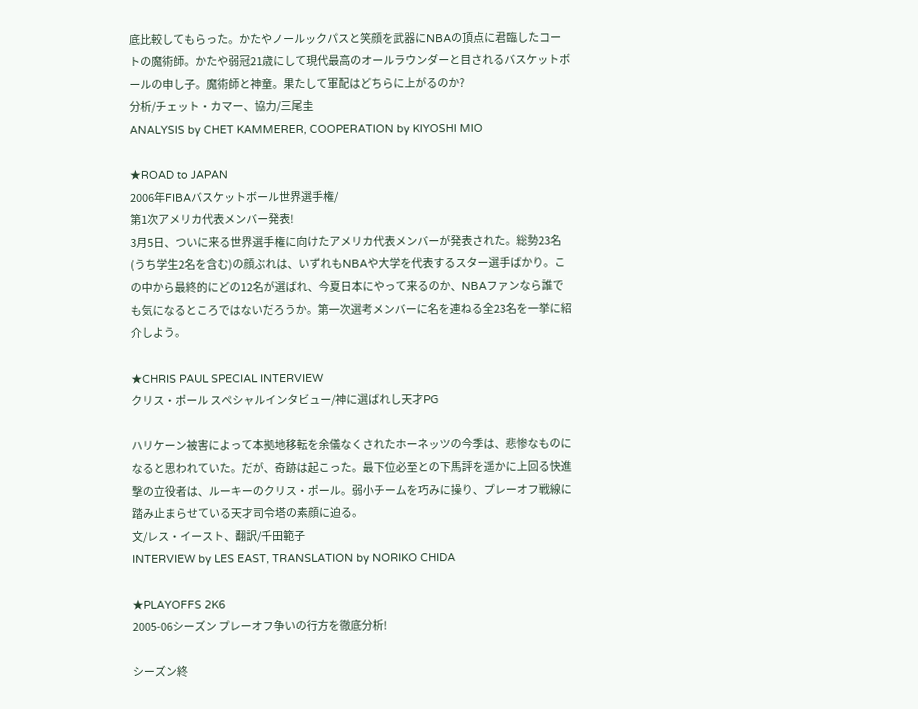底比較してもらった。かたやノールックパスと笑顔を武器にNBAの頂点に君臨したコートの魔術師。かたや弱冠21歳にして現代最高のオールラウンダーと目されるバスケットボールの申し子。魔術師と神童。果たして軍配はどちらに上がるのか?
分析/チェット・カマー、協力/三尾圭
ANALYSIS by CHET KAMMERER, COOPERATION by KIYOSHI MIO

★ROAD to JAPAN
2006年FIBAバスケットボール世界選手権/
第1次アメリカ代表メンバー発表!
3月5日、ついに来る世界選手権に向けたアメリカ代表メンバーが発表された。総勢23名(うち学生2名を含む)の顔ぶれは、いずれもNBAや大学を代表するスター選手ばかり。この中から最終的にどの12名が選ばれ、今夏日本にやって来るのか、NBAファンなら誰でも気になるところではないだろうか。第一次選考メンバーに名を連ねる全23名を一挙に紹介しよう。

★CHRIS PAUL SPECIAL INTERVIEW
クリス・ポール スペシャルインタビュー/神に選ばれし天才PG

ハリケーン被害によって本拠地移転を余儀なくされたホーネッツの今季は、悲惨なものになると思われていた。だが、奇跡は起こった。最下位必至との下馬評を遥かに上回る快進撃の立役者は、ルーキーのクリス・ポール。弱小チームを巧みに操り、プレーオフ戦線に踏み止まらせている天才司令塔の素顔に迫る。
文/レス・イースト、翻訳/千田範子
INTERVIEW by LES EAST, TRANSLATION by NORIKO CHIDA

★PLAYOFFS 2K6
2005-06シーズン プレーオフ争いの行方を徹底分析!

シーズン終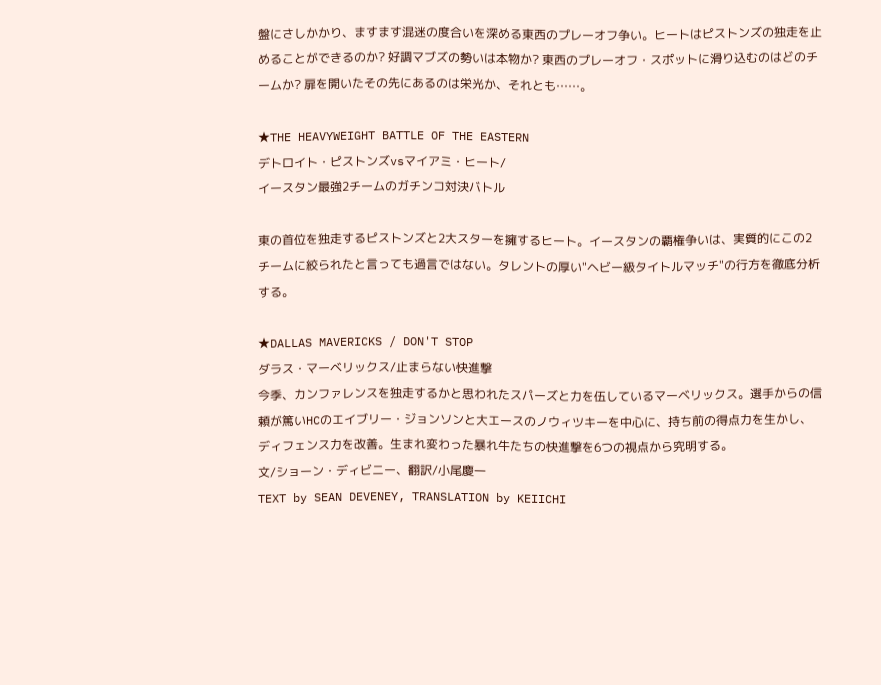盤にさしかかり、ますます混迷の度合いを深める東西のプレーオフ争い。ヒートはピストンズの独走を止めることができるのか? 好調マブズの勢いは本物か? 東西のプレーオフ・スポットに滑り込むのはどのチームか? 扉を開いたその先にあるのは栄光か、それとも……。

★THE HEAVYWEIGHT BATTLE OF THE EASTERN
デトロイト・ピストンズvsマイアミ・ヒート/
イースタン最強2チームのガチンコ対決バトル

東の首位を独走するピストンズと2大スターを擁するヒート。イースタンの覇権争いは、実質的にこの2チームに絞られたと言っても過言ではない。タレントの厚い"ヘビー級タイトルマッチ"の行方を徹底分析する。

★DALLAS MAVERICKS / DON'T STOP
ダラス・マーベリックス/止まらない快進撃
今季、カンファレンスを独走するかと思われたスパーズと力を伍しているマーベリックス。選手からの信頼が篤いHCのエイブリー・ジョンソンと大エースのノウィツキーを中心に、持ち前の得点力を生かし、ディフェンス力を改善。生まれ変わった暴れ牛たちの快進撃を6つの視点から究明する。
文/ショーン・ディビニー、翻訳/小尾慶一
TEXT by SEAN DEVENEY, TRANSLATION by KEIICHI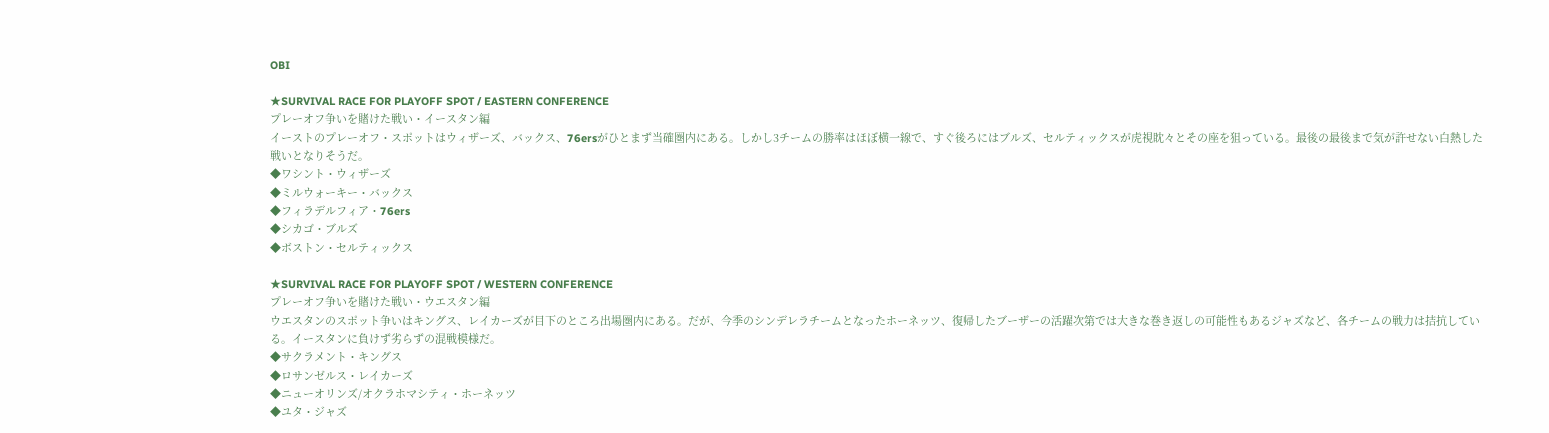OBI

★SURVIVAL RACE FOR PLAYOFF SPOT / EASTERN CONFERENCE
プレーオフ争いを賭けた戦い・イースタン編
イーストのプレーオフ・スポットはウィザーズ、バックス、76ersがひとまず当確圏内にある。しかし3チームの勝率はほぼ横一線で、すぐ後ろにはブルズ、セルティックスが虎視眈々とその座を狙っている。最後の最後まで気が許せない白熱した戦いとなりそうだ。
◆ワシント・ウィザーズ
◆ミルウォーキー・バックス
◆フィラデルフィア・76ers
◆シカゴ・ブルズ
◆ボストン・セルティックス

★SURVIVAL RACE FOR PLAYOFF SPOT / WESTERN CONFERENCE
プレーオフ争いを賭けた戦い・ウエスタン編
ウエスタンのスポット争いはキングス、レイカーズが目下のところ出場圏内にある。だが、今季のシンデレラチームとなったホーネッツ、復帰したブーザーの活躍次第では大きな巻き返しの可能性もあるジャズなど、各チームの戦力は拮抗している。イースタンに負けず劣らずの混戦模様だ。
◆サクラメント・キングス
◆ロサンゼルス・レイカーズ
◆ニューオリンズ/オクラホマシティ・ホーネッツ
◆ユタ・ジャズ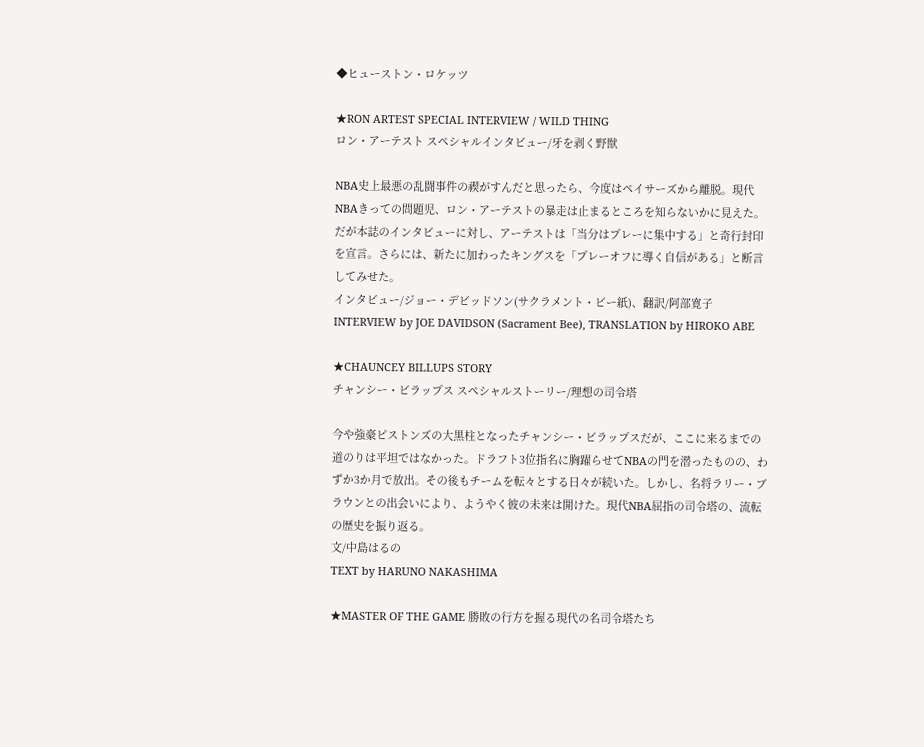◆ヒューストン・ロケッツ

★RON ARTEST SPECIAL INTERVIEW / WILD THING
ロン・アーテスト スペシャルインタビュー/牙を剥く野獣

NBA史上最悪の乱闘事件の禊がすんだと思ったら、今度はペイサーズから離脱。現代NBAきっての問題児、ロン・アーテストの暴走は止まるところを知らないかに見えた。だが本誌のインタビューに対し、アーテストは「当分はプレーに集中する」と奇行封印を宣言。さらには、新たに加わったキングスを「プレーオフに導く自信がある」と断言してみせた。
インタビュー/ジョー・デビッドソン(サクラメント・ビー紙)、翻訳/阿部寛子
INTERVIEW by JOE DAVIDSON (Sacrament Bee), TRANSLATION by HIROKO ABE

★CHAUNCEY BILLUPS STORY
チャンシー・ビラップス スペシャルストーリー/理想の司令塔

今や強豪ピストンズの大黒柱となったチャンシー・ビラップスだが、ここに来るまでの道のりは平坦ではなかった。ドラフト3位指名に胸躍らせてNBAの門を潜ったものの、わずか3か月で放出。その後もチームを転々とする日々が続いた。しかし、名将ラリー・ブラウンとの出会いにより、ようやく彼の未来は開けた。現代NBA屈指の司令塔の、流転の歴史を振り返る。
文/中島はるの
TEXT by HARUNO NAKASHIMA

★MASTER OF THE GAME 勝敗の行方を握る現代の名司令塔たち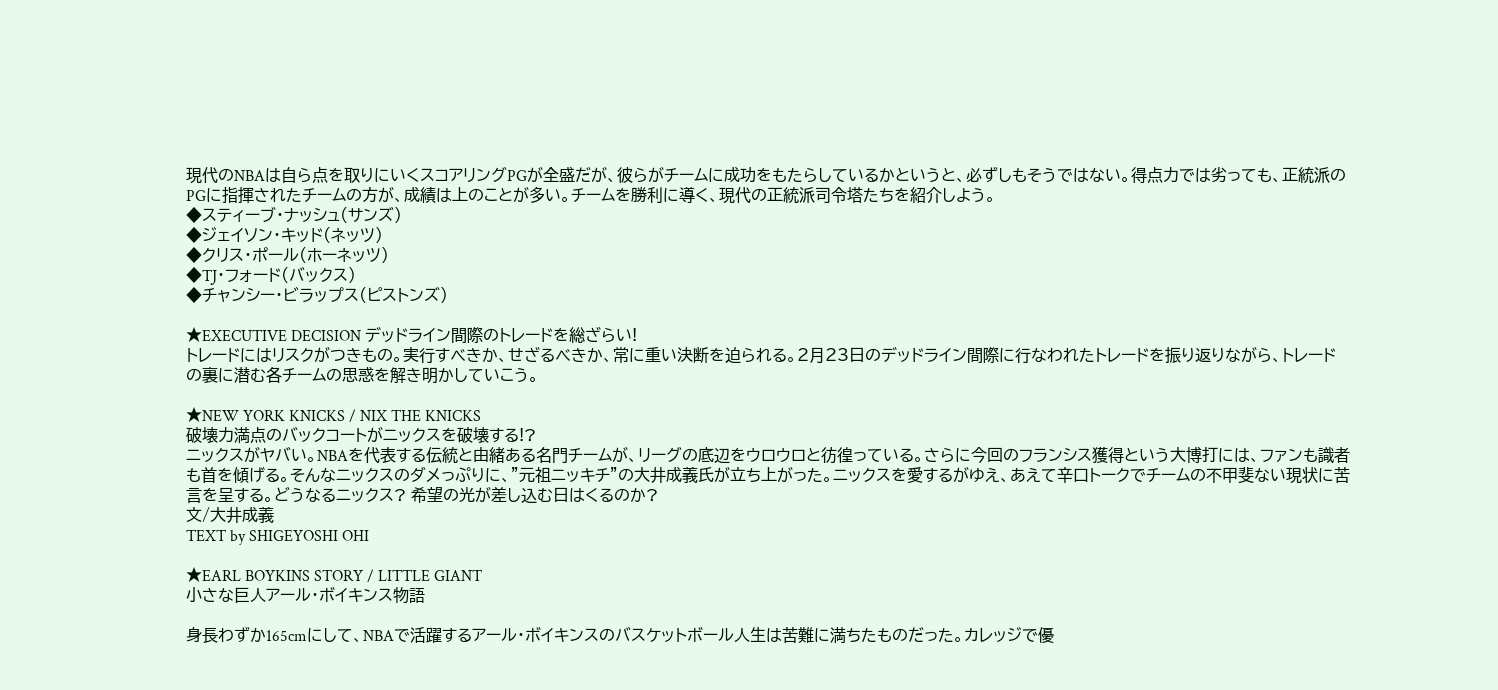現代のNBAは自ら点を取りにいくスコアリングPGが全盛だが、彼らがチームに成功をもたらしているかというと、必ずしもそうではない。得点力では劣っても、正統派のPGに指揮されたチームの方が、成績は上のことが多い。チームを勝利に導く、現代の正統派司令塔たちを紹介しよう。
◆スティーブ・ナッシュ(サンズ)
◆ジェイソン・キッド(ネッツ)
◆クリス・ポール(ホーネッツ)
◆TJ・フォード(バックス)
◆チャンシー・ビラップス(ピストンズ)

★EXECUTIVE DECISION デッドライン間際のトレードを総ざらい!
トレードにはリスクがつきもの。実行すべきか、せざるべきか、常に重い決断を迫られる。2月23日のデッドライン間際に行なわれたトレードを振り返りながら、トレードの裏に潜む各チームの思惑を解き明かしていこう。

★NEW YORK KNICKS / NIX THE KNICKS
破壊力満点のバックコートがニックスを破壊する!?
ニックスがヤバい。NBAを代表する伝統と由緒ある名門チームが、リーグの底辺をウロウロと彷徨っている。さらに今回のフランシス獲得という大博打には、ファンも識者も首を傾げる。そんなニックスのダメっぷりに、"元祖ニッキチ"の大井成義氏が立ち上がった。ニックスを愛するがゆえ、あえて辛口トークでチームの不甲斐ない現状に苦言を呈する。どうなるニックス? 希望の光が差し込む日はくるのか?
文/大井成義
TEXT by SHIGEYOSHI OHI

★EARL BOYKINS STORY / LITTLE GIANT
小さな巨人アール・ボイキンス物語

身長わずか165cmにして、NBAで活躍するアール・ボイキンスのバスケットボール人生は苦難に満ちたものだった。カレッジで優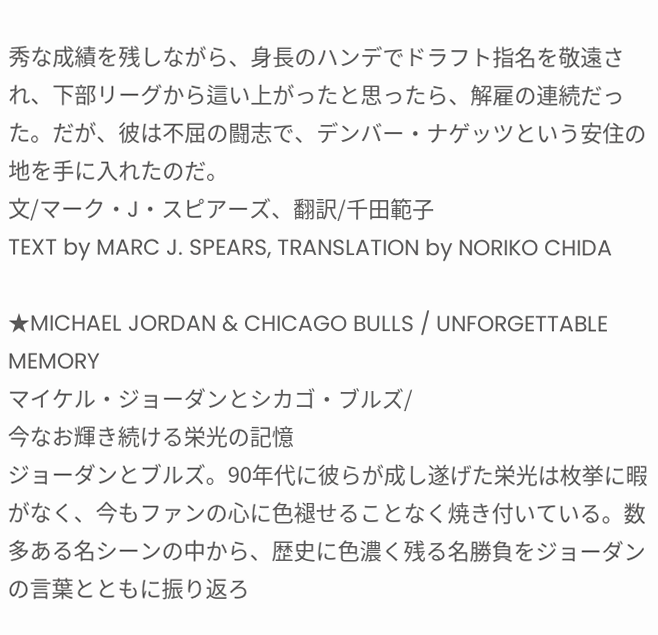秀な成績を残しながら、身長のハンデでドラフト指名を敬遠され、下部リーグから這い上がったと思ったら、解雇の連続だった。だが、彼は不屈の闘志で、デンバー・ナゲッツという安住の地を手に入れたのだ。
文/マーク・J・スピアーズ、翻訳/千田範子
TEXT by MARC J. SPEARS, TRANSLATION by NORIKO CHIDA

★MICHAEL JORDAN & CHICAGO BULLS / UNFORGETTABLE MEMORY
マイケル・ジョーダンとシカゴ・ブルズ/
今なお輝き続ける栄光の記憶
ジョーダンとブルズ。90年代に彼らが成し遂げた栄光は枚挙に暇がなく、今もファンの心に色褪せることなく焼き付いている。数多ある名シーンの中から、歴史に色濃く残る名勝負をジョーダンの言葉とともに振り返ろ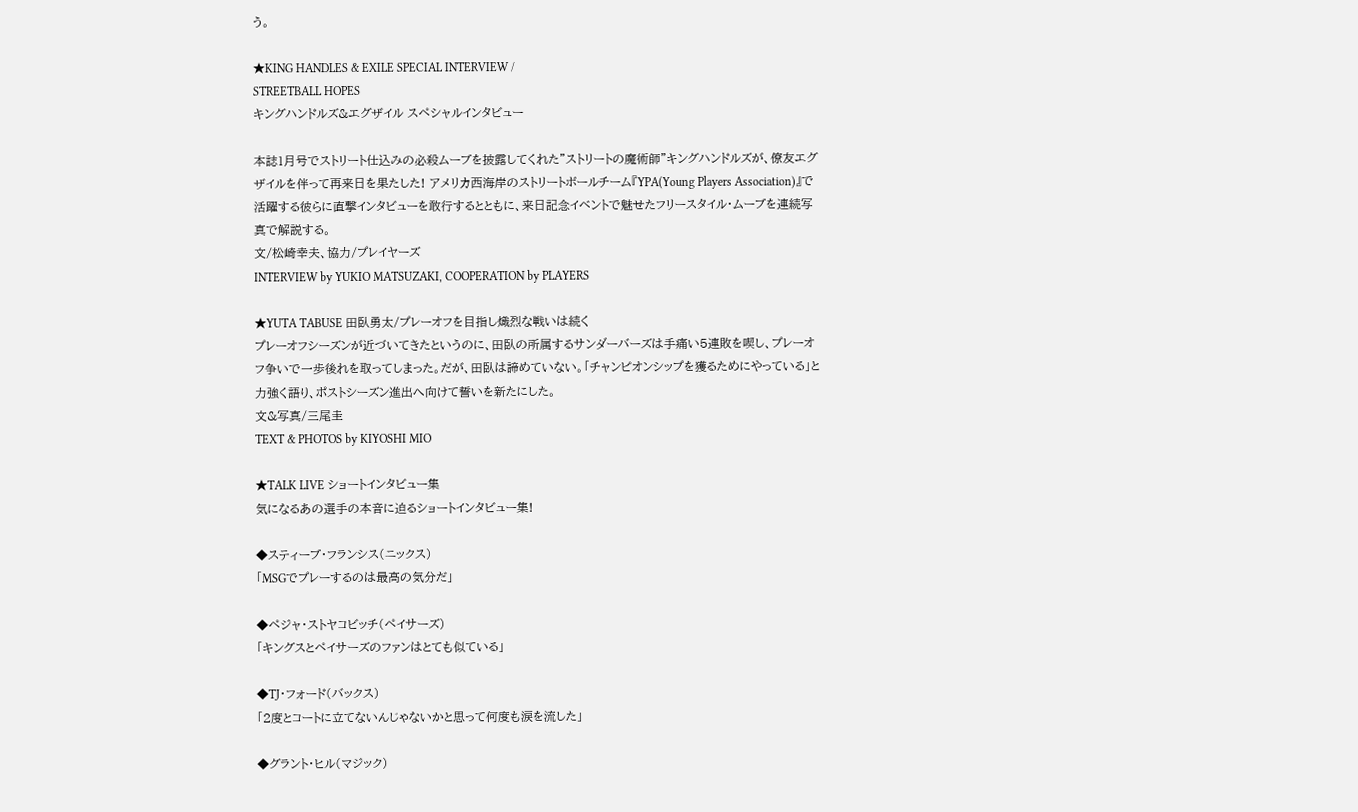う。

★KING HANDLES & EXILE SPECIAL INTERVIEW /
STREETBALL HOPES
キングハンドルズ&エグザイル スペシャルインタビュー

本誌1月号でストリート仕込みの必殺ムーブを披露してくれた"ストリートの魔術師"キングハンドルズが、僚友エグザイルを伴って再来日を果たした! アメリカ西海岸のストリートボールチーム『YPA(Young Players Association)』で活躍する彼らに直撃インタビューを敢行するとともに、来日記念イベントで魅せたフリースタイル・ムーブを連続写真で解説する。
文/松崎幸夫、協力/プレイヤーズ
INTERVIEW by YUKIO MATSUZAKI, COOPERATION by PLAYERS

★YUTA TABUSE 田臥勇太/プレーオフを目指し熾烈な戦いは続く
プレーオフシーズンが近づいてきたというのに、田臥の所属するサンダーバーズは手痛い5連敗を喫し、プレーオフ争いで一歩後れを取ってしまった。だが、田臥は諦めていない。「チャンピオンシップを獲るためにやっている」と力強く語り、ポストシーズン進出へ向けて誓いを新たにした。
文&写真/三尾圭
TEXT & PHOTOS by KIYOSHI MIO

★TALK LIVE ショートインタビュー集
気になるあの選手の本音に迫るショートインタビュー集!

◆スティーブ・フランシス(ニックス)
「MSGでプレーするのは最高の気分だ」

◆ペジャ・ストヤコビッチ(ペイサーズ)
「キングスとペイサーズのファンはとても似ている」

◆TJ・フォード(バックス)
「2度とコートに立てないんじゃないかと思って何度も涙を流した」

◆グラント・ヒル(マジック)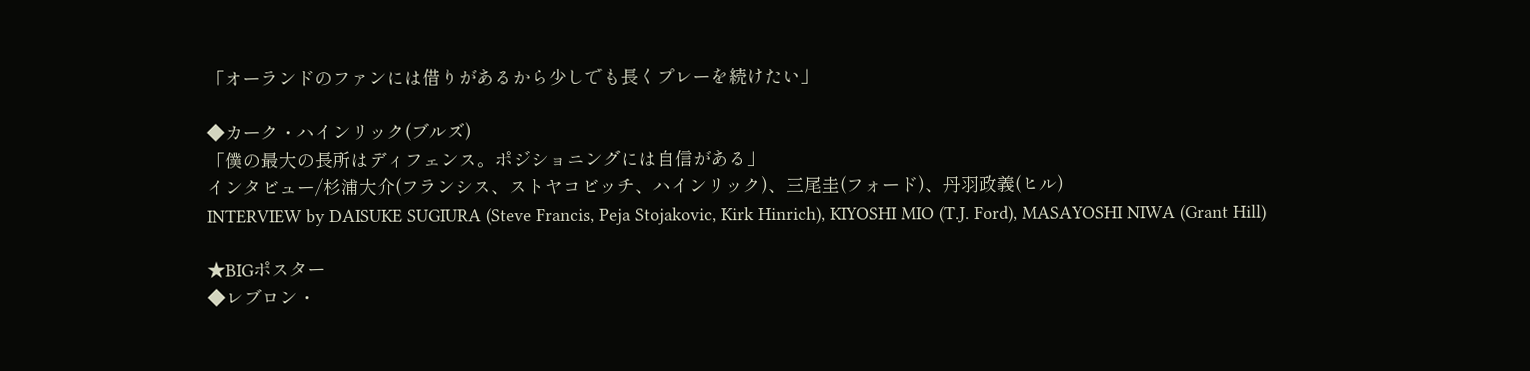「オーランドのファンには借りがあるから少しでも長くプレーを続けたい」

◆カーク・ハインリック(ブルズ)
「僕の最大の長所はディフェンス。ポジショニングには自信がある」
インタビュー/杉浦大介(フランシス、ストヤコビッチ、ハインリック)、三尾圭(フォード)、丹羽政義(ヒル)
INTERVIEW by DAISUKE SUGIURA (Steve Francis, Peja Stojakovic, Kirk Hinrich), KIYOSHI MIO (T.J. Ford), MASAYOSHI NIWA (Grant Hill)

★BIGポスター
◆レブロン・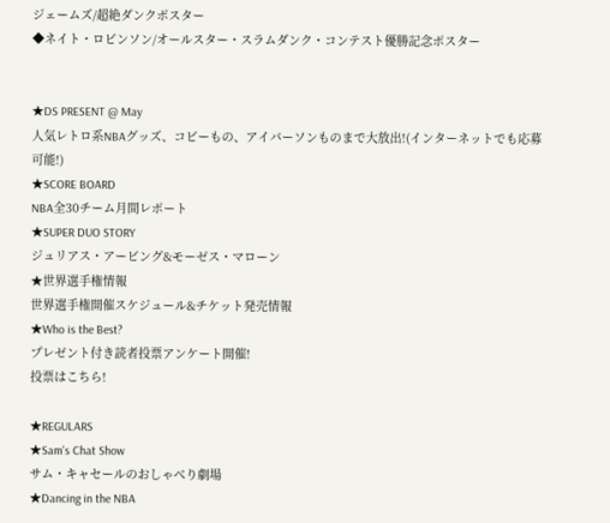ジェームズ/超絶ダンクポスター
◆ネイト・ロビンソン/オールスター・スラムダンク・コンテスト優勝記念ポスター


★DS PRESENT @ May
人気レトロ系NBAグッズ、コビーもの、アイバーソンものまで大放出!(インターネットでも応募可能!)
★SCORE BOARD
NBA全30チーム月間レポート
★SUPER DUO STORY
ジュリアス・アービング&モーゼス・マローン
★世界選手権情報
世界選手権開催スケジュール&チケット発売情報
★Who is the Best?
プレゼント付き読者投票アンケート開催!
投票はこちら!

★REGULARS
★Sam's Chat Show
サム・キャセールのおしゃべり劇場
★Dancing in the NBA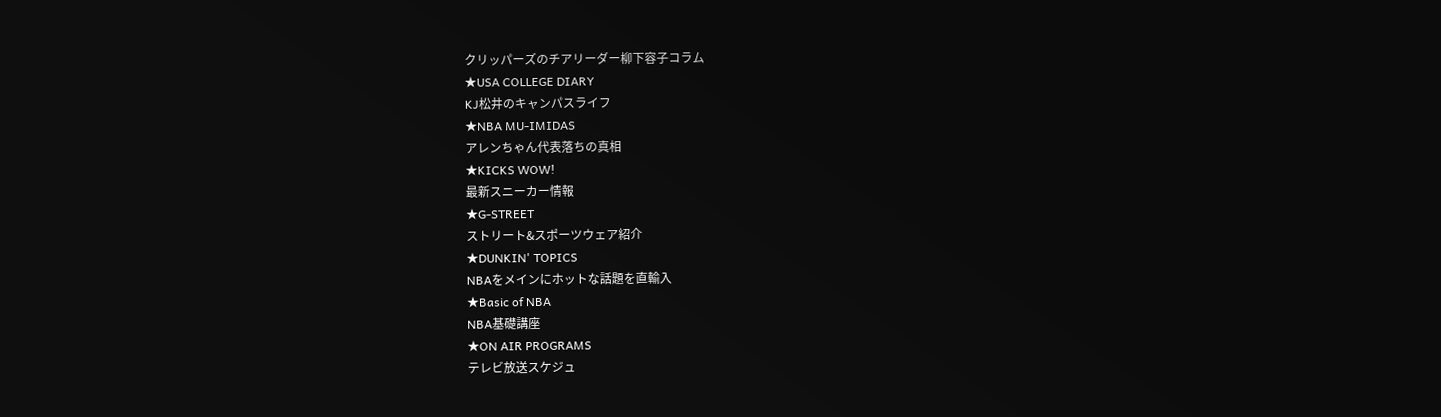クリッパーズのチアリーダー柳下容子コラム
★USA COLLEGE DIARY
KJ松井のキャンパスライフ
★NBA MU-IMIDAS
アレンちゃん代表落ちの真相
★KICKS WOW!
最新スニーカー情報
★G-STREET
ストリート&スポーツウェア紹介
★DUNKIN' TOPICS
NBAをメインにホットな話題を直輸入
★Basic of NBA
NBA基礎講座
★ON AIR PROGRAMS
テレビ放送スケジュ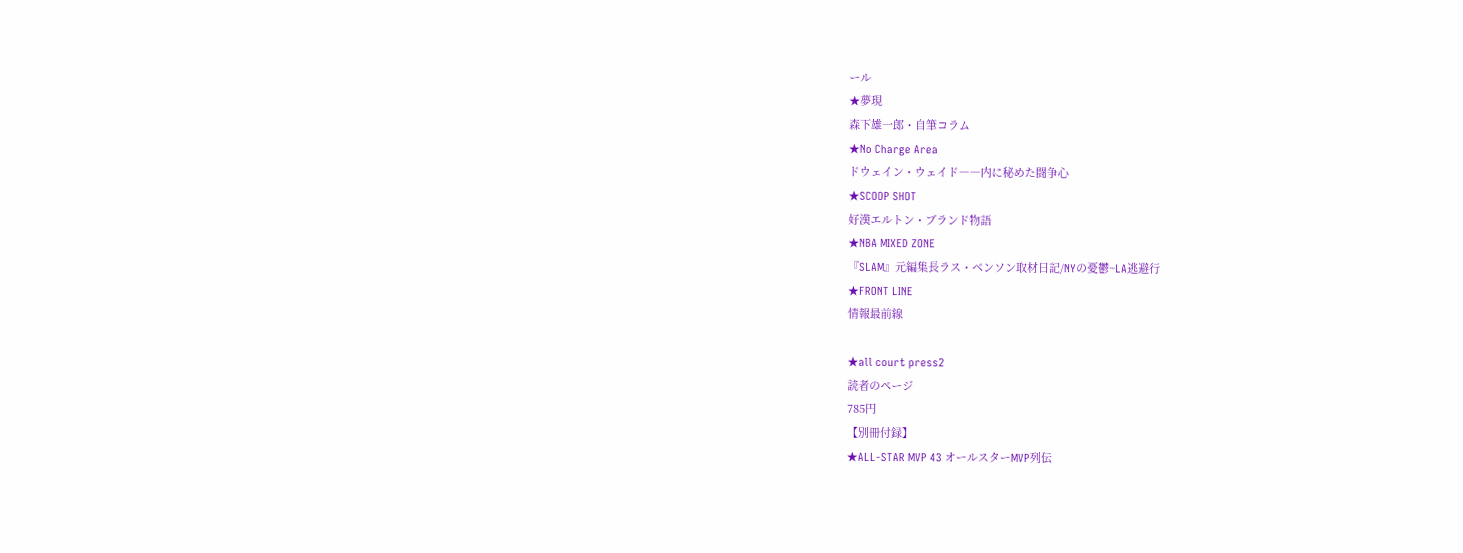ール
★夢現
森下雄一郎・自筆コラム
★No Charge Area
ドウェイン・ウェイド――内に秘めた闘争心
★SCOOP SHOT
好漢エルトン・ブランド物語
★NBA MIXED ZONE
『SLAM』元編集長ラス・ベンソン取材日記/NYの憂鬱~LA逃避行
★FRONT LINE
情報最前線

★all court press2
読者のページ
785円
【別冊付録】
★ALL-STAR MVP 43 オールスターMVP列伝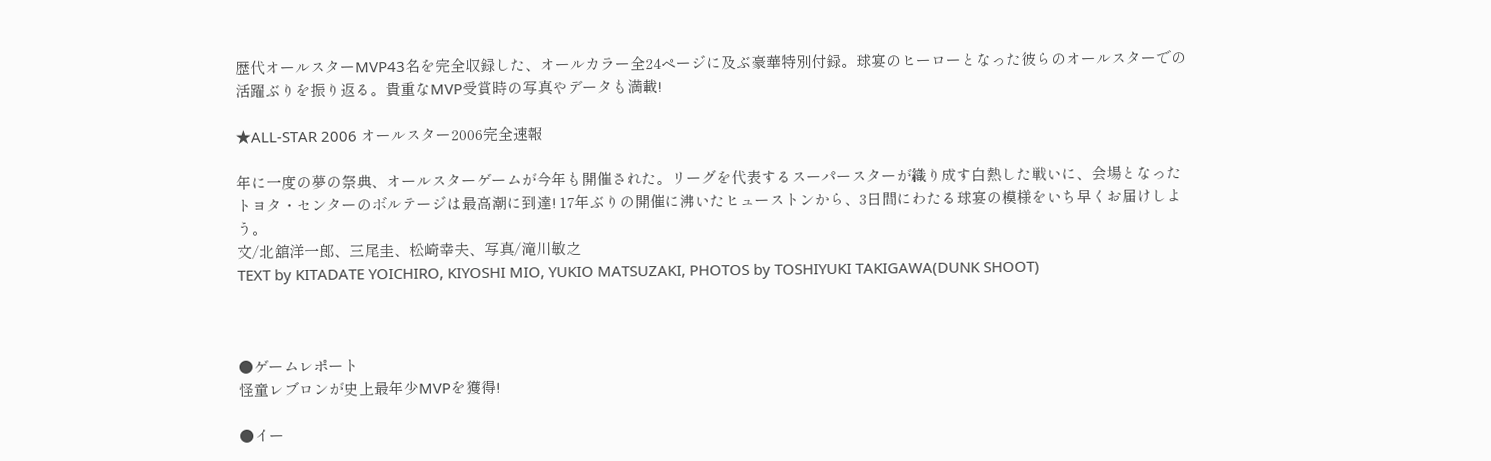歴代オールスターMVP43名を完全収録した、オールカラー全24ページに及ぶ豪華特別付録。球宴のヒーローとなった彼らのオールスターでの活躍ぶりを振り返る。貴重なMVP受賞時の写真やデータも満載!

★ALL-STAR 2006 オールスター2006完全速報

年に一度の夢の祭典、オールスターゲームが今年も開催された。リーグを代表するスーパースターが織り成す白熱した戦いに、会場となったトヨタ・センターのボルテージは最高潮に到達! 17年ぶりの開催に沸いたヒューストンから、3日間にわたる球宴の模様をいち早くお届けしよう。
文/北舘洋一郎、三尾圭、松崎幸夫、写真/滝川敏之
TEXT by KITADATE YOICHIRO, KIYOSHI MIO, YUKIO MATSUZAKI, PHOTOS by TOSHIYUKI TAKIGAWA(DUNK SHOOT)



●ゲームレポート
怪童レブロンが史上最年少MVPを獲得!

●イー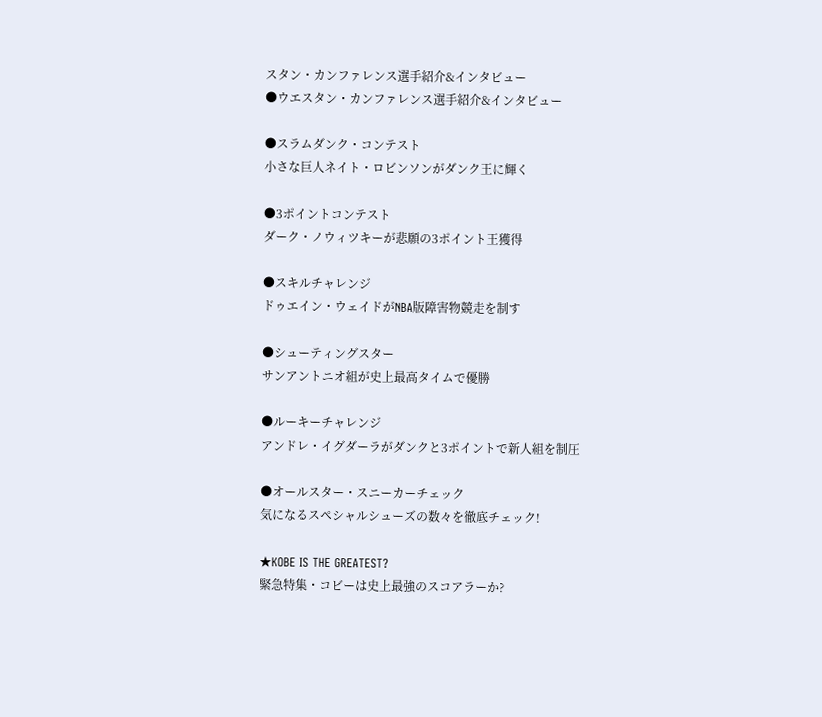スタン・カンファレンス選手紹介&インタビュー
●ウエスタン・カンファレンス選手紹介&インタビュー

●スラムダンク・コンテスト
小さな巨人ネイト・ロビンソンがダンク王に輝く

●3ポイントコンテスト
ダーク・ノウィツキーが悲願の3ポイント王獲得

●スキルチャレンジ
ドゥエイン・ウェイドがNBA版障害物競走を制す

●シューティングスター
サンアントニオ組が史上最高タイムで優勝

●ルーキーチャレンジ
アンドレ・イグダーラがダンクと3ポイントで新人組を制圧

●オールスター・スニーカーチェック
気になるスペシャルシューズの数々を徹底チェック!

★KOBE IS THE GREATEST?
緊急特集・コビーは史上最強のスコアラーか?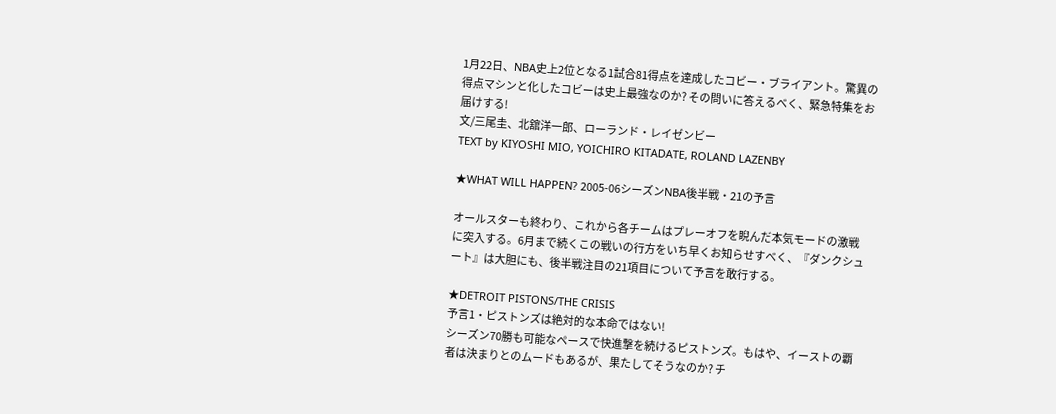1月22日、NBA史上2位となる1試合81得点を達成したコビー・ブライアント。驚異の得点マシンと化したコビーは史上最強なのか? その問いに答えるべく、緊急特集をお届けする!
文/三尾圭、北舘洋一郎、ローランド・レイゼンビー
TEXT by KIYOSHI MIO, YOICHIRO KITADATE, ROLAND LAZENBY

★WHAT WILL HAPPEN? 2005-06シーズンNBA後半戦・21の予言

オールスターも終わり、これから各チームはプレーオフを睨んだ本気モードの激戦に突入する。6月まで続くこの戦いの行方をいち早くお知らせすべく、『ダンクシュート』は大胆にも、後半戦注目の21項目について予言を敢行する。

★DETROIT PISTONS/THE CRISIS
予言1・ピストンズは絶対的な本命ではない!
シーズン70勝も可能なペースで快進撃を続けるピストンズ。もはや、イーストの覇者は決まりとのムードもあるが、果たしてそうなのか? チ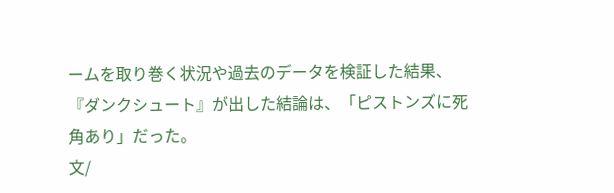ームを取り巻く状況や過去のデータを検証した結果、『ダンクシュート』が出した結論は、「ピストンズに死角あり」だった。
文/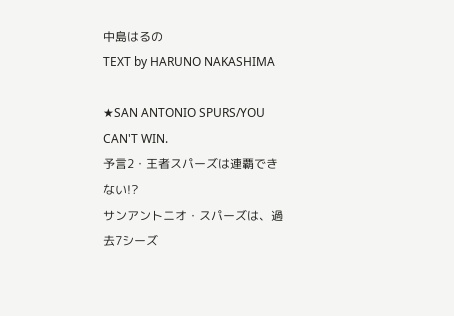中島はるの
TEXT by HARUNO NAKASHIMA

★SAN ANTONIO SPURS/YOU CAN'T WIN.
予言2・王者スパーズは連覇できない!?
サンアントニオ・スパーズは、過去7シーズ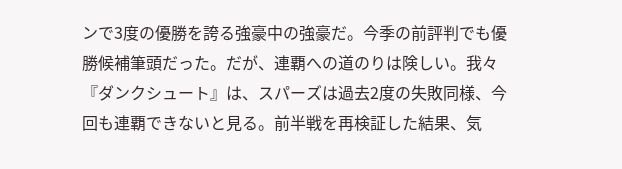ンで3度の優勝を誇る強豪中の強豪だ。今季の前評判でも優勝候補筆頭だった。だが、連覇への道のりは険しい。我々『ダンクシュート』は、スパーズは過去2度の失敗同様、今回も連覇できないと見る。前半戦を再検証した結果、気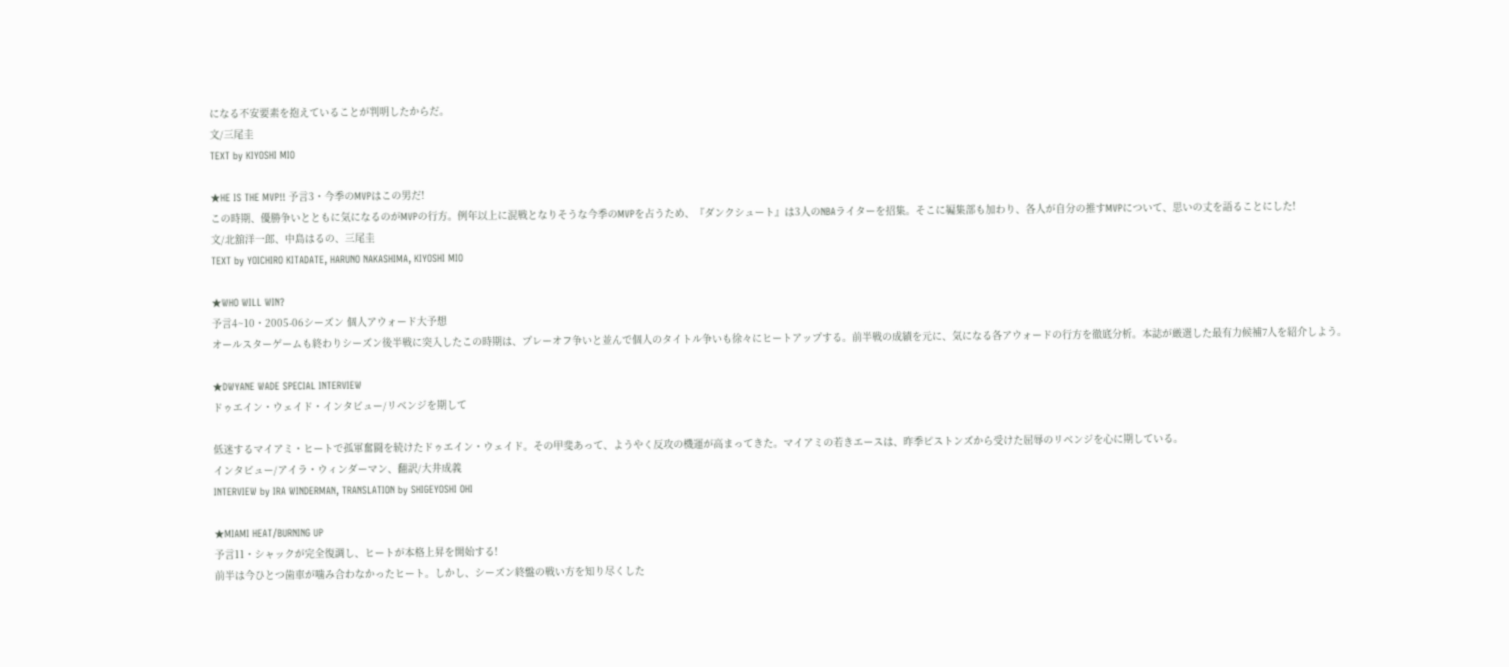になる不安要素を抱えていることが判明したからだ。
文/三尾圭
TEXT by KIYOSHI MIO

★HE IS THE MVP!! 予言3・今季のMVPはこの男だ!
この時期、優勝争いとともに気になるのがMVPの行方。例年以上に混戦となりそうな今季のMVPを占うため、『ダンクシュート』は3人のNBAライターを招集。そこに編集部も加わり、各人が自分の推すMVPについて、思いの丈を語ることにした!
文/北舘洋一郎、中島はるの、三尾圭
TEXT by YOICHIRO KITADATE, HARUNO NAKASHIMA, KIYOSHI MIO

★WHO WILL WIN?
予言4~10・2005-06シーズン 個人アウォード大予想
オールスターゲームも終わりシーズン後半戦に突入したこの時期は、プレーオフ争いと並んで個人のタイトル争いも徐々にヒートアップする。前半戦の成績を元に、気になる各アウォードの行方を徹底分析。本誌が厳選した最有力候補7人を紹介しよう。

★DWYANE WADE SPECIAL INTERVIEW
ドゥエイン・ウェイド・インタビュー/リベンジを期して

低迷するマイアミ・ヒートで孤軍奮闘を続けたドゥエイン・ウェイド。その甲斐あって、ようやく反攻の機運が高まってきた。マイアミの若きエースは、昨季ピストンズから受けた屈辱のリベンジを心に期している。
インタビュー/アイラ・ウィンダーマン、翻訳/大井成義
INTERVIEW by IRA WINDERMAN, TRANSLATION by SHIGEYOSHI OHI

★MIAMI HEAT/BURNING UP
予言11・シャックが完全復調し、ヒートが本格上昇を開始する!
前半は今ひとつ歯車が噛み合わなかったヒート。しかし、シーズン終盤の戦い方を知り尽くした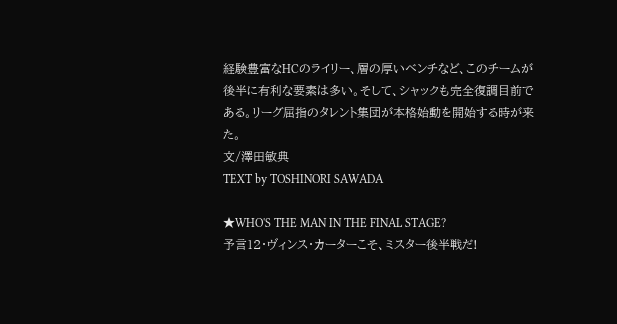経験豊富なHCのライリー、層の厚いベンチなど、このチームが後半に有利な要素は多い。そして、シャックも完全復調目前である。リーグ屈指のタレント集団が本格始動を開始する時が来た。
文/澤田敏典
TEXT by TOSHINORI SAWADA

★WHO'S THE MAN IN THE FINAL STAGE?
予言12・ヴィンス・カーターこそ、ミスター後半戦だ!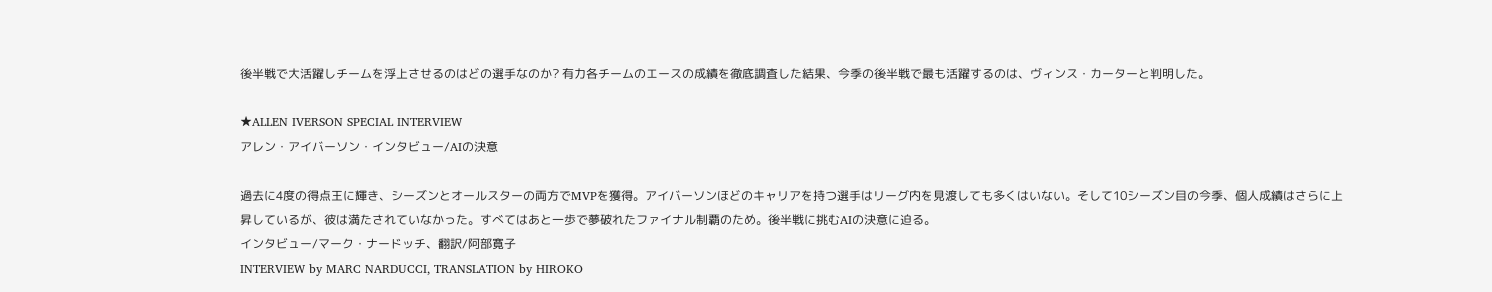後半戦で大活躍しチームを浮上させるのはどの選手なのか? 有力各チームのエースの成績を徹底調査した結果、今季の後半戦で最も活躍するのは、ヴィンス・カーターと判明した。

★ALLEN IVERSON SPECIAL INTERVIEW
アレン・アイバーソン・インタビュー/AIの決意

過去に4度の得点王に輝き、シーズンとオールスターの両方でMVPを獲得。アイバーソンほどのキャリアを持つ選手はリーグ内を見渡しても多くはいない。そして10シーズン目の今季、個人成績はさらに上昇しているが、彼は満たされていなかった。すべてはあと一歩で夢破れたファイナル制覇のため。後半戦に挑むAIの決意に迫る。
インタビュー/マーク・ナードッチ、翻訳/阿部寛子
INTERVIEW by MARC NARDUCCI, TRANSLATION by HIROKO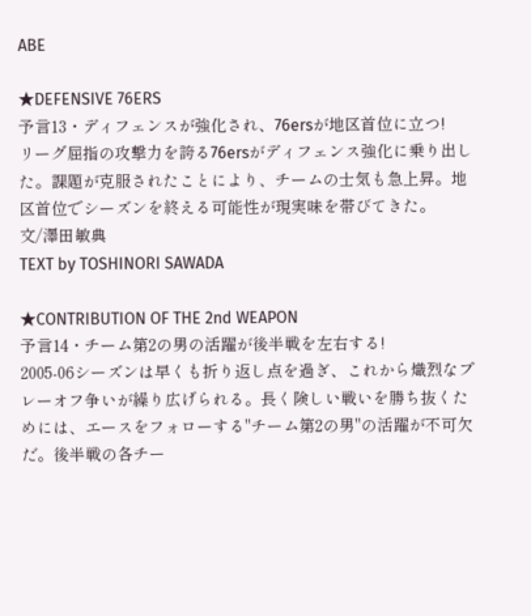ABE

★DEFENSIVE 76ERS
予言13・ディフェンスが強化され、76ersが地区首位に立つ!
リーグ屈指の攻撃力を誇る76ersがディフェンス強化に乗り出した。課題が克服されたことにより、チームの士気も急上昇。地区首位でシーズンを終える可能性が現実味を帯びてきた。
文/澤田敏典
TEXT by TOSHINORI SAWADA

★CONTRIBUTION OF THE 2nd WEAPON
予言14・チーム第2の男の活躍が後半戦を左右する!
2005-06シーズンは早くも折り返し点を過ぎ、これから熾烈なプレーオフ争いが繰り広げられる。長く険しい戦いを勝ち抜くためには、エースをフォローする"チーム第2の男"の活躍が不可欠だ。後半戦の各チー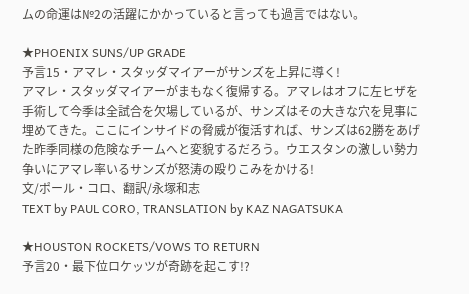ムの命運は№2の活躍にかかっていると言っても過言ではない。

★PHOENIX SUNS/UP GRADE
予言15・アマレ・スタッダマイアーがサンズを上昇に導く!
アマレ・スタッダマイアーがまもなく復帰する。アマレはオフに左ヒザを手術して今季は全試合を欠場しているが、サンズはその大きな穴を見事に埋めてきた。ここにインサイドの脅威が復活すれば、サンズは62勝をあげた昨季同様の危険なチームへと変貌するだろう。ウエスタンの激しい勢力争いにアマレ率いるサンズが怒涛の殴りこみをかける!
文/ポール・コロ、翻訳/永塚和志
TEXT by PAUL CORO, TRANSLATION by KAZ NAGATSUKA

★HOUSTON ROCKETS/VOWS TO RETURN
予言20・最下位ロケッツが奇跡を起こす!?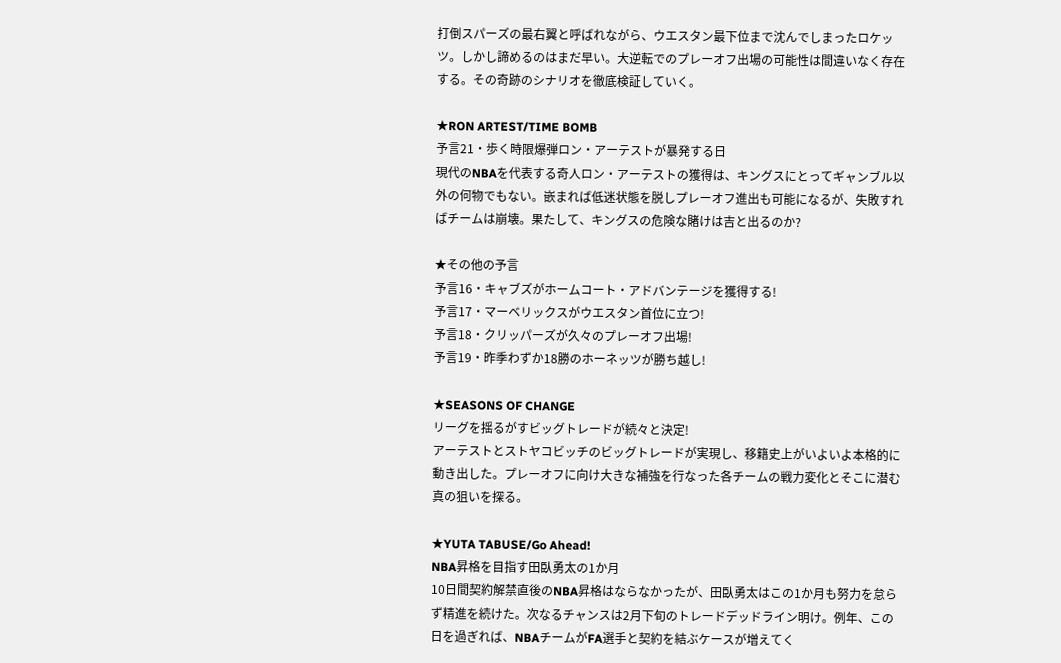打倒スパーズの最右翼と呼ばれながら、ウエスタン最下位まで沈んでしまったロケッツ。しかし諦めるのはまだ早い。大逆転でのプレーオフ出場の可能性は間違いなく存在する。その奇跡のシナリオを徹底検証していく。

★RON ARTEST/TIME BOMB
予言21・歩く時限爆弾ロン・アーテストが暴発する日
現代のNBAを代表する奇人ロン・アーテストの獲得は、キングスにとってギャンブル以外の何物でもない。嵌まれば低迷状態を脱しプレーオフ進出も可能になるが、失敗すればチームは崩壊。果たして、キングスの危険な賭けは吉と出るのか?

★その他の予言
予言16・キャブズがホームコート・アドバンテージを獲得する!
予言17・マーベリックスがウエスタン首位に立つ!
予言18・クリッパーズが久々のプレーオフ出場!
予言19・昨季わずか18勝のホーネッツが勝ち越し!

★SEASONS OF CHANGE
リーグを揺るがすビッグトレードが続々と決定!
アーテストとストヤコビッチのビッグトレードが実現し、移籍史上がいよいよ本格的に動き出した。プレーオフに向け大きな補強を行なった各チームの戦力変化とそこに潜む真の狙いを探る。

★YUTA TABUSE/Go Ahead!
NBA昇格を目指す田臥勇太の1か月
10日間契約解禁直後のNBA昇格はならなかったが、田臥勇太はこの1か月も努力を怠らず精進を続けた。次なるチャンスは2月下旬のトレードデッドライン明け。例年、この日を過ぎれば、NBAチームがFA選手と契約を結ぶケースが増えてく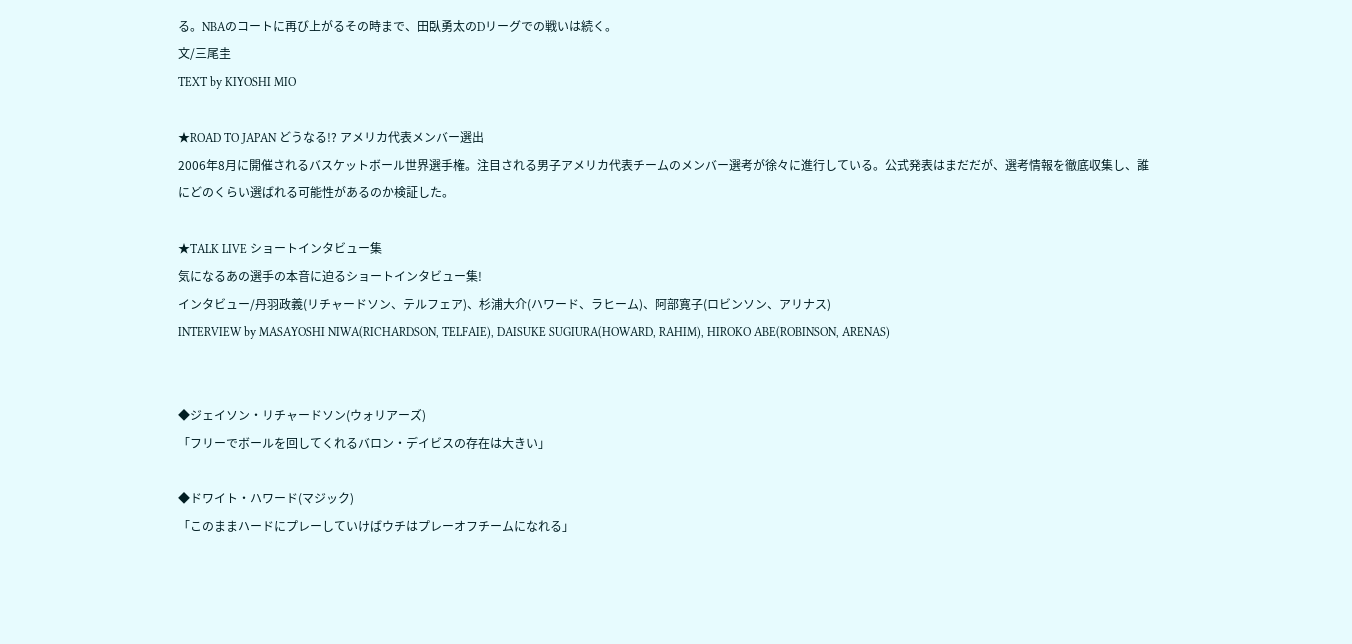る。NBAのコートに再び上がるその時まで、田臥勇太のDリーグでの戦いは続く。
文/三尾圭
TEXT by KIYOSHI MIO

★ROAD TO JAPAN どうなる!? アメリカ代表メンバー選出
2006年8月に開催されるバスケットボール世界選手権。注目される男子アメリカ代表チームのメンバー選考が徐々に進行している。公式発表はまだだが、選考情報を徹底収集し、誰にどのくらい選ばれる可能性があるのか検証した。

★TALK LIVE ショートインタビュー集
気になるあの選手の本音に迫るショートインタビュー集!
インタビュー/丹羽政義(リチャードソン、テルフェア)、杉浦大介(ハワード、ラヒーム)、阿部寛子(ロビンソン、アリナス)
INTERVIEW by MASAYOSHI NIWA(RICHARDSON, TELFAIE), DAISUKE SUGIURA(HOWARD, RAHIM), HIROKO ABE(ROBINSON, ARENAS)


◆ジェイソン・リチャードソン(ウォリアーズ)
「フリーでボールを回してくれるバロン・デイビスの存在は大きい」

◆ドワイト・ハワード(マジック)
「このままハードにプレーしていけばウチはプレーオフチームになれる」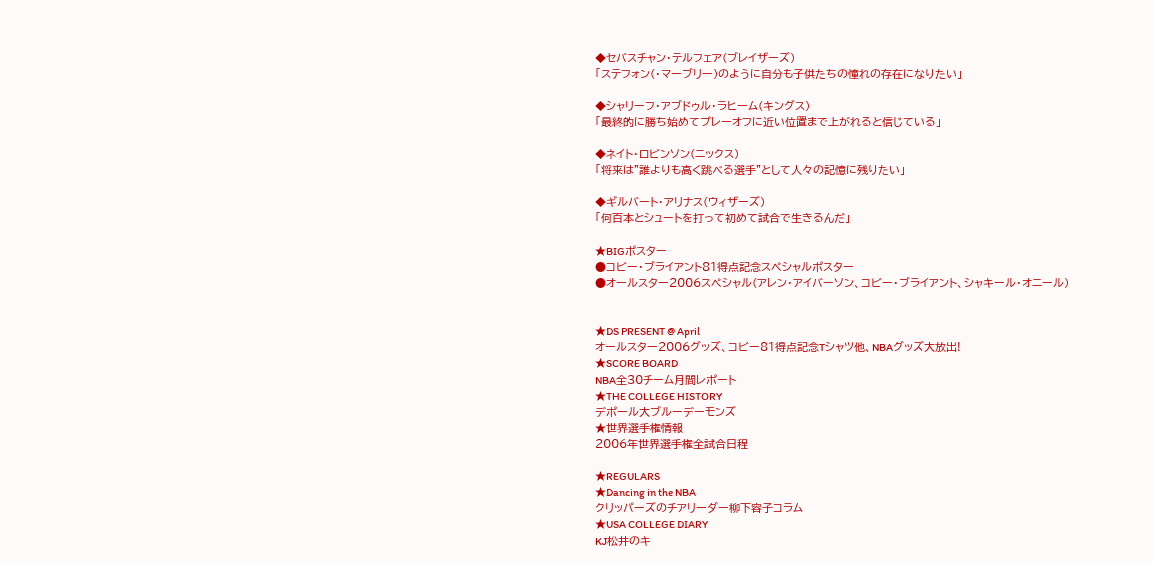◆セバスチャン・テルフェア(ブレイザーズ)
「ステフォン(・マーブリー)のように自分も子供たちの憧れの存在になりたい」

◆シャリーフ・アブドゥル・ラヒーム(キングス)
「最終的に勝ち始めてプレーオフに近い位置まで上がれると信じている」

◆ネイト・ロビンソン(ニックス)
「将来は"誰よりも高く跳べる選手"として人々の記憶に残りたい」

◆ギルバート・アリナス(ウィザーズ)
「何百本とシュートを打って初めて試合で生きるんだ」

★BIGポスター
●コビー・ブライアント81得点記念スペシャルポスター
●オールスター2006スペシャル(アレン・アイバーソン、コビー・ブライアント、シャキール・オニール)


★DS PRESENT @ April
オールスター2006グッズ、コビー81得点記念Tシャツ他、NBAグッズ大放出!
★SCORE BOARD
NBA全30チーム月間レポート
★THE COLLEGE HISTORY
デポール大ブルーデーモンズ
★世界選手権情報
2006年世界選手権全試合日程

★REGULARS
★Dancing in the NBA
クリッパーズのチアリーダー柳下容子コラム
★USA COLLEGE DIARY
KJ松井のキ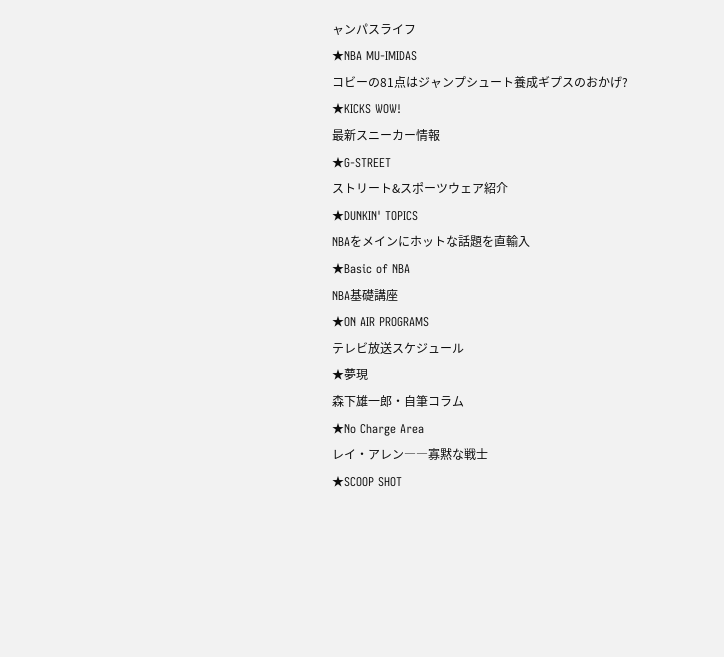ャンパスライフ
★NBA MU-IMIDAS
コビーの81点はジャンプシュート養成ギプスのおかげ?
★KICKS WOW!
最新スニーカー情報
★G-STREET
ストリート&スポーツウェア紹介
★DUNKIN' TOPICS
NBAをメインにホットな話題を直輸入
★Basic of NBA
NBA基礎講座
★ON AIR PROGRAMS
テレビ放送スケジュール
★夢現
森下雄一郎・自筆コラム
★No Charge Area
レイ・アレン――寡黙な戦士
★SCOOP SHOT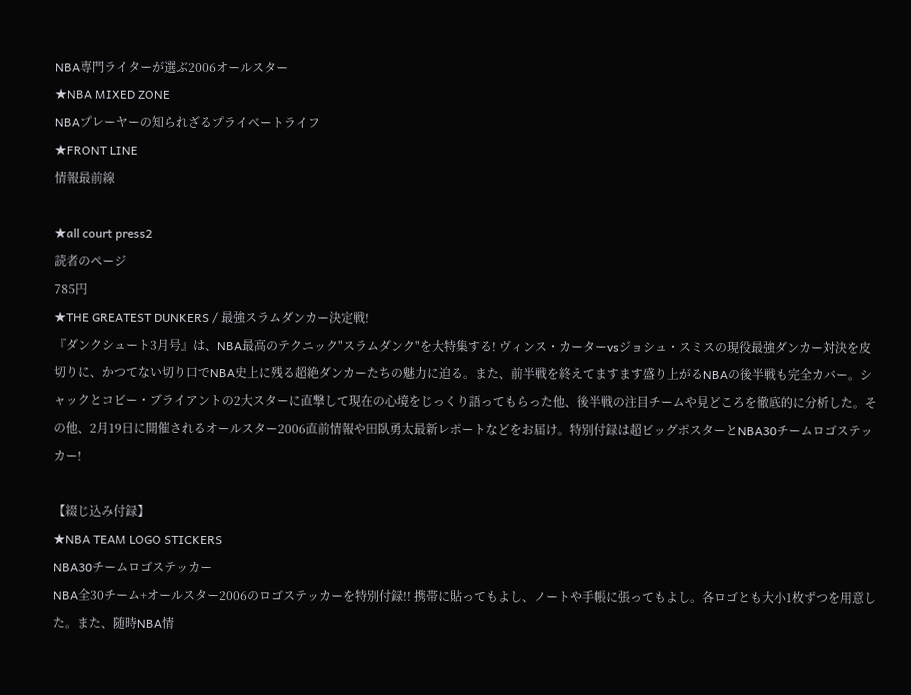NBA専門ライターが選ぶ2006オールスター
★NBA MIXED ZONE
NBAプレーヤーの知られざるプライベートライフ
★FRONT LINE
情報最前線

★all court press2
読者のページ
785円
★THE GREATEST DUNKERS / 最強スラムダンカー決定戦!
『ダンクシュート3月号』は、NBA最高のテクニック"スラムダンク"を大特集する! ヴィンス・カーターvsジョシュ・スミスの現役最強ダンカー対決を皮切りに、かつてない切り口でNBA史上に残る超絶ダンカーたちの魅力に迫る。また、前半戦を終えてますます盛り上がるNBAの後半戦も完全カバー。シャックとコビー・ブライアントの2大スターに直撃して現在の心境をじっくり語ってもらった他、後半戦の注目チームや見どころを徹底的に分析した。その他、2月19日に開催されるオールスター2006直前情報や田臥勇太最新レポートなどをお届け。特別付録は超ビッグポスターとNBA30チームロゴステッカー!

【綴じ込み付録】
★NBA TEAM LOGO STICKERS
NBA30チームロゴステッカー
NBA全30チーム+オールスター2006のロゴステッカーを特別付録!! 携帯に貼ってもよし、ノートや手帳に張ってもよし。各ロゴとも大小1枚ずつを用意した。また、随時NBA情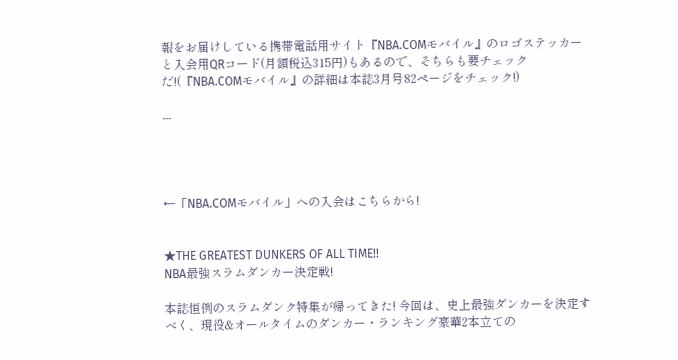報をお届けしている携帯電話用サイト『NBA.COMモバイル』のロゴステッカーと入会用QRコード(月額税込315円)もあるので、そちらも要チェックだ!(『NBA.COMモバイル』の詳細は本誌3月号82ページをチェック!)

---




←「NBA.COMモバイル」への入会はこちらから!


★THE GREATEST DUNKERS OF ALL TIME!!
NBA最強スラムダンカー決定戦!

本誌恒例のスラムダンク特集が帰ってきた! 今回は、史上最強ダンカーを決定すべく、現役&オールタイムのダンカー・ランキング豪華2本立ての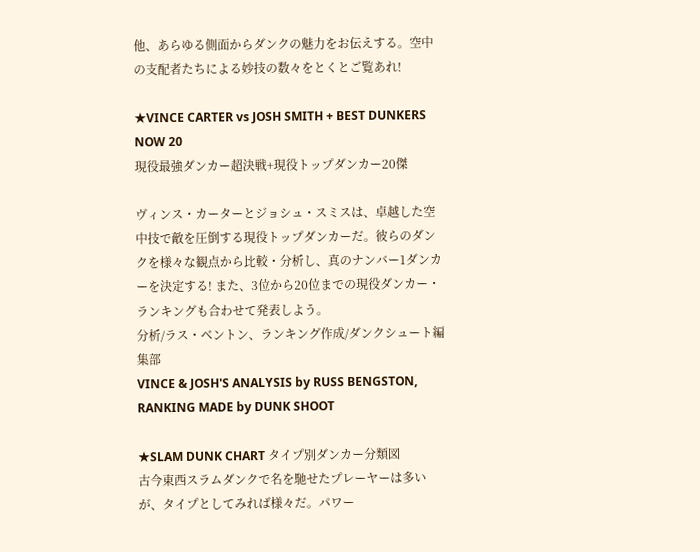他、あらゆる側面からダンクの魅力をお伝えする。空中の支配者たちによる妙技の数々をとくとご覧あれ!

★VINCE CARTER vs JOSH SMITH + BEST DUNKERS NOW 20
現役最強ダンカー超決戦+現役トップダンカー20傑

ヴィンス・カーターとジョシュ・スミスは、卓越した空中技で敵を圧倒する現役トップダンカーだ。彼らのダンクを様々な観点から比較・分析し、真のナンバー1ダンカーを決定する! また、3位から20位までの現役ダンカー・ランキングも合わせて発表しよう。
分析/ラス・ベントン、ランキング作成/ダンクシュート編集部
VINCE & JOSH'S ANALYSIS by RUSS BENGSTON, RANKING MADE by DUNK SHOOT

★SLAM DUNK CHART タイプ別ダンカー分類図
古今東西スラムダンクで名を馳せたプレーヤーは多いが、タイプとしてみれば様々だ。パワー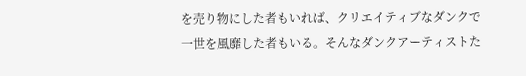を売り物にした者もいれば、クリエイティブなダンクで一世を風靡した者もいる。そんなダンクアーティストた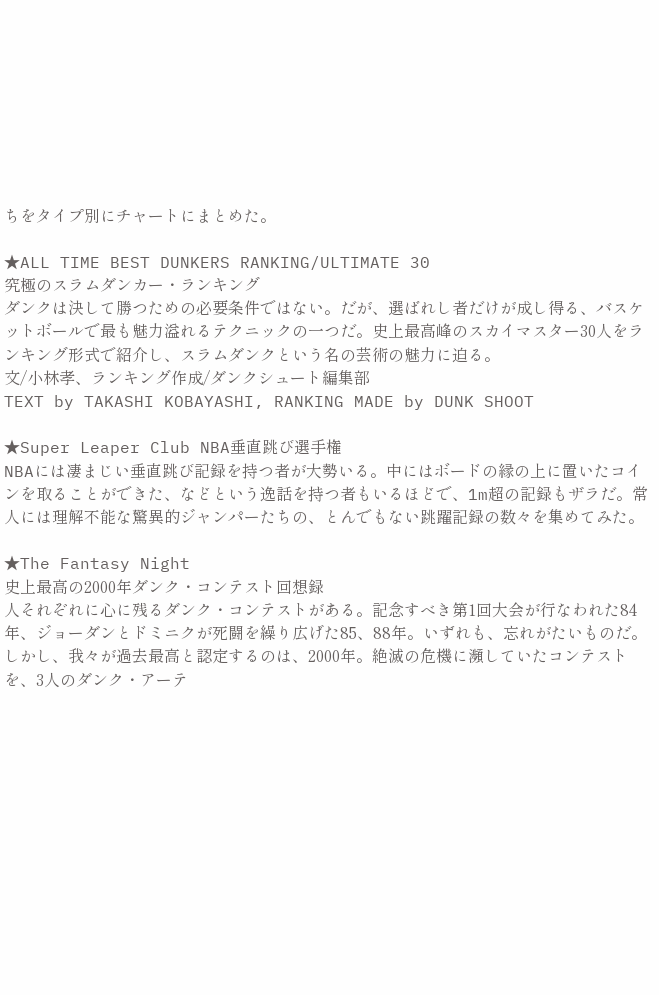ちをタイプ別にチャートにまとめた。

★ALL TIME BEST DUNKERS RANKING/ULTIMATE 30
究極のスラムダンカー・ランキング
ダンクは決して勝つための必要条件ではない。だが、選ばれし者だけが成し得る、バスケットボールで最も魅力溢れるテクニックの一つだ。史上最高峰のスカイマスター30人をランキング形式で紹介し、スラムダンクという名の芸術の魅力に迫る。
文/小林孝、ランキング作成/ダンクシュート編集部
TEXT by TAKASHI KOBAYASHI, RANKING MADE by DUNK SHOOT

★Super Leaper Club NBA垂直跳び選手権
NBAには凄まじい垂直跳び記録を持つ者が大勢いる。中にはボードの縁の上に置いたコインを取ることができた、などという逸話を持つ者もいるほどで、1m超の記録もザラだ。常人には理解不能な驚異的ジャンパーたちの、とんでもない跳躍記録の数々を集めてみた。

★The Fantasy Night
史上最高の2000年ダンク・コンテスト回想録
人それぞれに心に残るダンク・コンテストがある。記念すべき第1回大会が行なわれた84年、ジョーダンとドミニクが死闘を繰り広げた85、88年。いずれも、忘れがたいものだ。しかし、我々が過去最高と認定するのは、2000年。絶滅の危機に瀕していたコンテストを、3人のダンク・アーテ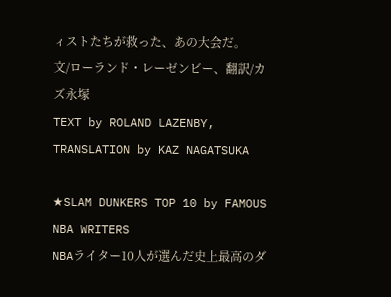ィストたちが救った、あの大会だ。
文/ローランド・レーゼンビー、翻訳/カズ永塚
TEXT by ROLAND LAZENBY, TRANSLATION by KAZ NAGATSUKA

★SLAM DUNKERS TOP 10 by FAMOUS NBA WRITERS
NBAライター10人が選んだ史上最高のダ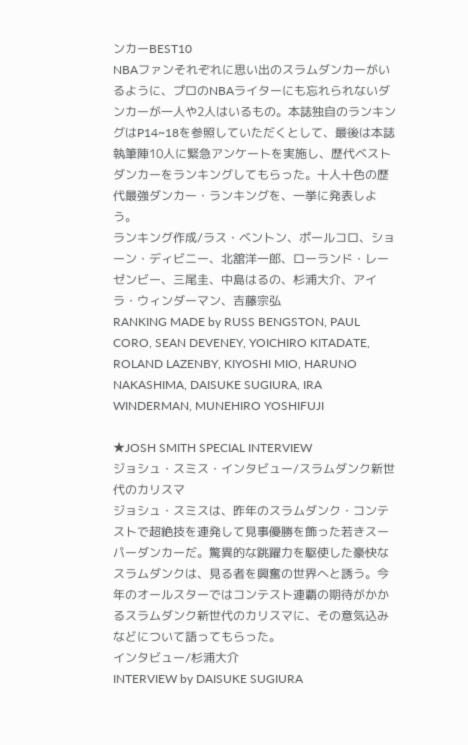ンカーBEST10
NBAファンそれぞれに思い出のスラムダンカーがいるように、プロのNBAライターにも忘れられないダンカーが一人や2人はいるもの。本誌独自のランキングはP14~18を参照していただくとして、最後は本誌執筆陣10人に緊急アンケートを実施し、歴代ベストダンカーをランキングしてもらった。十人十色の歴代最強ダンカー・ランキングを、一挙に発表しよう。
ランキング作成/ラス・ベントン、ポールコロ、ショーン・ディビニー、北舘洋一郎、ローランド・レーゼンビー、三尾圭、中島はるの、杉浦大介、アイラ・ウィンダーマン、吉藤宗弘
RANKING MADE by RUSS BENGSTON, PAUL CORO, SEAN DEVENEY, YOICHIRO KITADATE, ROLAND LAZENBY, KIYOSHI MIO, HARUNO NAKASHIMA, DAISUKE SUGIURA, IRA WINDERMAN, MUNEHIRO YOSHIFUJI

★JOSH SMITH SPECIAL INTERVIEW
ジョシュ・スミス・インタビュー/スラムダンク新世代のカリスマ
ジョシュ・スミスは、昨年のスラムダンク・コンテストで超絶技を連発して見事優勝を飾った若きスーパーダンカーだ。驚異的な跳躍力を駆使した豪快なスラムダンクは、見る者を興奮の世界へと誘う。今年のオールスターではコンテスト連覇の期待がかかるスラムダンク新世代のカリスマに、その意気込みなどについて語ってもらった。
インタビュー/杉浦大介
INTERVIEW by DAISUKE SUGIURA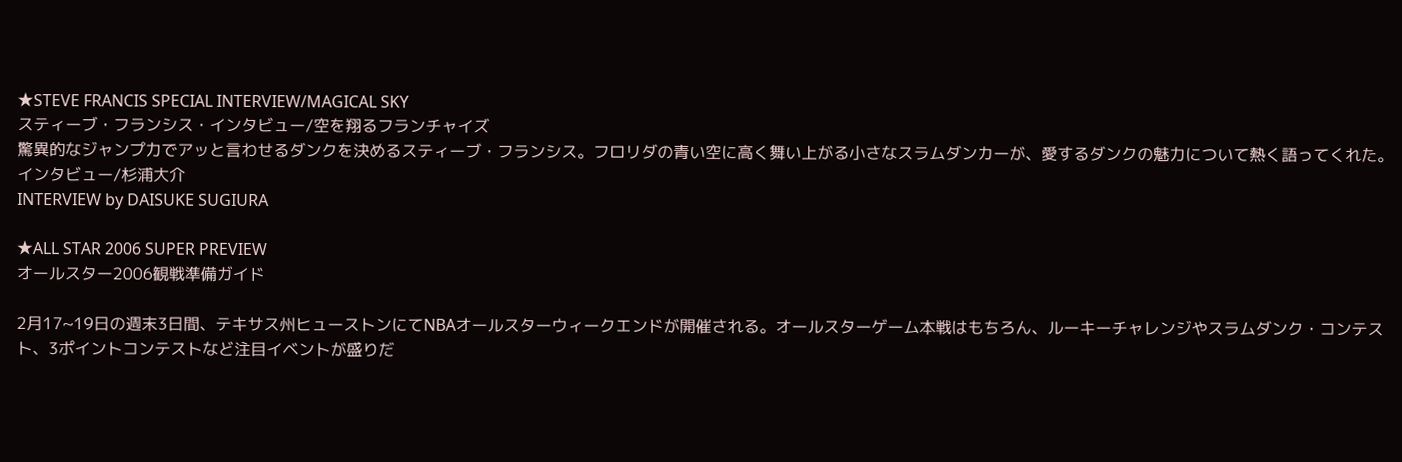★STEVE FRANCIS SPECIAL INTERVIEW/MAGICAL SKY
スティーブ・フランシス・インタビュー/空を翔るフランチャイズ
驚異的なジャンプ力でアッと言わせるダンクを決めるスティーブ・フランシス。フロリダの青い空に高く舞い上がる小さなスラムダンカーが、愛するダンクの魅力について熱く語ってくれた。
インタビュー/杉浦大介
INTERVIEW by DAISUKE SUGIURA

★ALL STAR 2006 SUPER PREVIEW
オールスター2006観戦準備ガイド

2月17~19日の週末3日間、テキサス州ヒューストンにてNBAオールスターウィークエンドが開催される。オールスターゲーム本戦はもちろん、ルーキーチャレンジやスラムダンク・コンテスト、3ポイントコンテストなど注目イベントが盛りだ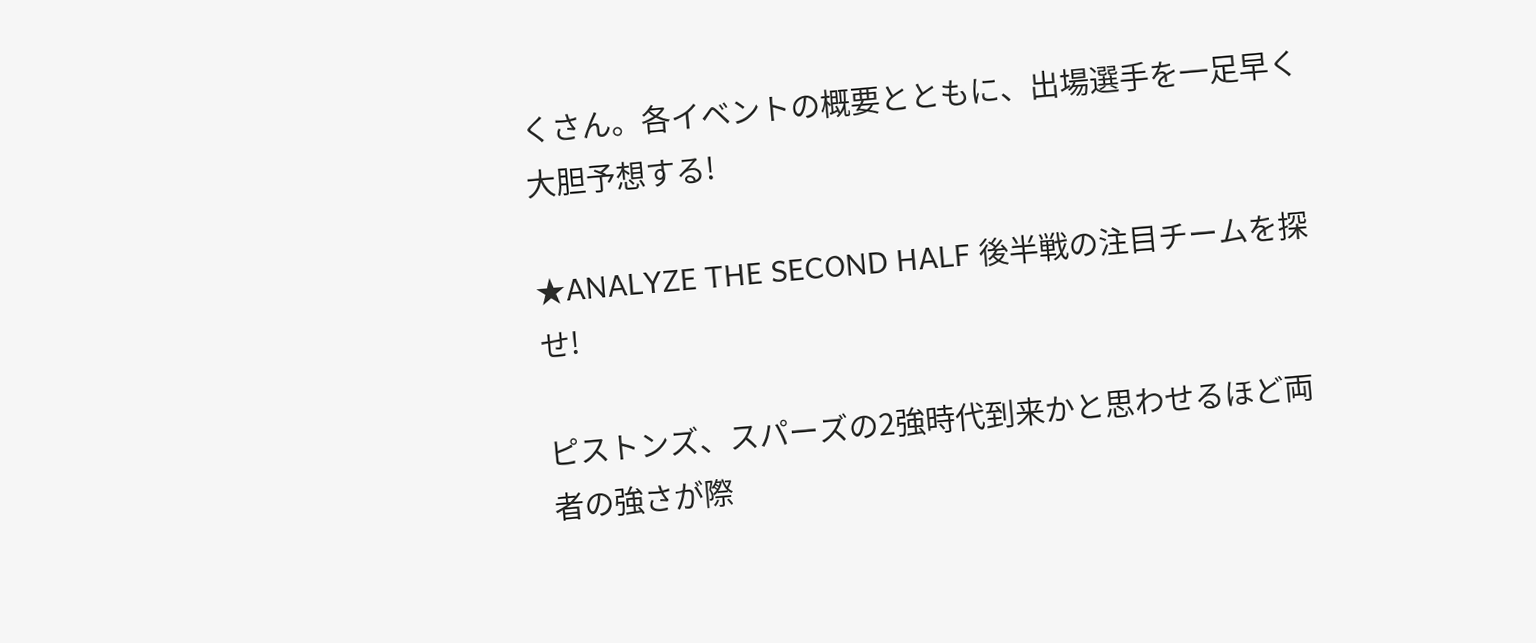くさん。各イベントの概要とともに、出場選手を一足早く大胆予想する!

★ANALYZE THE SECOND HALF 後半戦の注目チームを探せ!

ピストンズ、スパーズの2強時代到来かと思わせるほど両者の強さが際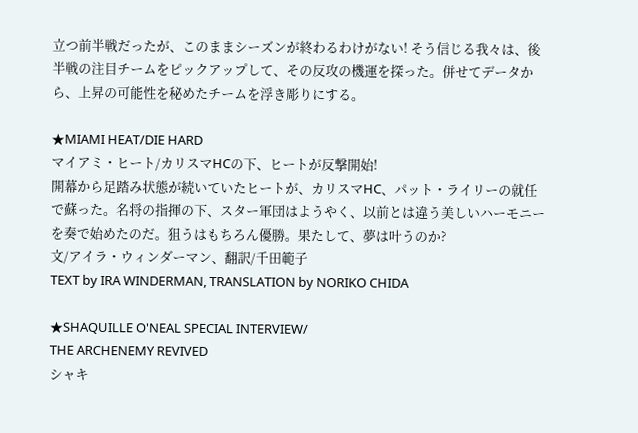立つ前半戦だったが、このままシーズンが終わるわけがない! そう信じる我々は、後半戦の注目チームをピックアップして、その反攻の機運を探った。併せてデータから、上昇の可能性を秘めたチームを浮き彫りにする。

★MIAMI HEAT/DIE HARD
マイアミ・ヒート/カリスマHCの下、ヒートが反撃開始!
開幕から足踏み状態が続いていたヒートが、カリスマHC、パット・ライリーの就任で蘇った。名将の指揮の下、スター軍団はようやく、以前とは違う美しいハーモニーを奏で始めたのだ。狙うはもちろん優勝。果たして、夢は叶うのか?
文/アイラ・ウィンダーマン、翻訳/千田範子
TEXT by IRA WINDERMAN, TRANSLATION by NORIKO CHIDA

★SHAQUILLE O'NEAL SPECIAL INTERVIEW/
THE ARCHENEMY REVIVED
シャキ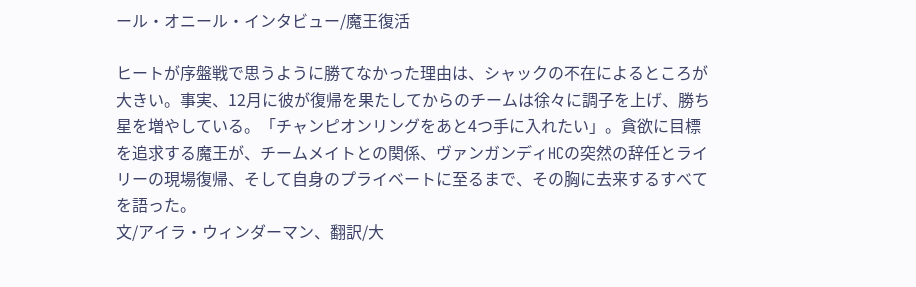ール・オニール・インタビュー/魔王復活

ヒートが序盤戦で思うように勝てなかった理由は、シャックの不在によるところが大きい。事実、12月に彼が復帰を果たしてからのチームは徐々に調子を上げ、勝ち星を増やしている。「チャンピオンリングをあと4つ手に入れたい」。貪欲に目標を追求する魔王が、チームメイトとの関係、ヴァンガンディHCの突然の辞任とライリーの現場復帰、そして自身のプライベートに至るまで、その胸に去来するすべてを語った。
文/アイラ・ウィンダーマン、翻訳/大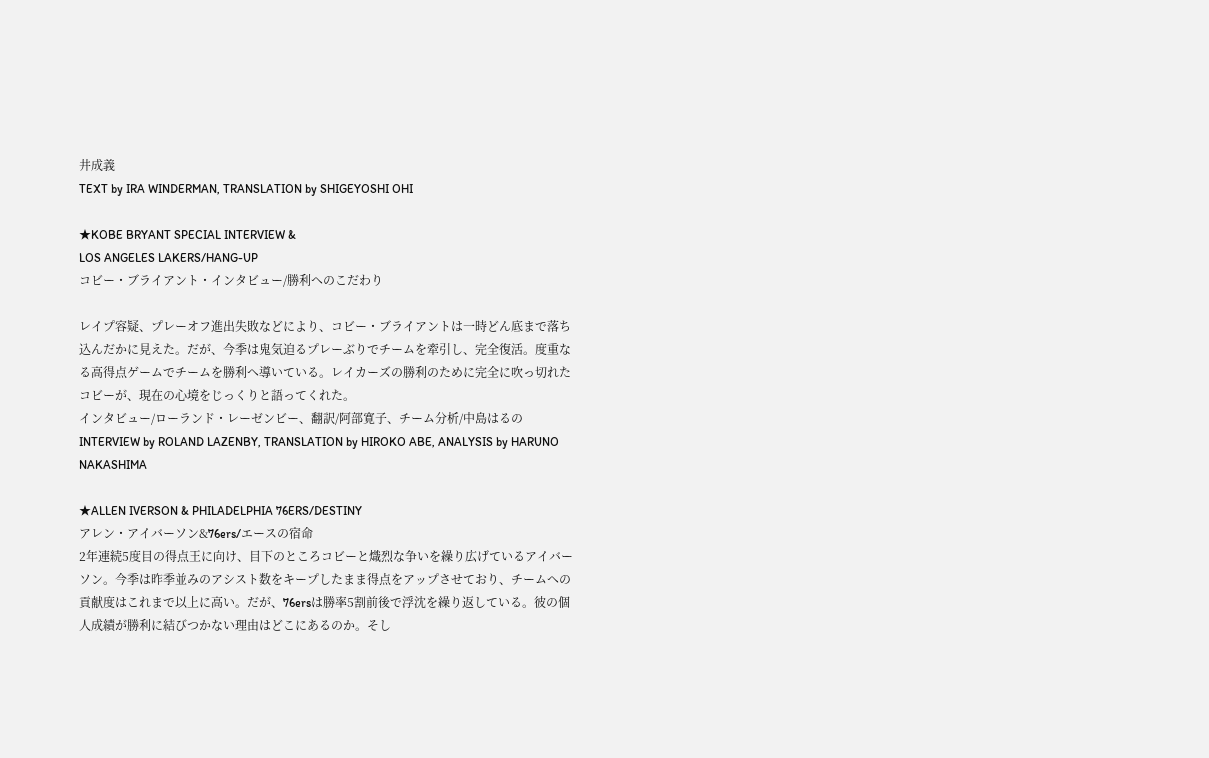井成義
TEXT by IRA WINDERMAN, TRANSLATION by SHIGEYOSHI OHI

★KOBE BRYANT SPECIAL INTERVIEW &
LOS ANGELES LAKERS/HANG-UP
コビー・ブライアント・インタビュー/勝利へのこだわり

レイプ容疑、プレーオフ進出失敗などにより、コビー・ブライアントは一時どん底まで落ち込んだかに見えた。だが、今季は鬼気迫るプレーぶりでチームを牽引し、完全復活。度重なる高得点ゲームでチームを勝利へ導いている。レイカーズの勝利のために完全に吹っ切れたコビーが、現在の心境をじっくりと語ってくれた。
インタビュー/ローランド・レーゼンビー、翻訳/阿部寛子、チーム分析/中島はるの
INTERVIEW by ROLAND LAZENBY, TRANSLATION by HIROKO ABE, ANALYSIS by HARUNO NAKASHIMA

★ALLEN IVERSON & PHILADELPHIA 76ERS/DESTINY
アレン・アイバーソン&76ers/エースの宿命
2年連続5度目の得点王に向け、目下のところコビーと熾烈な争いを繰り広げているアイバーソン。今季は昨季並みのアシスト数をキープしたまま得点をアップさせており、チームへの貢献度はこれまで以上に高い。だが、76ersは勝率5割前後で浮沈を繰り返している。彼の個人成績が勝利に結びつかない理由はどこにあるのか。そし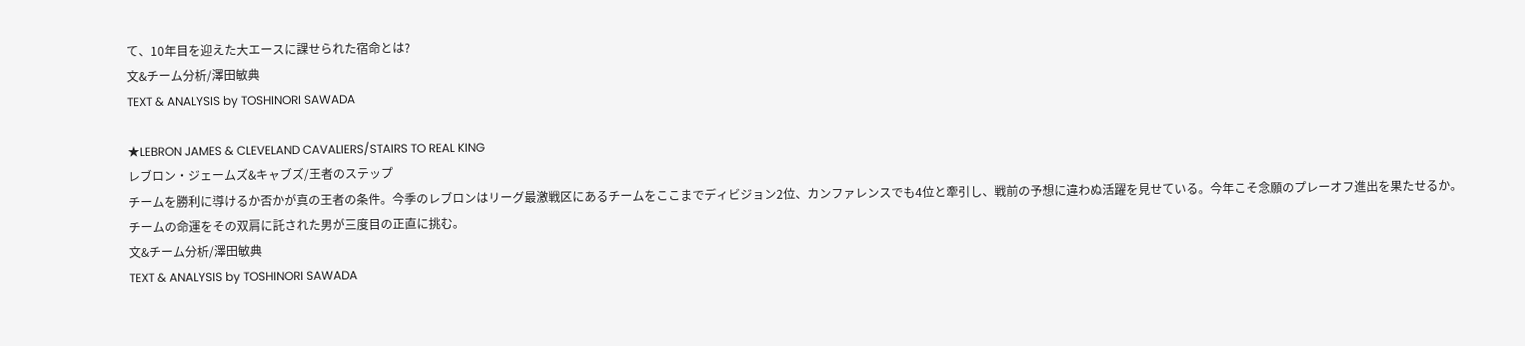て、10年目を迎えた大エースに課せられた宿命とは?
文&チーム分析/澤田敏典
TEXT & ANALYSIS by TOSHINORI SAWADA

★LEBRON JAMES & CLEVELAND CAVALIERS/STAIRS TO REAL KING
レブロン・ジェームズ&キャブズ/王者のステップ
チームを勝利に導けるか否かが真の王者の条件。今季のレブロンはリーグ最激戦区にあるチームをここまでディビジョン2位、カンファレンスでも4位と牽引し、戦前の予想に違わぬ活躍を見せている。今年こそ念願のプレーオフ進出を果たせるか。チームの命運をその双肩に託された男が三度目の正直に挑む。
文&チーム分析/澤田敏典
TEXT & ANALYSIS by TOSHINORI SAWADA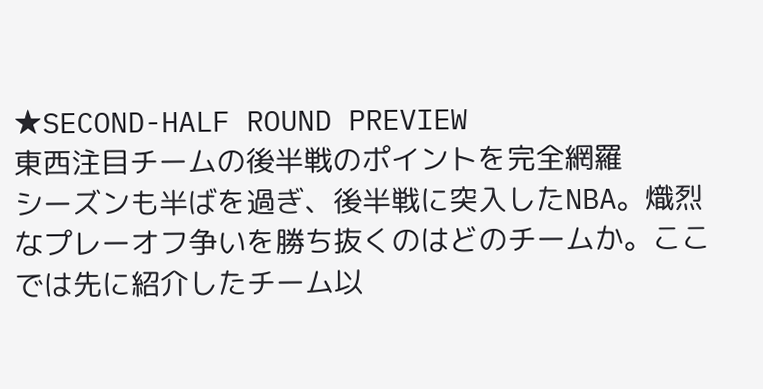★SECOND-HALF ROUND PREVIEW
東西注目チームの後半戦のポイントを完全網羅
シーズンも半ばを過ぎ、後半戦に突入したNBA。熾烈なプレーオフ争いを勝ち抜くのはどのチームか。ここでは先に紹介したチーム以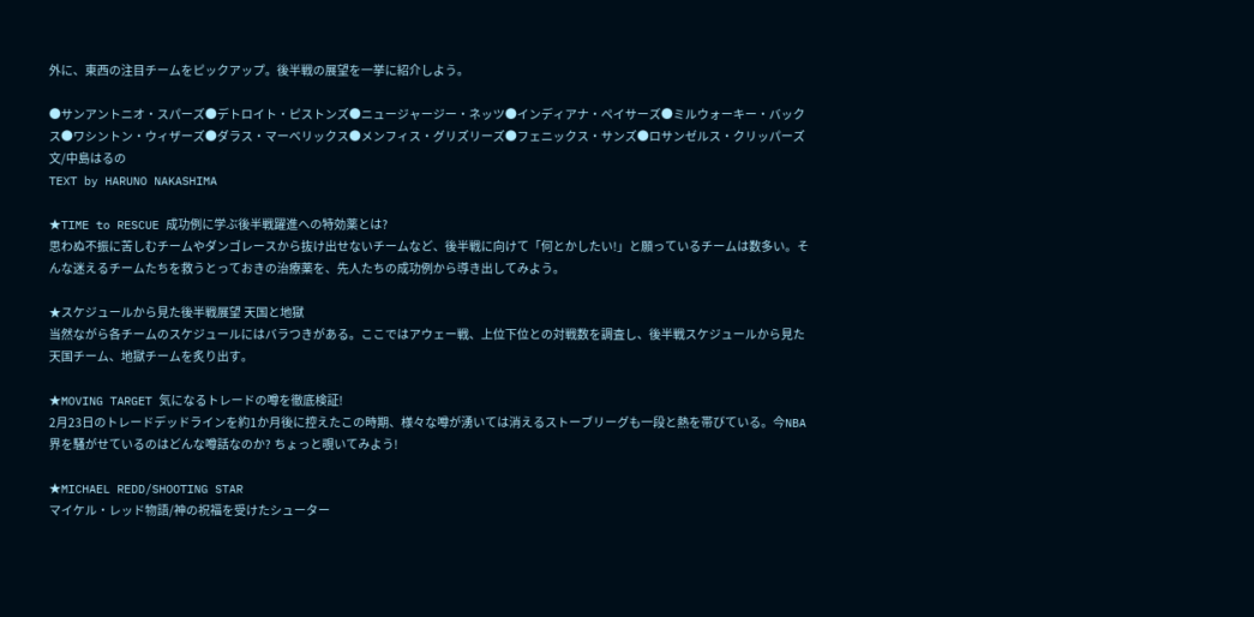外に、東西の注目チームをピックアップ。後半戦の展望を一挙に紹介しよう。

●サンアントニオ・スパーズ●デトロイト・ピストンズ●ニュージャージー・ネッツ●インディアナ・ペイサーズ●ミルウォーキー・バックス●ワシントン・ウィザーズ●ダラス・マーベリックス●メンフィス・グリズリーズ●フェニックス・サンズ●ロサンゼルス・クリッパーズ
文/中島はるの
TEXT by HARUNO NAKASHIMA

★TIME to RESCUE 成功例に学ぶ後半戦躍進への特効薬とは?
思わぬ不振に苦しむチームやダンゴレースから抜け出せないチームなど、後半戦に向けて「何とかしたい!」と願っているチームは数多い。そんな迷えるチームたちを救うとっておきの治療薬を、先人たちの成功例から導き出してみよう。

★スケジュールから見た後半戦展望 天国と地獄
当然ながら各チームのスケジュールにはバラつきがある。ここではアウェー戦、上位下位との対戦数を調査し、後半戦スケジュールから見た天国チーム、地獄チームを炙り出す。

★MOVING TARGET 気になるトレードの噂を徹底検証!
2月23日のトレードデッドラインを約1か月後に控えたこの時期、様々な噂が湧いては消えるストーブリーグも一段と熱を帯びている。今NBA界を騒がせているのはどんな噂話なのか? ちょっと覗いてみよう!

★MICHAEL REDD/SHOOTING STAR
マイケル・レッド物語/神の祝福を受けたシューター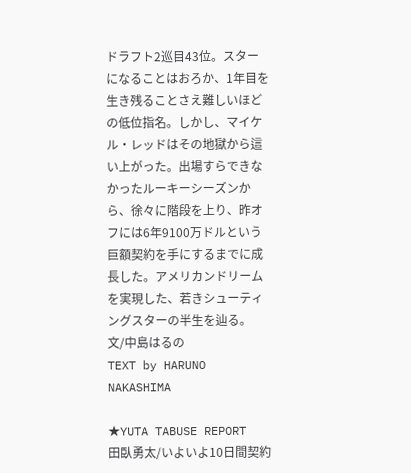ドラフト2巡目43位。スターになることはおろか、1年目を生き残ることさえ難しいほどの低位指名。しかし、マイケル・レッドはその地獄から這い上がった。出場すらできなかったルーキーシーズンから、徐々に階段を上り、昨オフには6年9100万ドルという巨額契約を手にするまでに成長した。アメリカンドリームを実現した、若きシューティングスターの半生を辿る。
文/中島はるの
TEXT by HARUNO NAKASHIMA

★YUTA TABUSE REPORT
田臥勇太/いよいよ10日間契約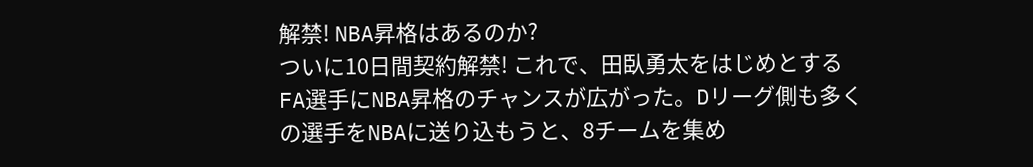解禁! NBA昇格はあるのか?
ついに10日間契約解禁! これで、田臥勇太をはじめとするFA選手にNBA昇格のチャンスが広がった。Dリーグ側も多くの選手をNBAに送り込もうと、8チームを集め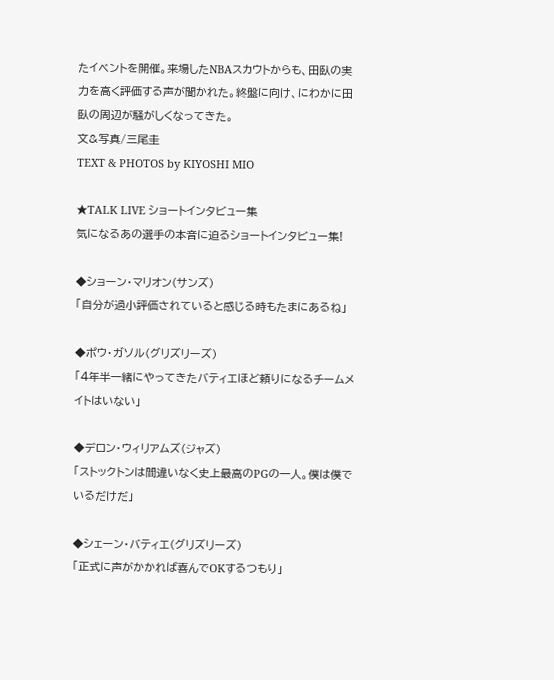たイベントを開催。来場したNBAスカウトからも、田臥の実力を高く評価する声が聞かれた。終盤に向け、にわかに田臥の周辺が騒がしくなってきた。
文&写真/三尾圭
TEXT & PHOTOS by KIYOSHI MIO

★TALK LIVE ショートインタビュー集
気になるあの選手の本音に迫るショートインタビュー集!

◆ショーン・マリオン(サンズ)
「自分が過小評価されていると感じる時もたまにあるね」

◆ポウ・ガソル(グリズリーズ)
「4年半一緒にやってきたバティエほど頼りになるチームメイトはいない」

◆デロン・ウィリアムズ(ジャズ)
「ストックトンは間違いなく史上最高のPGの一人。僕は僕でいるだけだ」

◆シェーン・バティエ(グリズリーズ)
「正式に声がかかれば喜んでOKするつもり」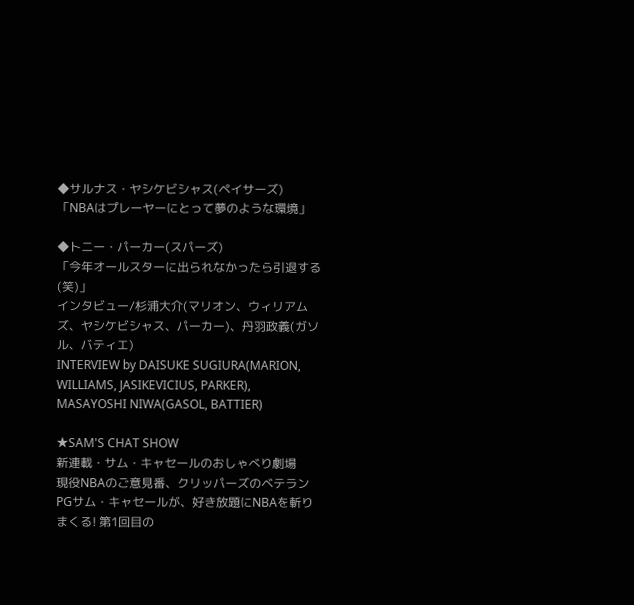◆サルナス・ヤシケビシャス(ペイサーズ)
「NBAはプレーヤーにとって夢のような環境」

◆トニー・パーカー(スパーズ)
「今年オールスターに出られなかったら引退する(笑)」
インタビュー/杉浦大介(マリオン、ウィリアムズ、ヤシケビシャス、パーカー)、丹羽政義(ガソル、バティエ)
INTERVIEW by DAISUKE SUGIURA(MARION, WILLIAMS, JASIKEVICIUS, PARKER), MASAYOSHI NIWA(GASOL, BATTIER)

★SAM'S CHAT SHOW
新連載・サム・キャセールのおしゃべり劇場
現役NBAのご意見番、クリッパーズのベテランPGサム・キャセールが、好き放題にNBAを斬りまくる! 第1回目の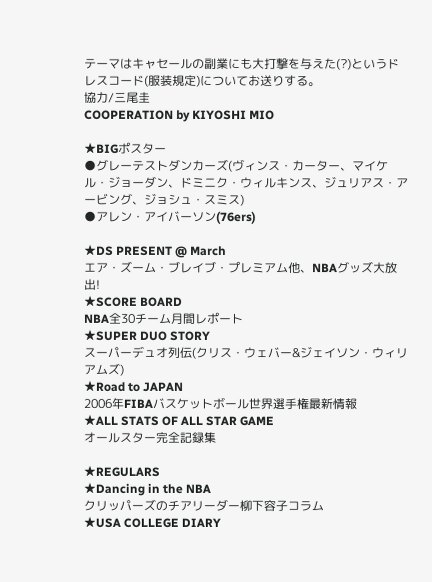テーマはキャセールの副業にも大打撃を与えた(?)というドレスコード(服装規定)についてお送りする。
協力/三尾圭
COOPERATION by KIYOSHI MIO

★BIGポスター
●グレーテストダンカーズ(ヴィンス・カーター、マイケル・ジョーダン、ドミニク・ウィルキンス、ジュリアス・アービング、ジョシュ・スミス)
●アレン・アイバーソン(76ers)

★DS PRESENT @ March
エア・ズーム・ブレイブ・プレミアム他、NBAグッズ大放出!
★SCORE BOARD
NBA全30チーム月間レポート
★SUPER DUO STORY
スーパーデュオ列伝(クリス・ウェバー&ジェイソン・ウィリアムズ)
★Road to JAPAN
2006年FIBAバスケットボール世界選手権最新情報
★ALL STATS OF ALL STAR GAME
オールスター完全記録集

★REGULARS
★Dancing in the NBA
クリッパーズのチアリーダー柳下容子コラム
★USA COLLEGE DIARY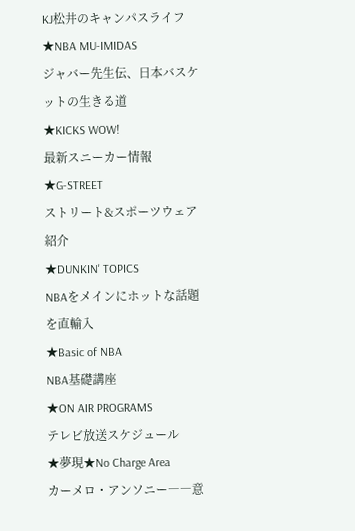KJ松井のキャンパスライフ
★NBA MU-IMIDAS
ジャバー先生伝、日本バスケットの生きる道
★KICKS WOW!
最新スニーカー情報
★G-STREET
ストリート&スポーツウェア紹介
★DUNKIN' TOPICS
NBAをメインにホットな話題を直輸入
★Basic of NBA
NBA基礎講座
★ON AIR PROGRAMS
テレビ放送スケジュール
★夢現★No Charge Area
カーメロ・アンソニー――意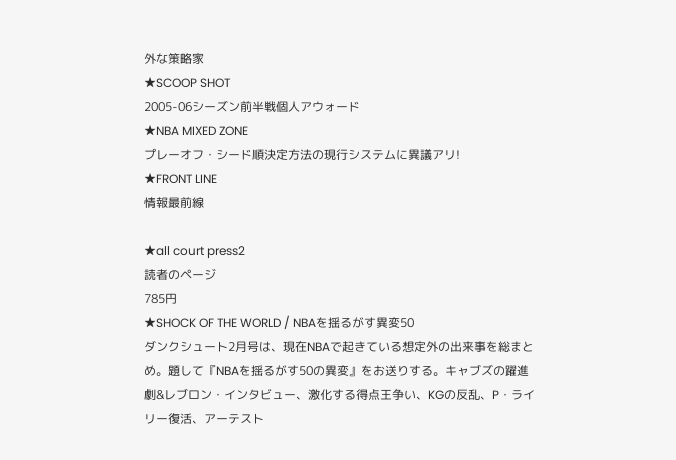外な策略家
★SCOOP SHOT
2005-06シーズン前半戦個人アウォード
★NBA MIXED ZONE
プレーオフ・シード順決定方法の現行システムに異議アリ!
★FRONT LINE
情報最前線

★all court press2
読者のページ
785円
★SHOCK OF THE WORLD / NBAを揺るがす異変50
ダンクシュート2月号は、現在NBAで起きている想定外の出来事を総まとめ。題して『NBAを揺るがす50の異変』をお送りする。キャブズの躍進劇&レブロン・インタビュー、激化する得点王争い、KGの反乱、P・ライリー復活、アーテスト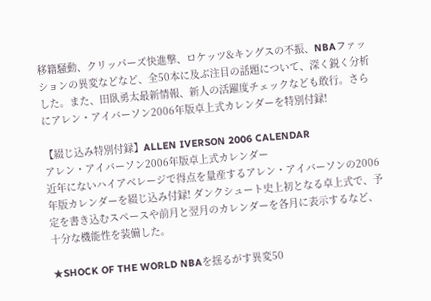移籍騒動、クリッパーズ快進撃、ロケッツ&キングスの不振、NBAファッションの異変などなど、全50本に及ぶ注目の話題について、深く鋭く分析した。また、田臥勇太最新情報、新人の活躍度チェックなども敢行。さらにアレン・アイバーソン2006年版卓上式カレンダーを特別付録!

【綴じ込み特別付録】ALLEN IVERSON 2006 CALENDAR
アレン・アイバーソン2006年版卓上式カレンダー
近年にないハイアベレージで得点を量産するアレン・アイバーソンの2006年版カレンダーを綴じ込み付録! ダンクシュート史上初となる卓上式で、予定を書き込むスペースや前月と翌月のカレンダーを各月に表示するなど、十分な機能性を装備した。

★SHOCK OF THE WORLD NBAを揺るがす異変50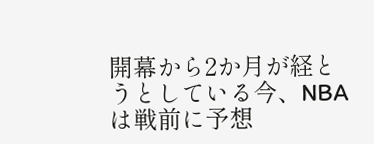開幕から2か月が経とうとしている今、NBAは戦前に予想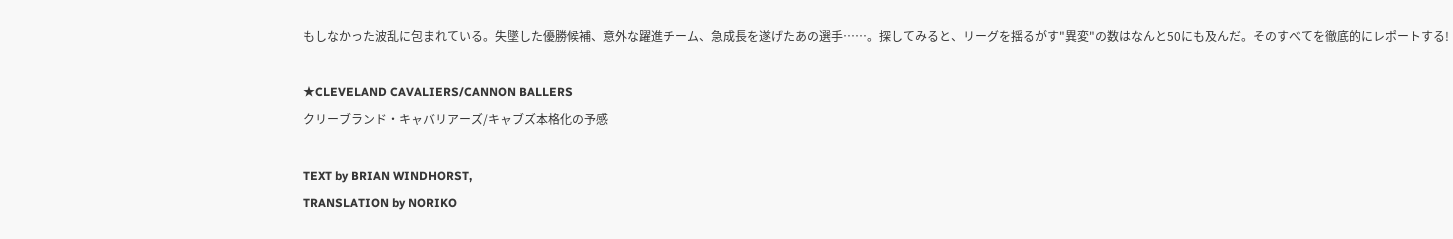もしなかった波乱に包まれている。失墜した優勝候補、意外な躍進チーム、急成長を遂げたあの選手……。探してみると、リーグを揺るがす"異変"の数はなんと50にも及んだ。そのすべてを徹底的にレポートする!

★CLEVELAND CAVALIERS/CANNON BALLERS
クリーブランド・キャバリアーズ/キャブズ本格化の予感

TEXT by BRIAN WINDHORST,
TRANSLATION by NORIKO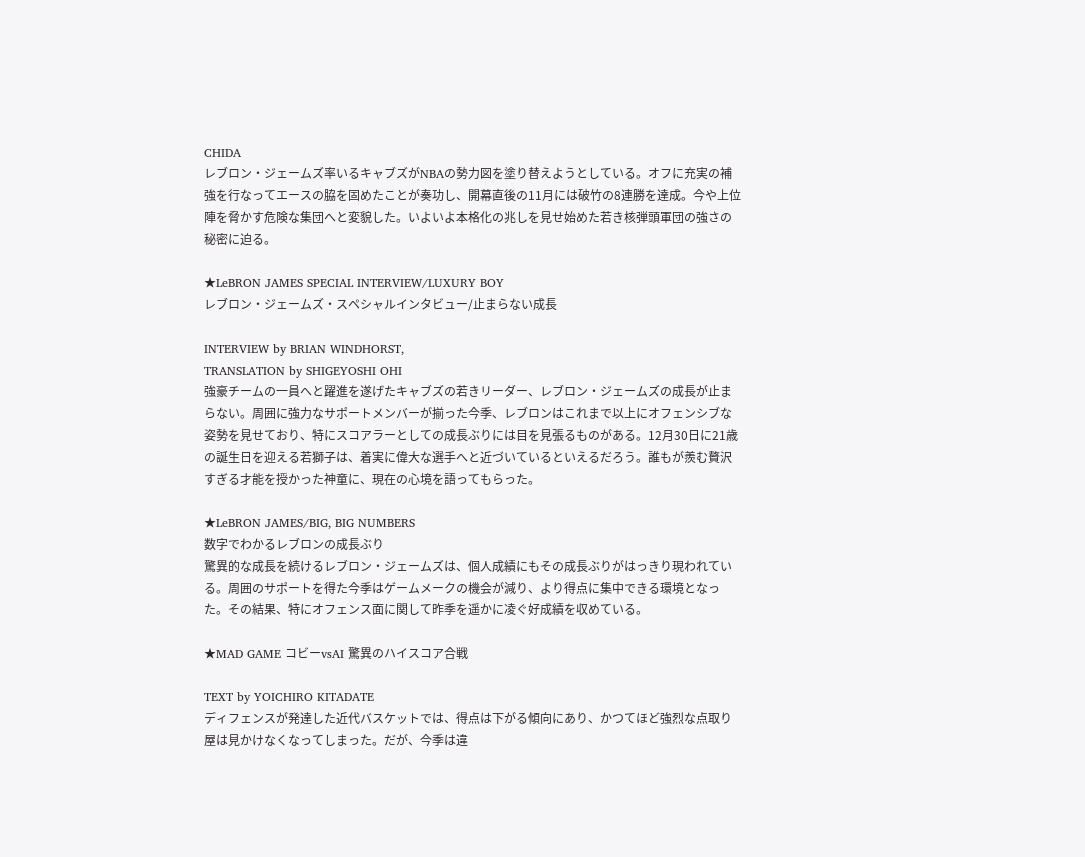CHIDA
レブロン・ジェームズ率いるキャブズがNBAの勢力図を塗り替えようとしている。オフに充実の補強を行なってエースの脇を固めたことが奏功し、開幕直後の11月には破竹の8連勝を達成。今や上位陣を脅かす危険な集団へと変貌した。いよいよ本格化の兆しを見せ始めた若き核弾頭軍団の強さの秘密に迫る。

★LeBRON JAMES SPECIAL INTERVIEW/LUXURY BOY
レブロン・ジェームズ・スペシャルインタビュー/止まらない成長

INTERVIEW by BRIAN WINDHORST,
TRANSLATION by SHIGEYOSHI OHI
強豪チームの一員へと躍進を遂げたキャブズの若きリーダー、レブロン・ジェームズの成長が止まらない。周囲に強力なサポートメンバーが揃った今季、レブロンはこれまで以上にオフェンシブな姿勢を見せており、特にスコアラーとしての成長ぶりには目を見張るものがある。12月30日に21歳の誕生日を迎える若獅子は、着実に偉大な選手へと近づいているといえるだろう。誰もが羨む贅沢すぎる才能を授かった神童に、現在の心境を語ってもらった。

★LeBRON JAMES/BIG, BIG NUMBERS
数字でわかるレブロンの成長ぶり
驚異的な成長を続けるレブロン・ジェームズは、個人成績にもその成長ぶりがはっきり現われている。周囲のサポートを得た今季はゲームメークの機会が減り、より得点に集中できる環境となった。その結果、特にオフェンス面に関して昨季を遥かに凌ぐ好成績を収めている。

★MAD GAME コビーvsAI 驚異のハイスコア合戦

TEXT by YOICHIRO KITADATE
ディフェンスが発達した近代バスケットでは、得点は下がる傾向にあり、かつてほど強烈な点取り屋は見かけなくなってしまった。だが、今季は違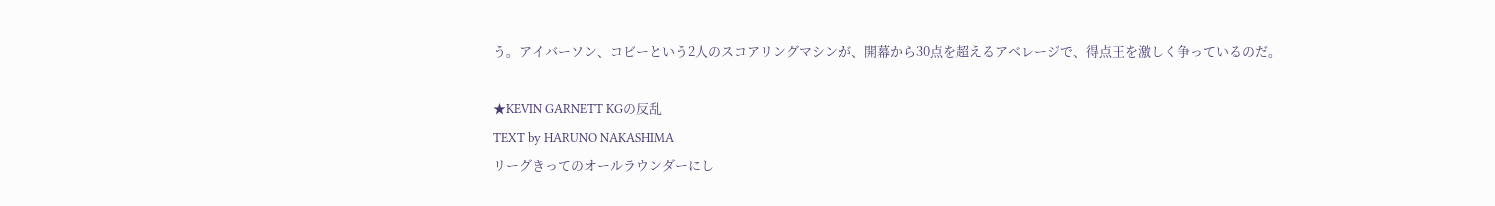う。アイバーソン、コビーという2人のスコアリングマシンが、開幕から30点を超えるアベレージで、得点王を激しく争っているのだ。

★KEVIN GARNETT KGの反乱
TEXT by HARUNO NAKASHIMA
リーグきってのオールラウンダーにし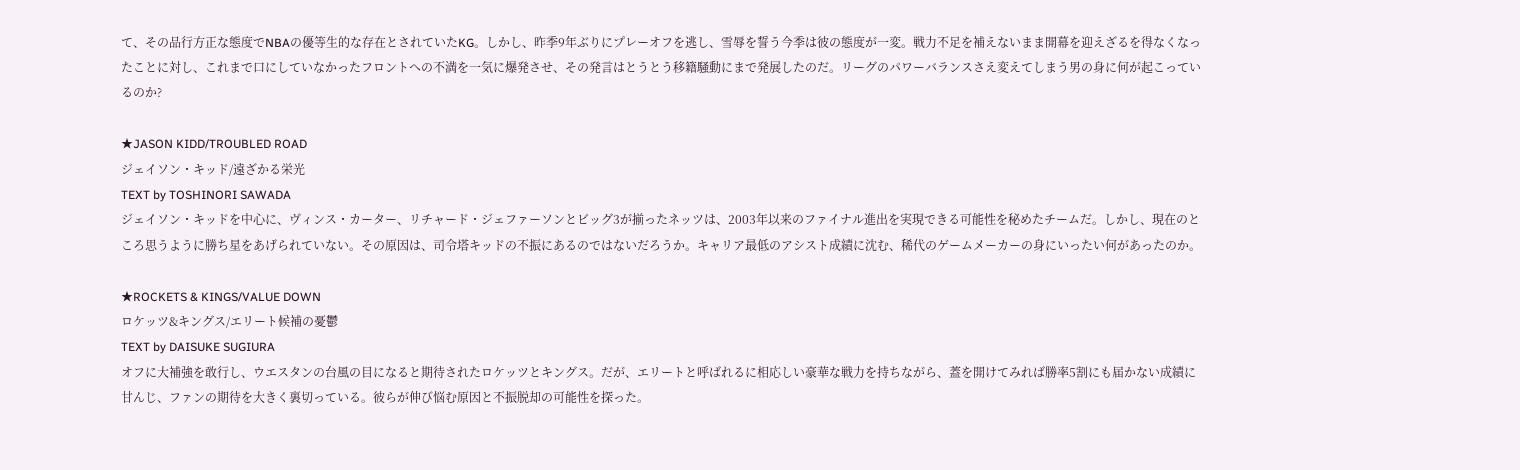て、その品行方正な態度でNBAの優等生的な存在とされていたKG。しかし、昨季9年ぶりにプレーオフを逃し、雪辱を誓う今季は彼の態度が一変。戦力不足を補えないまま開幕を迎えざるを得なくなったことに対し、これまで口にしていなかったフロントへの不満を一気に爆発させ、その発言はとうとう移籍騒動にまで発展したのだ。リーグのパワーバランスさえ変えてしまう男の身に何が起こっているのか?

★JASON KIDD/TROUBLED ROAD
ジェイソン・キッド/遠ざかる栄光
TEXT by TOSHINORI SAWADA
ジェイソン・キッドを中心に、ヴィンス・カーター、リチャード・ジェファーソンとビッグ3が揃ったネッツは、2003年以来のファイナル進出を実現できる可能性を秘めたチームだ。しかし、現在のところ思うように勝ち星をあげられていない。その原因は、司令塔キッドの不振にあるのではないだろうか。キャリア最低のアシスト成績に沈む、稀代のゲームメーカーの身にいったい何があったのか。

★ROCKETS & KINGS/VALUE DOWN
ロケッツ&キングス/エリート候補の憂鬱
TEXT by DAISUKE SUGIURA
オフに大補強を敢行し、ウエスタンの台風の目になると期待されたロケッツとキングス。だが、エリートと呼ばれるに相応しい豪華な戦力を持ちながら、蓋を開けてみれば勝率5割にも届かない成績に甘んじ、ファンの期待を大きく裏切っている。彼らが伸び悩む原因と不振脱却の可能性を探った。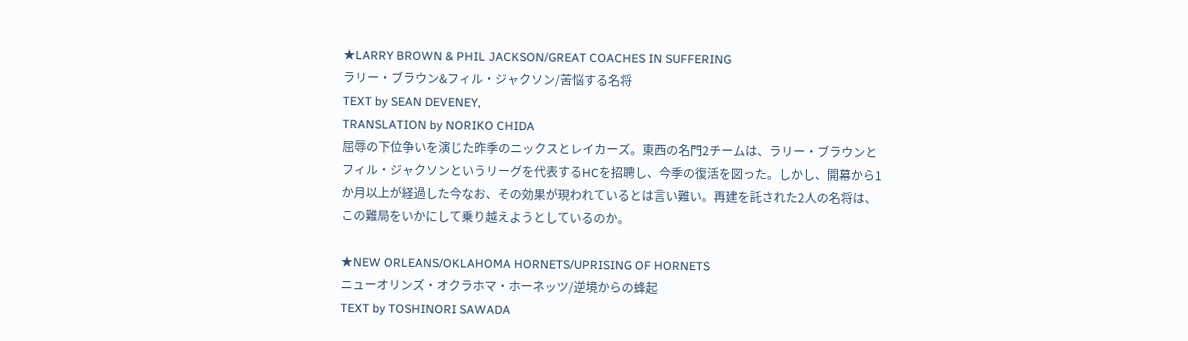★LARRY BROWN & PHIL JACKSON/GREAT COACHES IN SUFFERING
ラリー・ブラウン&フィル・ジャクソン/苦悩する名将
TEXT by SEAN DEVENEY,
TRANSLATION by NORIKO CHIDA
屈辱の下位争いを演じた昨季のニックスとレイカーズ。東西の名門2チームは、ラリー・ブラウンとフィル・ジャクソンというリーグを代表するHCを招聘し、今季の復活を図った。しかし、開幕から1か月以上が経過した今なお、その効果が現われているとは言い難い。再建を託された2人の名将は、この難局をいかにして乗り越えようとしているのか。

★NEW ORLEANS/OKLAHOMA HORNETS/UPRISING OF HORNETS
ニューオリンズ・オクラホマ・ホーネッツ/逆境からの蜂起
TEXT by TOSHINORI SAWADA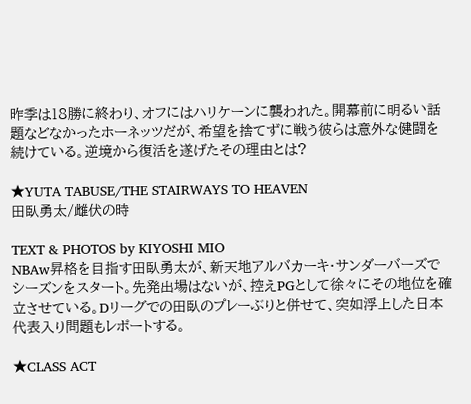昨季は18勝に終わり、オフにはハリケーンに襲われた。開幕前に明るい話題などなかったホーネッツだが、希望を捨てずに戦う彼らは意外な健闘を続けている。逆境から復活を遂げたその理由とは?

★YUTA TABUSE/THE STAIRWAYS TO HEAVEN
田臥勇太/雌伏の時

TEXT & PHOTOS by KIYOSHI MIO
NBAw昇格を目指す田臥勇太が、新天地アルバカーキ・サンダーバーズでシーズンをスタート。先発出場はないが、控えPGとして徐々にその地位を確立させている。Dリーグでの田臥のプレーぶりと併せて、突如浮上した日本代表入り問題もレポートする。

★CLASS ACT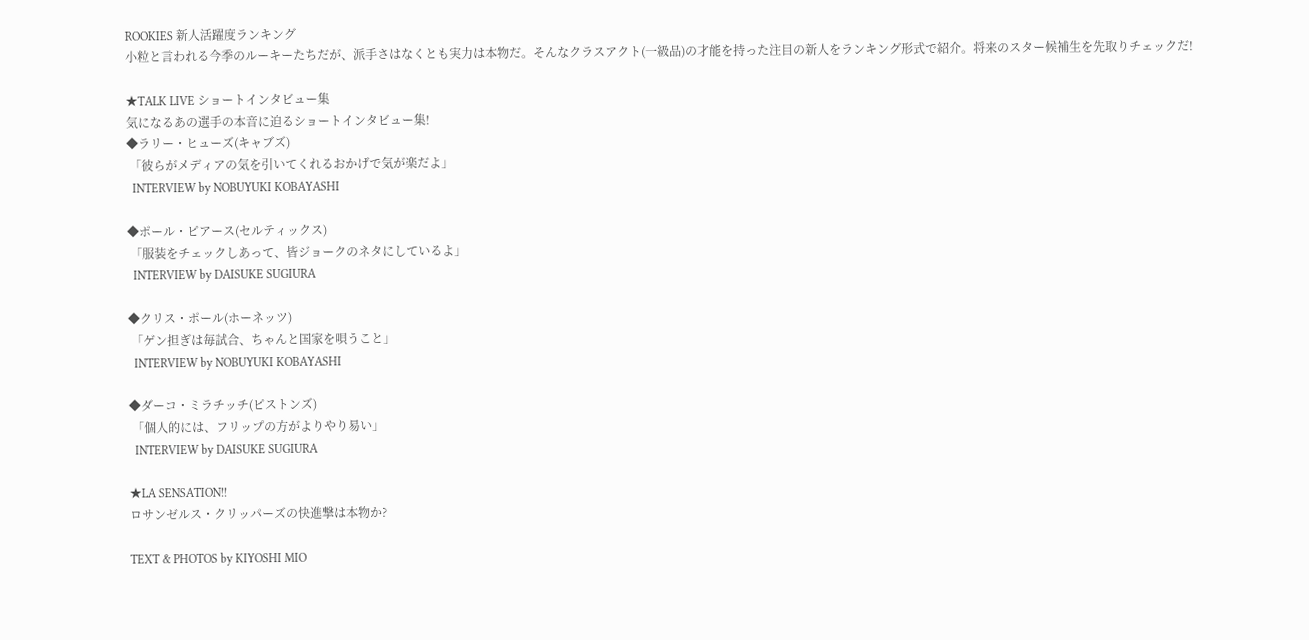ROOKIES 新人活躍度ランキング
小粒と言われる今季のルーキーたちだが、派手さはなくとも実力は本物だ。そんなクラスアクト(一級品)の才能を持った注目の新人をランキング形式で紹介。将来のスター候補生を先取りチェックだ!

★TALK LIVE ショートインタビュー集
気になるあの選手の本音に迫るショートインタビュー集!
◆ラリー・ヒューズ(キャブズ)
 「彼らがメディアの気を引いてくれるおかげで気が楽だよ」
  INTERVIEW by NOBUYUKI KOBAYASHI

◆ポール・ピアース(セルティックス)
 「服装をチェックしあって、皆ジョークのネタにしているよ」
  INTERVIEW by DAISUKE SUGIURA

◆クリス・ポール(ホーネッツ)
 「ゲン担ぎは毎試合、ちゃんと国家を唄うこと」
  INTERVIEW by NOBUYUKI KOBAYASHI

◆ダーコ・ミラチッチ(ピストンズ)
 「個人的には、フリップの方がよりやり易い」
  INTERVIEW by DAISUKE SUGIURA

★LA SENSATION!!
ロサンゼルス・クリッパーズの快進撃は本物か?

TEXT & PHOTOS by KIYOSHI MIO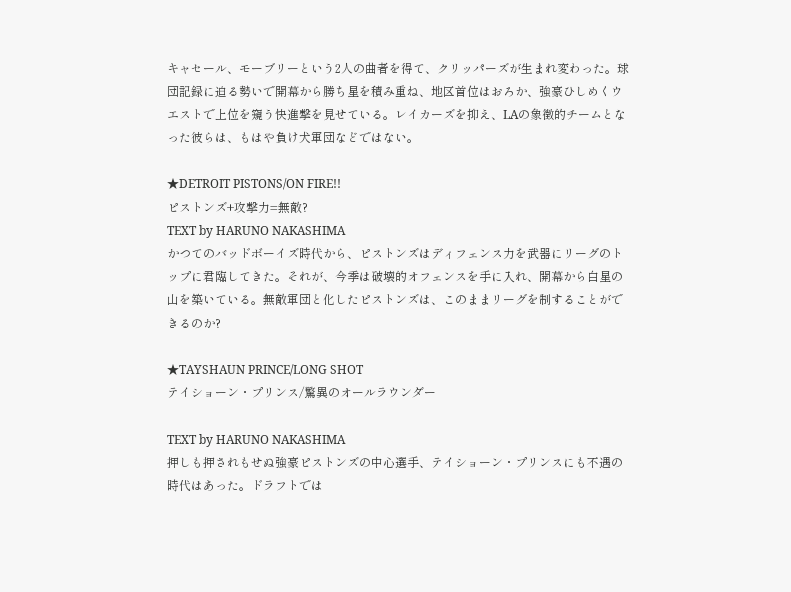キャセール、モーブリーという2人の曲者を得て、クリッパーズが生まれ変わった。球団記録に迫る勢いで開幕から勝ち星を積み重ね、地区首位はおろか、強豪ひしめくウエストで上位を窺う快進撃を見せている。レイカーズを抑え、LAの象徴的チームとなった彼らは、もはや負け犬軍団などではない。

★DETROIT PISTONS/ON FIRE!!
ピストンズ+攻撃力=無敵?
TEXT by HARUNO NAKASHIMA
かつてのバッドボーイズ時代から、ピストンズはディフェンス力を武器にリーグのトップに君臨してきた。それが、今季は破壊的オフェンスを手に入れ、開幕から白星の山を築いている。無敵軍団と化したピストンズは、このままリーグを制することができるのか?

★TAYSHAUN PRINCE/LONG SHOT
テイショーン・プリンス/驚異のオールラウンダー

TEXT by HARUNO NAKASHIMA
押しも押されもせぬ強豪ピストンズの中心選手、テイショーン・プリンスにも不遇の時代はあった。ドラフトでは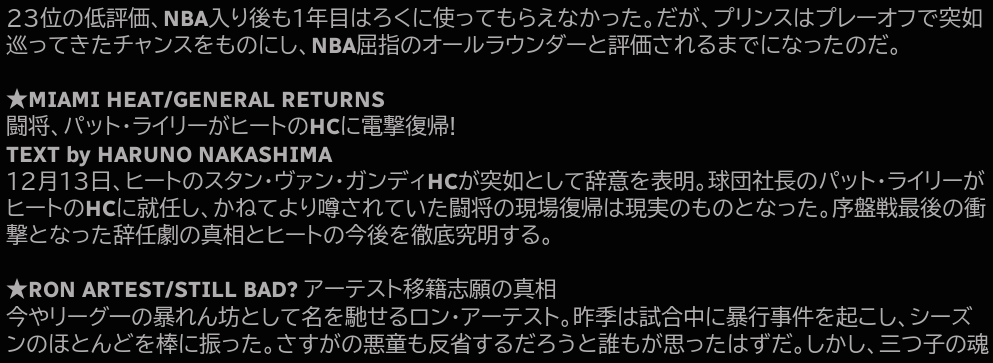23位の低評価、NBA入り後も1年目はろくに使ってもらえなかった。だが、プリンスはプレーオフで突如巡ってきたチャンスをものにし、NBA屈指のオールラウンダーと評価されるまでになったのだ。

★MIAMI HEAT/GENERAL RETURNS
闘将、パット・ライリーがヒートのHCに電撃復帰!
TEXT by HARUNO NAKASHIMA
12月13日、ヒートのスタン・ヴァン・ガンディHCが突如として辞意を表明。球団社長のパット・ライリーがヒートのHCに就任し、かねてより噂されていた闘将の現場復帰は現実のものとなった。序盤戦最後の衝撃となった辞任劇の真相とヒートの今後を徹底究明する。

★RON ARTEST/STILL BAD? アーテスト移籍志願の真相
今やリーグ一の暴れん坊として名を馳せるロン・アーテスト。昨季は試合中に暴行事件を起こし、シーズンのほとんどを棒に振った。さすがの悪童も反省するだろうと誰もが思ったはずだ。しかし、三つ子の魂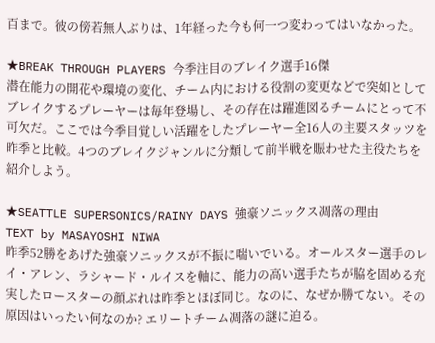百まで。彼の傍若無人ぶりは、1年経った今も何一つ変わってはいなかった。

★BREAK THROUGH PLAYERS 今季注目のブレイク選手16傑
潜在能力の開花や環境の変化、チーム内における役割の変更などで突如としてブレイクするプレーヤーは毎年登場し、その存在は躍進図るチームにとって不可欠だ。ここでは今季目覚しい活躍をしたプレーヤー全16人の主要スタッツを昨季と比較。4つのブレイクジャンルに分類して前半戦を賑わせた主役たちを紹介しよう。

★SEATTLE SUPERSONICS/RAINY DAYS 強豪ソニックス凋落の理由
TEXT by MASAYOSHI NIWA
昨季52勝をあげた強豪ソニックスが不振に喘いでいる。オールスター選手のレイ・アレン、ラシャード・ルイスを軸に、能力の高い選手たちが脇を固める充実したロースターの顔ぶれは昨季とほぼ同じ。なのに、なぜか勝てない。その原因はいったい何なのか? エリートチーム凋落の謎に迫る。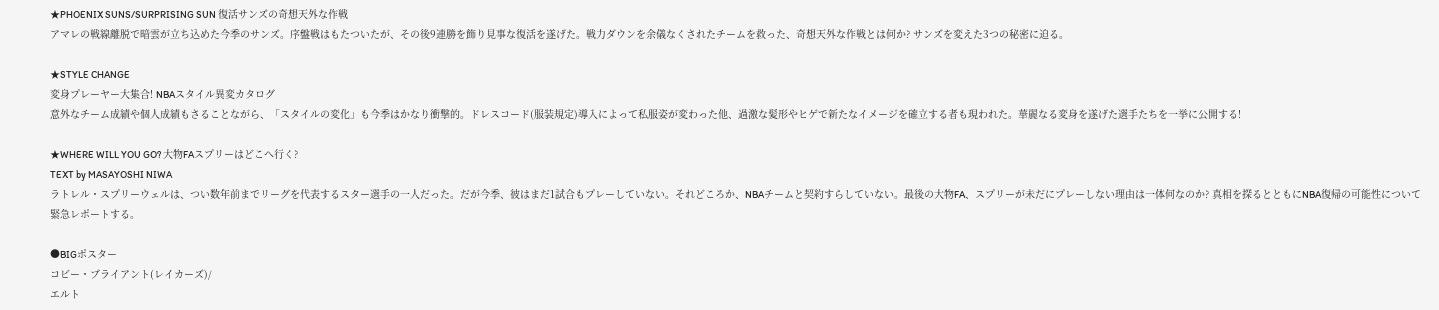★PHOENIX SUNS/SURPRISING SUN 復活サンズの奇想天外な作戦
アマレの戦線離脱で暗雲が立ち込めた今季のサンズ。序盤戦はもたついたが、その後9連勝を飾り見事な復活を遂げた。戦力ダウンを余儀なくされたチームを救った、奇想天外な作戦とは何か? サンズを変えた3つの秘密に迫る。

★STYLE CHANGE
変身プレーヤー大集合! NBAスタイル異変カタログ
意外なチーム成績や個人成績もさることながら、「スタイルの変化」も今季はかなり衝撃的。ドレスコード(服装規定)導入によって私服姿が変わった他、過激な髪形やヒゲで新たなイメージを確立する者も現われた。華麗なる変身を遂げた選手たちを一挙に公開する!

★WHERE WILL YOU GO? 大物FAスプリーはどこへ行く?
TEXT by MASAYOSHI NIWA
ラトレル・スプリーウェルは、つい数年前までリーグを代表するスター選手の一人だった。だが今季、彼はまだ1試合もプレーしていない。それどころか、NBAチームと契約すらしていない。最後の大物FA、スプリーが未だにプレーしない理由は一体何なのか? 真相を探るとともにNBA復帰の可能性について緊急レポートする。

●BIGポスター
コビー・ブライアント(レイカーズ)/
エルト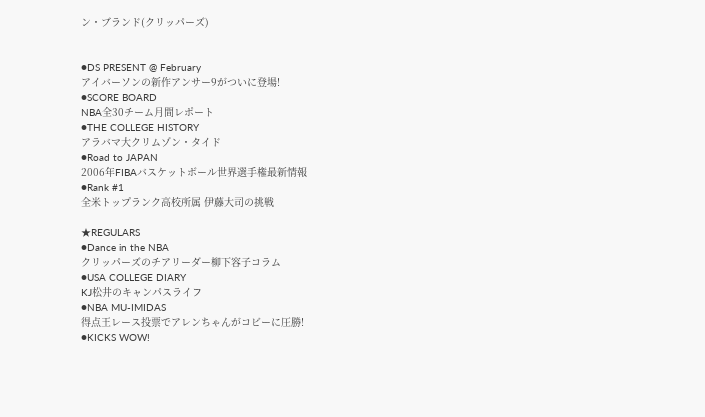ン・ブランド(クリッパーズ)


●DS PRESENT @ February
アイバーソンの新作アンサー9がついに登場!
●SCORE BOARD
NBA全30チーム月間レポート
●THE COLLEGE HISTORY
アラバマ大クリムゾン・タイド
●Road to JAPAN
2006年FIBAバスケットボール世界選手権最新情報
●Rank #1
全米トップランク高校所属 伊藤大司の挑戦

★REGULARS
●Dance in the NBA
クリッパーズのチアリーダー柳下容子コラム
●USA COLLEGE DIARY
KJ松井のキャンパスライフ
●NBA MU-IMIDAS
得点王レース投票でアレンちゃんがコビーに圧勝!
●KICKS WOW!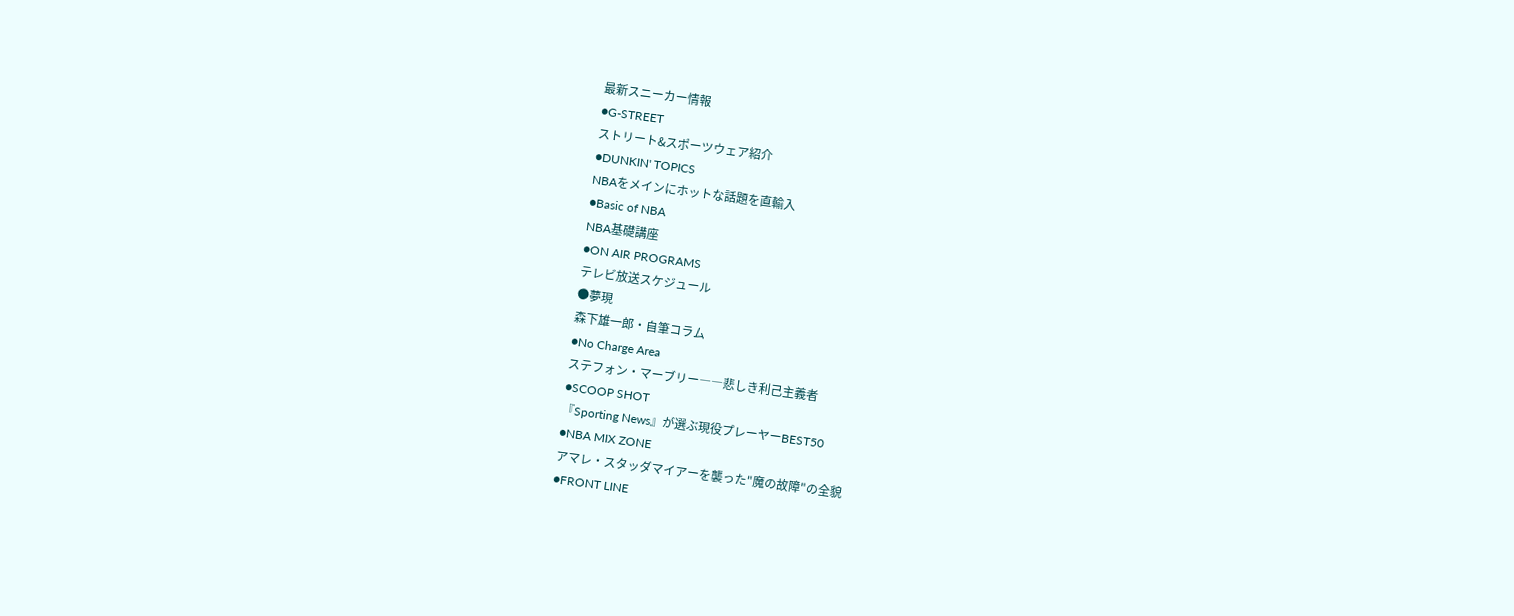最新スニーカー情報
●G-STREET
ストリート&スポーツウェア紹介
●DUNKIN' TOPICS
NBAをメインにホットな話題を直輸入
●Basic of NBA
NBA基礎講座
●ON AIR PROGRAMS
テレビ放送スケジュール
●夢現
森下雄一郎・自筆コラム
●No Charge Area
ステフォン・マーブリー――悲しき利己主義者
●SCOOP SHOT
『Sporting News』が選ぶ現役プレーヤーBEST50
●NBA MIX ZONE
アマレ・スタッダマイアーを襲った"魔の故障"の全貌
●FRONT LINE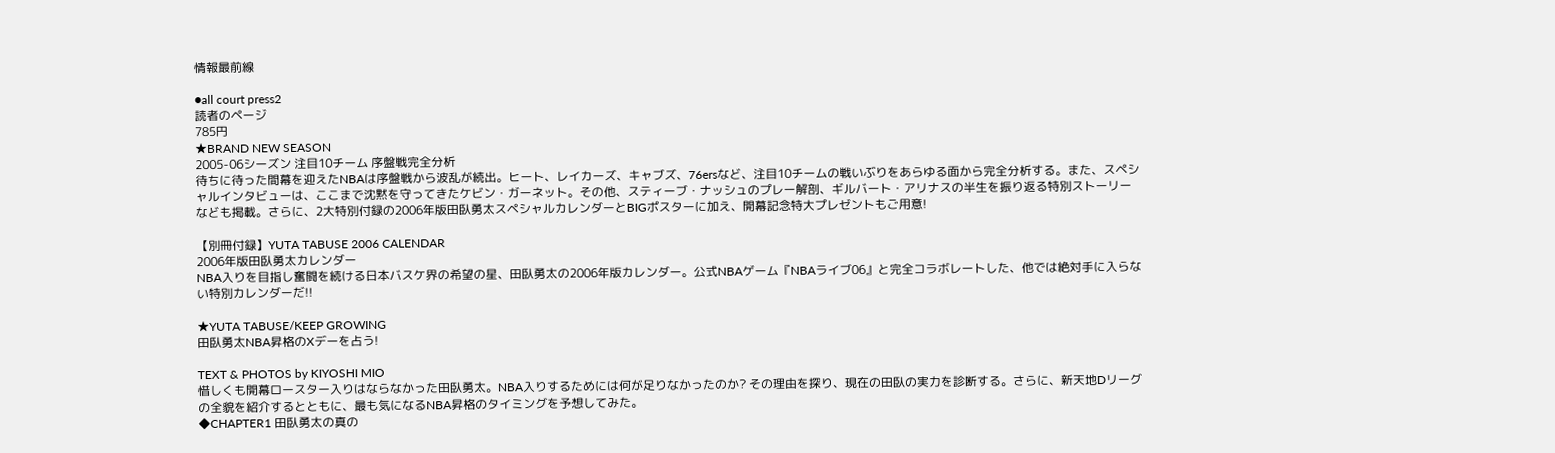情報最前線

●all court press2
読者のページ
785円
★BRAND NEW SEASON
2005-06シーズン 注目10チーム 序盤戦完全分析
待ちに待った間幕を迎えたNBAは序盤戦から波乱が続出。ヒート、レイカーズ、キャブズ、76ersなど、注目10チームの戦いぶりをあらゆる面から完全分析する。また、スペシャルインタビューは、ここまで沈黙を守ってきたケビン・ガーネット。その他、スティーブ・ナッシュのプレー解剖、ギルバート・アリナスの半生を振り返る特別ストーリーなども掲載。さらに、2大特別付録の2006年版田臥勇太スペシャルカレンダーとBIGポスターに加え、開幕記念特大プレゼントもご用意!

【別冊付録】YUTA TABUSE 2006 CALENDAR
2006年版田臥勇太カレンダー
NBA入りを目指し奮闘を続ける日本バスケ界の希望の星、田臥勇太の2006年版カレンダー。公式NBAゲーム『NBAライブ06』と完全コラボレートした、他では絶対手に入らない特別カレンダーだ!!

★YUTA TABUSE/KEEP GROWING
田臥勇太NBA昇格のXデーを占う!

TEXT & PHOTOS by KIYOSHI MIO
惜しくも開幕ロースター入りはならなかった田臥勇太。NBA入りするためには何が足りなかったのか? その理由を探り、現在の田臥の実力を診断する。さらに、新天地Dリーグの全貌を紹介するとともに、最も気になるNBA昇格のタイミングを予想してみた。
◆CHAPTER1 田臥勇太の真の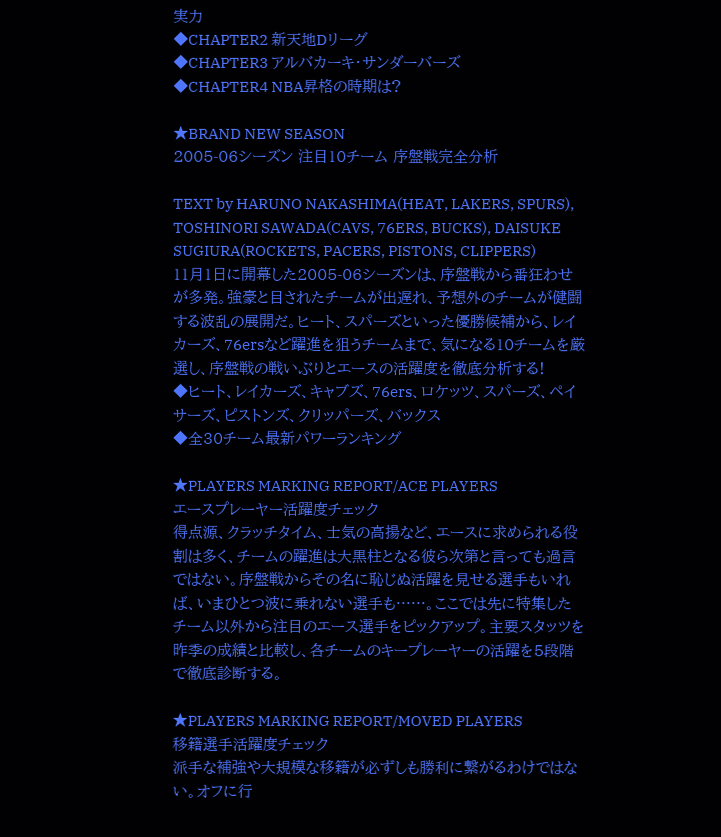実力
◆CHAPTER2 新天地Dリーグ
◆CHAPTER3 アルバカーキ・サンダーバーズ
◆CHAPTER4 NBA昇格の時期は?

★BRAND NEW SEASON
2005-06シーズン 注目10チーム 序盤戦完全分析

TEXT by HARUNO NAKASHIMA(HEAT, LAKERS, SPURS), TOSHINORI SAWADA(CAVS, 76ERS, BUCKS), DAISUKE SUGIURA(ROCKETS, PACERS, PISTONS, CLIPPERS)
11月1日に開幕した2005-06シーズンは、序盤戦から番狂わせが多発。強豪と目されたチームが出遅れ、予想外のチームが健闘する波乱の展開だ。ヒート、スパーズといった優勝候補から、レイカーズ、76ersなど躍進を狙うチームまで、気になる10チームを厳選し、序盤戦の戦いぶりとエースの活躍度を徹底分析する!
◆ヒート、レイカーズ、キャブズ、76ers、ロケッツ、スパーズ、ペイサーズ、ピストンズ、クリッパーズ、バックス
◆全30チーム最新パワーランキング

★PLAYERS MARKING REPORT/ACE PLAYERS
エースプレーヤー活躍度チェック
得点源、クラッチタイム、士気の高揚など、エースに求められる役割は多く、チームの躍進は大黒柱となる彼ら次第と言っても過言ではない。序盤戦からその名に恥じぬ活躍を見せる選手もいれば、いまひとつ波に乗れない選手も……。ここでは先に特集したチーム以外から注目のエース選手をピックアップ。主要スタッツを昨季の成績と比較し、各チームのキープレーヤーの活躍を5段階で徹底診断する。

★PLAYERS MARKING REPORT/MOVED PLAYERS
移籍選手活躍度チェック
派手な補強や大規模な移籍が必ずしも勝利に繋がるわけではない。オフに行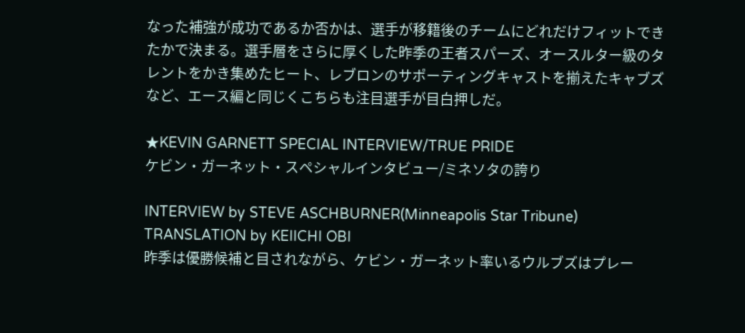なった補強が成功であるか否かは、選手が移籍後のチームにどれだけフィットできたかで決まる。選手層をさらに厚くした昨季の王者スパーズ、オースルター級のタレントをかき集めたヒート、レブロンのサポーティングキャストを揃えたキャブズなど、エース編と同じくこちらも注目選手が目白押しだ。

★KEVIN GARNETT SPECIAL INTERVIEW/TRUE PRIDE
ケビン・ガーネット・スペシャルインタビュー/ミネソタの誇り

INTERVIEW by STEVE ASCHBURNER(Minneapolis Star Tribune)
TRANSLATION by KEIICHI OBI
昨季は優勝候補と目されながら、ケビン・ガーネット率いるウルブズはプレー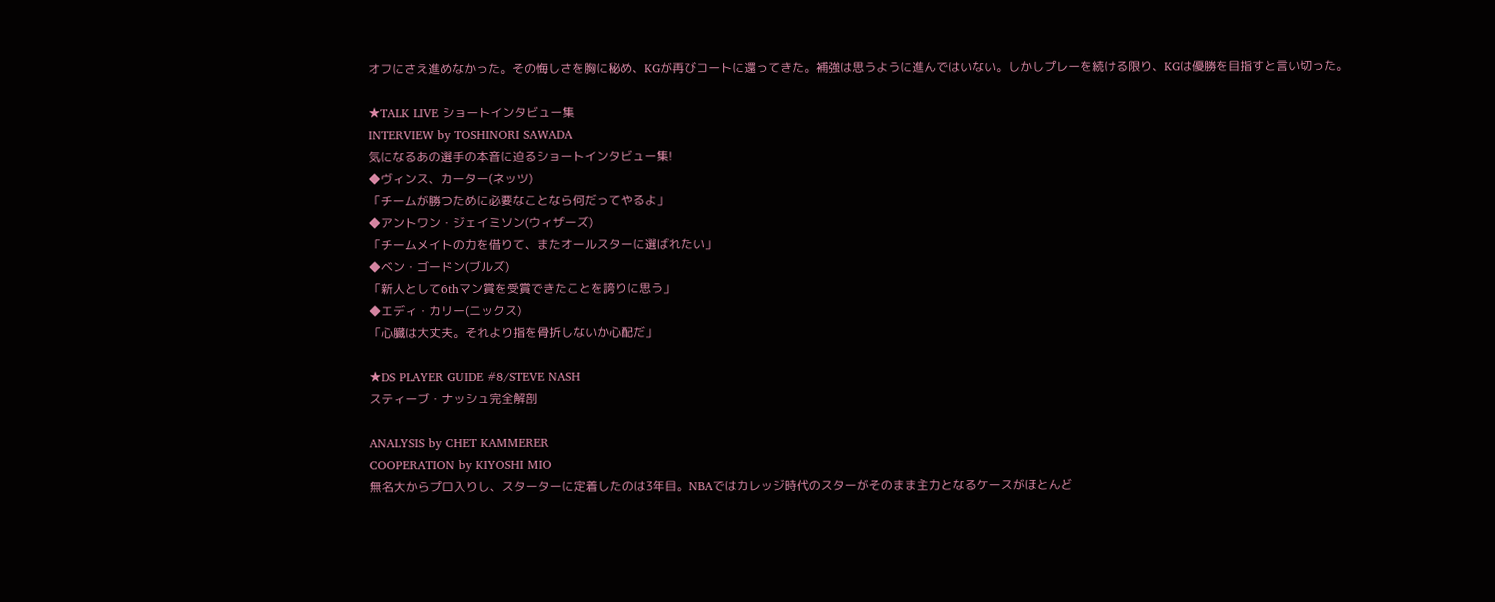オフにさえ進めなかった。その悔しさを胸に秘め、KGが再びコートに還ってきた。補強は思うように進んではいない。しかしプレーを続ける限り、KGは優勝を目指すと言い切った。

★TALK LIVE ショートインタビュー集
INTERVIEW by TOSHINORI SAWADA
気になるあの選手の本音に迫るショートインタビュー集!
◆ヴィンス、カーター(ネッツ)
「チームが勝つために必要なことなら何だってやるよ」
◆アントワン・ジェイミソン(ウィザーズ)
「チームメイトの力を借りて、またオールスターに選ばれたい」
◆ベン・ゴードン(ブルズ)
「新人として6thマン賞を受賞できたことを誇りに思う」
◆エディ・カリー(ニックス)
「心臓は大丈夫。それより指を骨折しないか心配だ」

★DS PLAYER GUIDE #8/STEVE NASH
スティーブ・ナッシュ完全解剖

ANALYSIS by CHET KAMMERER
COOPERATION by KIYOSHI MIO
無名大からプロ入りし、スターターに定着したのは3年目。NBAではカレッジ時代のスターがそのまま主力となるケースがほとんど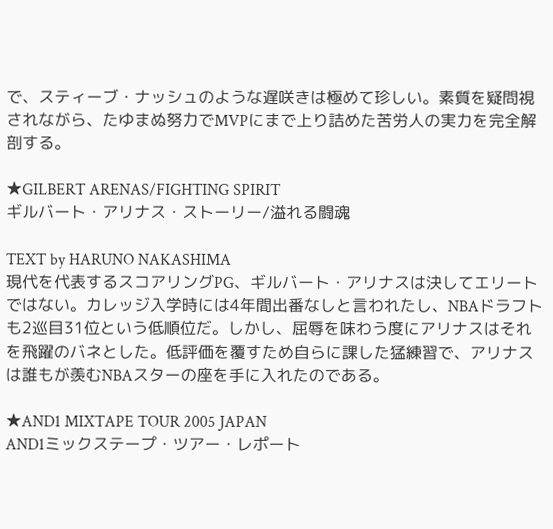で、スティーブ・ナッシュのような遅咲きは極めて珍しい。素質を疑問視されながら、たゆまぬ努力でMVPにまで上り詰めた苦労人の実力を完全解剖する。

★GILBERT ARENAS/FIGHTING SPIRIT
ギルバート・アリナス・ストーリー/溢れる闘魂

TEXT by HARUNO NAKASHIMA
現代を代表するスコアリングPG、ギルバート・アリナスは決してエリートではない。カレッジ入学時には4年間出番なしと言われたし、NBAドラフトも2巡目31位という低順位だ。しかし、屈辱を味わう度にアリナスはそれを飛躍のバネとした。低評価を覆すため自らに課した猛練習で、アリナスは誰もが羨むNBAスターの座を手に入れたのである。

★AND1 MIXTAPE TOUR 2005 JAPAN
AND1ミックステープ・ツアー・レポート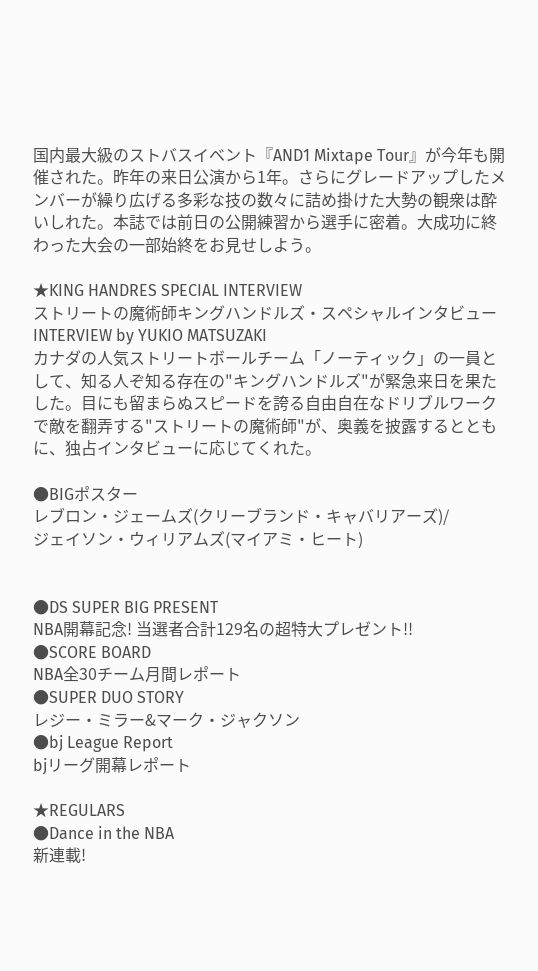国内最大級のストバスイベント『AND1 Mixtape Tour』が今年も開催された。昨年の来日公演から1年。さらにグレードアップしたメンバーが繰り広げる多彩な技の数々に詰め掛けた大勢の観衆は酔いしれた。本誌では前日の公開練習から選手に密着。大成功に終わった大会の一部始終をお見せしよう。

★KING HANDRES SPECIAL INTERVIEW
ストリートの魔術師キングハンドルズ・スペシャルインタビュー
INTERVIEW by YUKIO MATSUZAKI
カナダの人気ストリートボールチーム「ノーティック」の一員として、知る人ぞ知る存在の"キングハンドルズ"が緊急来日を果たした。目にも留まらぬスピードを誇る自由自在なドリブルワークで敵を翻弄する"ストリートの魔術師"が、奥義を披露するとともに、独占インタビューに応じてくれた。

●BIGポスター
レブロン・ジェームズ(クリーブランド・キャバリアーズ)/
ジェイソン・ウィリアムズ(マイアミ・ヒート)


●DS SUPER BIG PRESENT
NBA開幕記念! 当選者合計129名の超特大プレゼント!!
●SCORE BOARD
NBA全30チーム月間レポート
●SUPER DUO STORY
レジー・ミラー&マーク・ジャクソン
●bj League Report
bjリーグ開幕レポート

★REGULARS
●Dance in the NBA
新連載!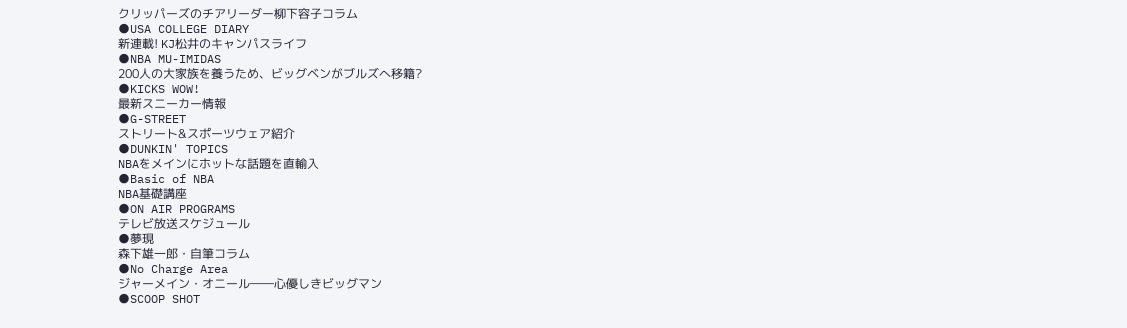クリッパーズのチアリーダー柳下容子コラム
●USA COLLEGE DIARY
新連載! KJ松井のキャンパスライフ
●NBA MU-IMIDAS
200人の大家族を養うため、ビッグベンがブルズへ移籍?
●KICKS WOW!
最新スニーカー情報
●G-STREET
ストリート&スポーツウェア紹介
●DUNKIN' TOPICS
NBAをメインにホットな話題を直輸入
●Basic of NBA
NBA基礎講座
●ON AIR PROGRAMS
テレビ放送スケジュール
●夢現
森下雄一郎・自筆コラム
●No Charge Area
ジャーメイン・オニール――心優しきビッグマン
●SCOOP SHOT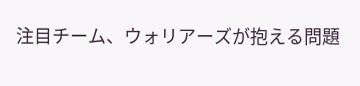注目チーム、ウォリアーズが抱える問題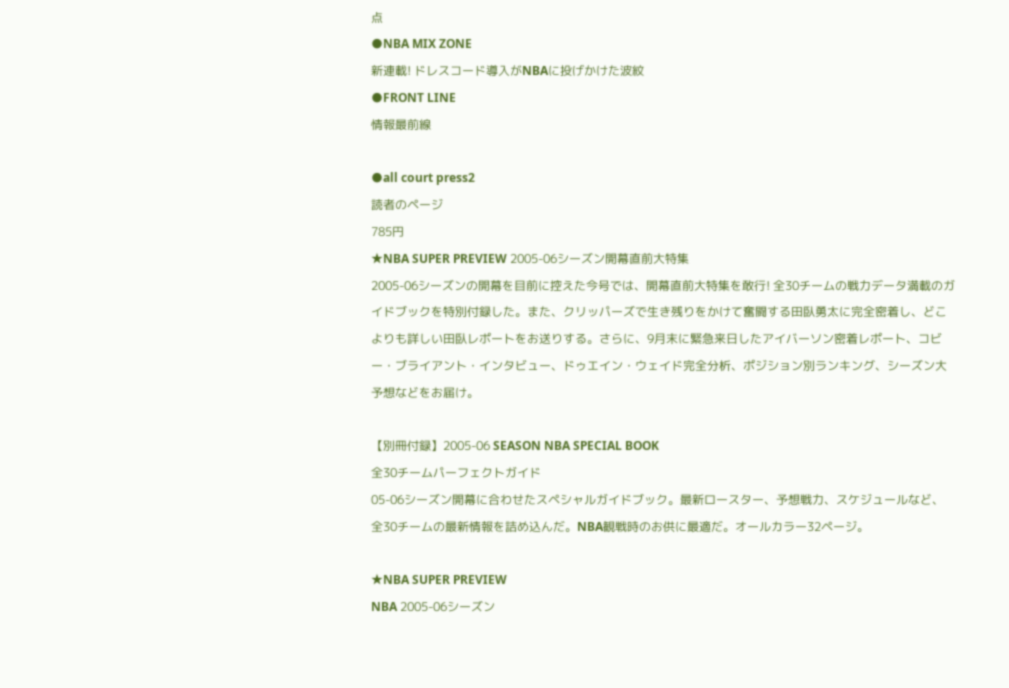点
●NBA MIX ZONE
新連載! ドレスコード導入がNBAに投げかけた波紋
●FRONT LINE
情報最前線

●all court press2
読者のページ
785円
★NBA SUPER PREVIEW 2005-06シーズン開幕直前大特集
2005-06シーズンの開幕を目前に控えた今号では、開幕直前大特集を敢行! 全30チームの戦力データ満載のガイドブックを特別付録した。また、クリッパーズで生き残りをかけて奮闘する田臥勇太に完全密着し、どこよりも詳しい田臥レポートをお送りする。さらに、9月末に緊急来日したアイバーソン密着レポート、コビー・ブライアント・インタビュー、ドゥエイン・ウェイド完全分析、ポジション別ランキング、シーズン大予想などをお届け。

【別冊付録】2005-06 SEASON NBA SPECIAL BOOK
全30チームパーフェクトガイド
05-06シーズン開幕に合わせたスペシャルガイドブック。最新ロースター、予想戦力、スケジュールなど、全30チームの最新情報を詰め込んだ。NBA観戦時のお供に最適だ。オールカラー32ページ。

★NBA SUPER PREVIEW
NBA 2005-06シーズン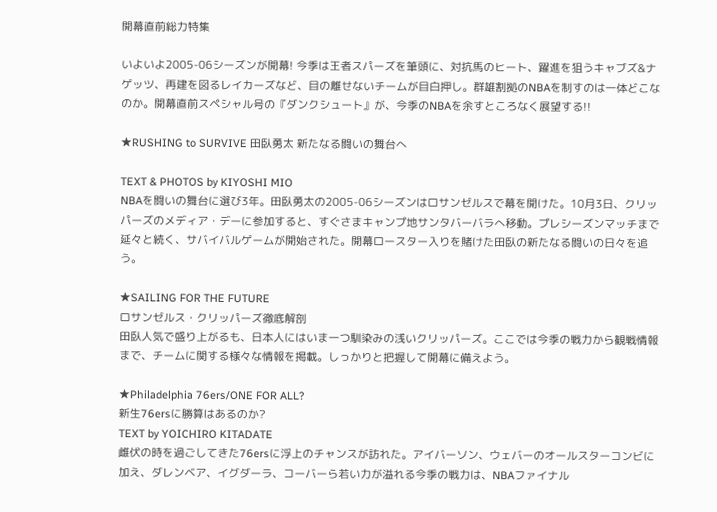開幕直前総力特集

いよいよ2005-06シーズンが開幕! 今季は王者スパーズを筆頭に、対抗馬のヒート、躍進を狙うキャブズ&ナゲッツ、再建を図るレイカーズなど、目の離せないチームが目白押し。群雄割拠のNBAを制すのは一体どこなのか。開幕直前スペシャル号の『ダンクシュート』が、今季のNBAを余すところなく展望する!!

★RUSHING to SURVIVE 田臥勇太 新たなる闘いの舞台へ

TEXT & PHOTOS by KIYOSHI MIO
NBAを闘いの舞台に選び3年。田臥勇太の2005-06シーズンはロサンゼルスで幕を開けた。10月3日、クリッパーズのメディア・デーに参加すると、すぐさまキャンプ地サンタバーバラへ移動。プレシーズンマッチまで延々と続く、サバイバルゲームが開始された。開幕ロースター入りを賭けた田臥の新たなる闘いの日々を追う。

★SAILING FOR THE FUTURE
ロサンゼルス・クリッパーズ徹底解剖
田臥人気で盛り上がるも、日本人にはいま一つ馴染みの浅いクリッパーズ。ここでは今季の戦力から観戦情報まで、チームに関する様々な情報を掲載。しっかりと把握して開幕に備えよう。

★Philadelphia 76ers/ONE FOR ALL?
新生76ersに勝算はあるのか?
TEXT by YOICHIRO KITADATE
雌伏の時を過ごしてきた76ersに浮上のチャンスが訪れた。アイバーソン、ウェバーのオールスターコンビに加え、ダレンベア、イグダーラ、コーバーら若い力が溢れる今季の戦力は、NBAファイナル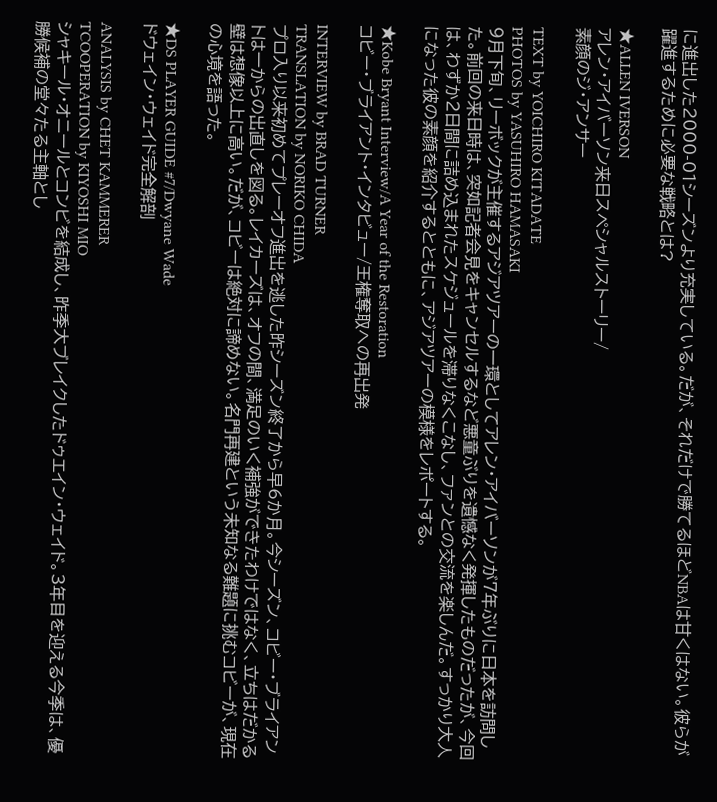に進出した2000-01シーズンより充実している。だが、それだけで勝てるほどNBAは甘くはない。彼らが躍進するために必要な戦略とは?

★ALLEN IVERSON
アレン・アイバーソン来日スペシャルストーリー/
素顔のジ・アンサー

TEXT by YOICHIRO KITADATE
PHOTOS by YASUHIRO HAMASAKI
9月下旬、リーボックが主催するアジアツアーの一環としてアレン・アイバーソンが7年ぶりに日本を訪問した。前回の来日時は、突如記者会見をキャンセルするなど悪童ぶりを遺憾なく発揮したものだったが、今回は、わずか2日間に詰め込まれたスケジュールを滞りなくこなし、ファンとの交流を楽しんだ。すっかり大人になった彼の素顔を紹介するとともに、アジアツアーの模様をレポートする。

★Kobe Bryant Interview/A Year of the Restoration
コビー・ブライアント・インタビュー/王権奪取への再出発

INTERVIEW by BRAD TURNER
TRANSLATION by NORIKO CHIDA
プロ入り以来初めてプレーオフ進出を逃した昨シーズン終了から早6か月。今シーズン、コビー・ブライアントは一からの出直しを図る。レイカーズは、オフの間、満足のいく補強ができたわけではなく、立ちはだかる壁は想像以上に高い。だが、コビーは絶対に諦めない。名門再建という未知なる難題に挑むコビーが、現在の心境を語った。

★DS PLAYER GUIDE #7/Dwyane Wade
ドウェイン・ウェイド完全解剖

ANALYSIS by CHET KAMMERER
TCOOPERATION by KIYOSHI MIO
シャキール・オニールとコンビを結成し、昨季大ブレイクしたドゥエイン・ウェイド。3年目を迎える今季は、優勝候補の堂々たる主軸とし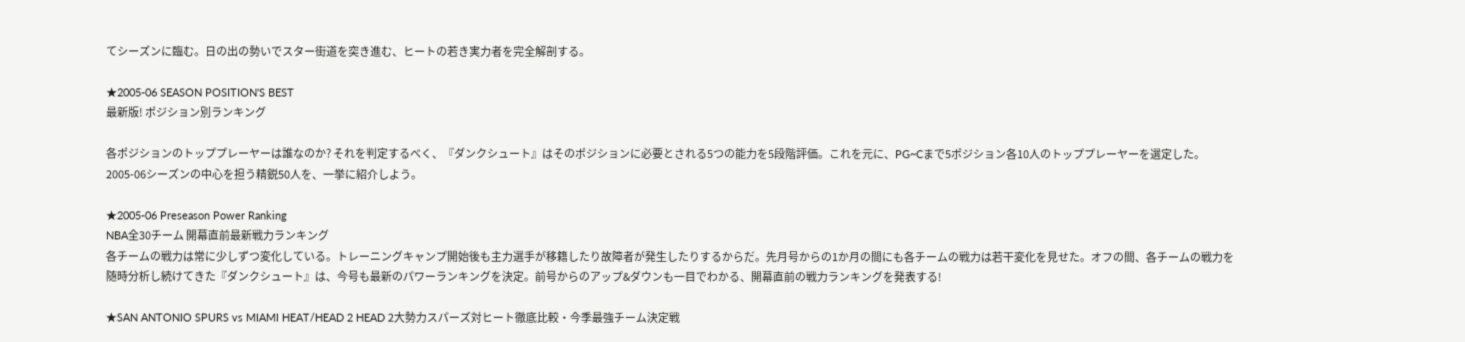てシーズンに臨む。日の出の勢いでスター街道を突き進む、ヒートの若き実力者を完全解剖する。

★2005-06 SEASON POSITION'S BEST
最新版! ポジション別ランキング

各ポジションのトッププレーヤーは誰なのか? それを判定するべく、『ダンクシュート』はそのポジションに必要とされる5つの能力を5段階評価。これを元に、PG~Cまで5ポジション各10人のトッププレーヤーを選定した。2005-06シーズンの中心を担う精鋭50人を、一挙に紹介しよう。

★2005-06 Preseason Power Ranking
NBA全30チーム 開幕直前最新戦力ランキング
各チームの戦力は常に少しずつ変化している。トレーニングキャンプ開始後も主力選手が移籍したり故障者が発生したりするからだ。先月号からの1か月の間にも各チームの戦力は若干変化を見せた。オフの間、各チームの戦力を随時分析し続けてきた『ダンクシュート』は、今号も最新のパワーランキングを決定。前号からのアップ&ダウンも一目でわかる、開幕直前の戦力ランキングを発表する!

★SAN ANTONIO SPURS vs MIAMI HEAT/HEAD 2 HEAD 2大勢力スパーズ対ヒート徹底比較・今季最強チーム決定戦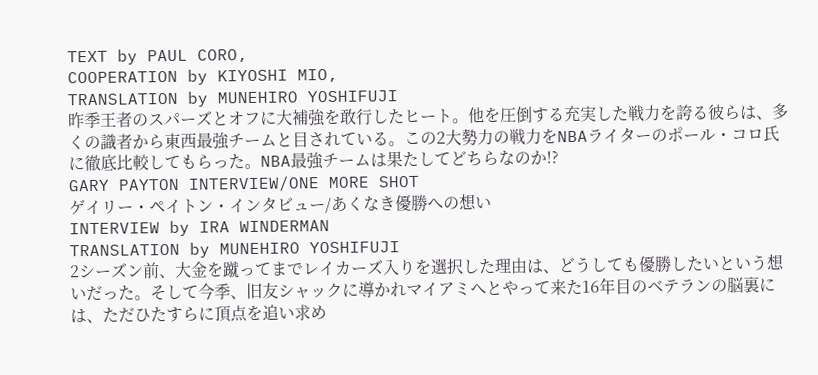TEXT by PAUL CORO,
COOPERATION by KIYOSHI MIO,
TRANSLATION by MUNEHIRO YOSHIFUJI
昨季王者のスパーズとオフに大補強を敢行したヒート。他を圧倒する充実した戦力を誇る彼らは、多くの識者から東西最強チームと目されている。この2大勢力の戦力をNBAライターのポール・コロ氏に徹底比較してもらった。NBA最強チームは果たしてどちらなのか!?
GARY PAYTON INTERVIEW/ONE MORE SHOT
ゲイリー・ペイトン・インタビュー/あくなき優勝への想い
INTERVIEW by IRA WINDERMAN
TRANSLATION by MUNEHIRO YOSHIFUJI
2シーズン前、大金を蹴ってまでレイカーズ入りを選択した理由は、どうしても優勝したいという想いだった。そして今季、旧友シャックに導かれマイアミへとやって来た16年目のベテランの脳裏には、ただひたすらに頂点を追い求め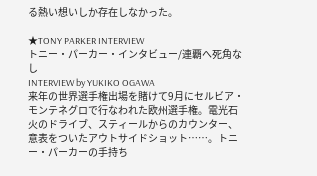る熱い想いしか存在しなかった。

★TONY PARKER INTERVIEW
トニー・パーカー・インタビュー/連覇へ死角なし
INTERVIEW by YUKIKO OGAWA
来年の世界選手権出場を賭けて9月にセルビア・モンテネグロで行なわれた欧州選手権。電光石火のドライブ、スティールからのカウンター、意表をついたアウトサイドショット……。トニー・パーカーの手持ち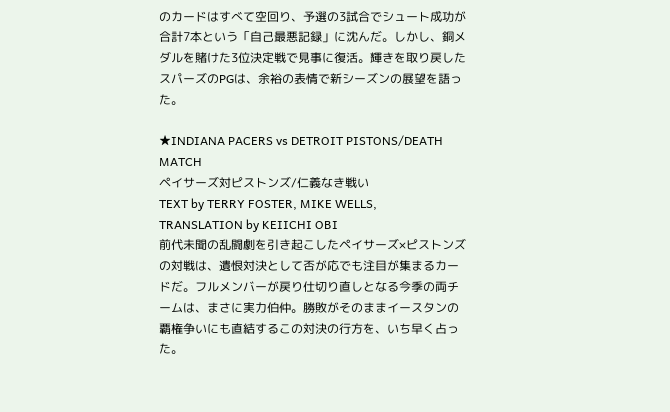のカードはすべて空回り、予選の3試合でシュート成功が合計7本という「自己最悪記録」に沈んだ。しかし、銅メダルを賭けた3位決定戦で見事に復活。輝きを取り戻したスパーズのPGは、余裕の表情で新シーズンの展望を語った。

★INDIANA PACERS vs DETROIT PISTONS/DEATH MATCH
ペイサーズ対ピストンズ/仁義なき戦い
TEXT by TERRY FOSTER, MIKE WELLS,
TRANSLATION by KEIICHI OBI
前代未聞の乱闘劇を引き起こしたペイサーズ×ピストンズの対戦は、遺恨対決として否が応でも注目が集まるカードだ。フルメンバーが戻り仕切り直しとなる今季の両チームは、まさに実力伯仲。勝敗がそのままイースタンの覇権争いにも直結するこの対決の行方を、いち早く占った。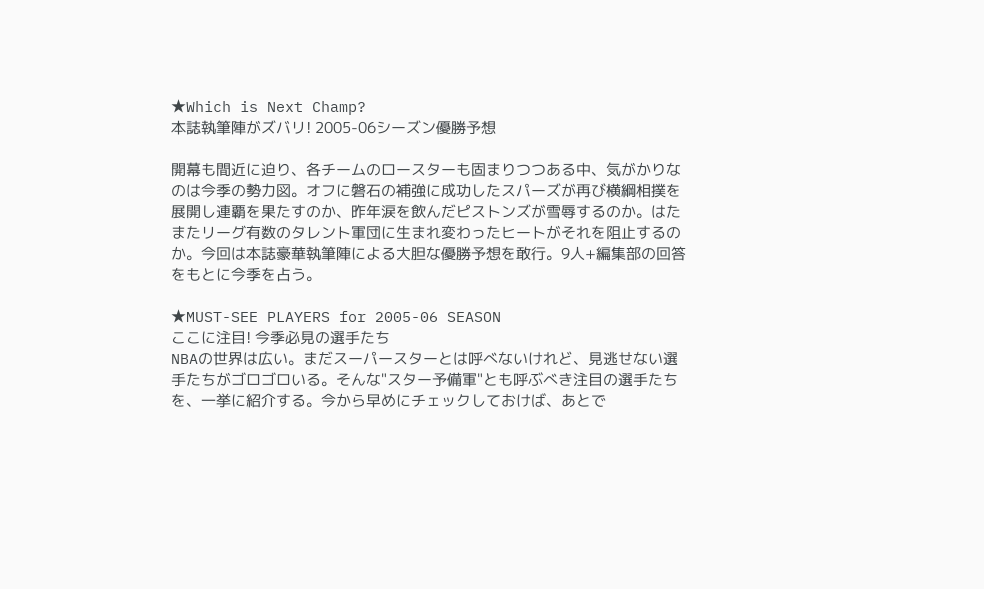★Which is Next Champ?
本誌執筆陣がズバリ! 2005-06シーズン優勝予想

開幕も間近に迫り、各チームのロースターも固まりつつある中、気がかりなのは今季の勢力図。オフに磐石の補強に成功したスパーズが再び横綱相撲を展開し連覇を果たすのか、昨年涙を飲んだピストンズが雪辱するのか。はたまたリーグ有数のタレント軍団に生まれ変わったヒートがそれを阻止するのか。今回は本誌豪華執筆陣による大胆な優勝予想を敢行。9人+編集部の回答をもとに今季を占う。

★MUST-SEE PLAYERS for 2005-06 SEASON
ここに注目! 今季必見の選手たち
NBAの世界は広い。まだスーパースターとは呼べないけれど、見逃せない選手たちがゴロゴロいる。そんな"スター予備軍"とも呼ぶべき注目の選手たちを、一挙に紹介する。今から早めにチェックしておけば、あとで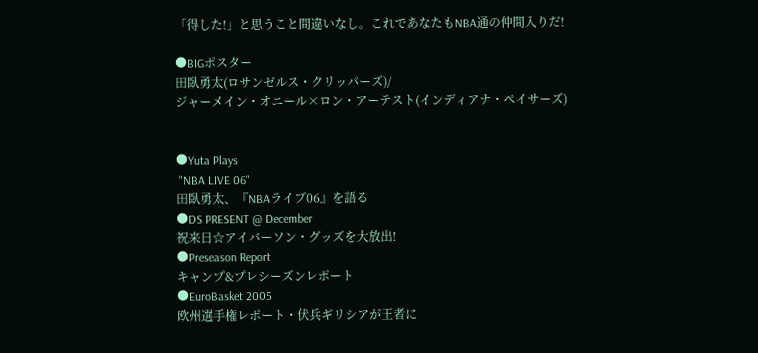「得した!」と思うこと間違いなし。これであなたもNBA通の仲間入りだ!

●BIGポスター
田臥勇太(ロサンゼルス・クリッパーズ)/
ジャーメイン・オニール×ロン・アーテスト(インディアナ・ペイサーズ)


●Yuta Plays
 "NBA LIVE 06"
田臥勇太、『NBAライブ06』を語る
●DS PRESENT @ December
祝来日☆アイバーソン・グッズを大放出!
●Preseason Report
キャンプ&プレシーズンレポート
●EuroBasket 2005
欧州選手権レポート・伏兵ギリシアが王者に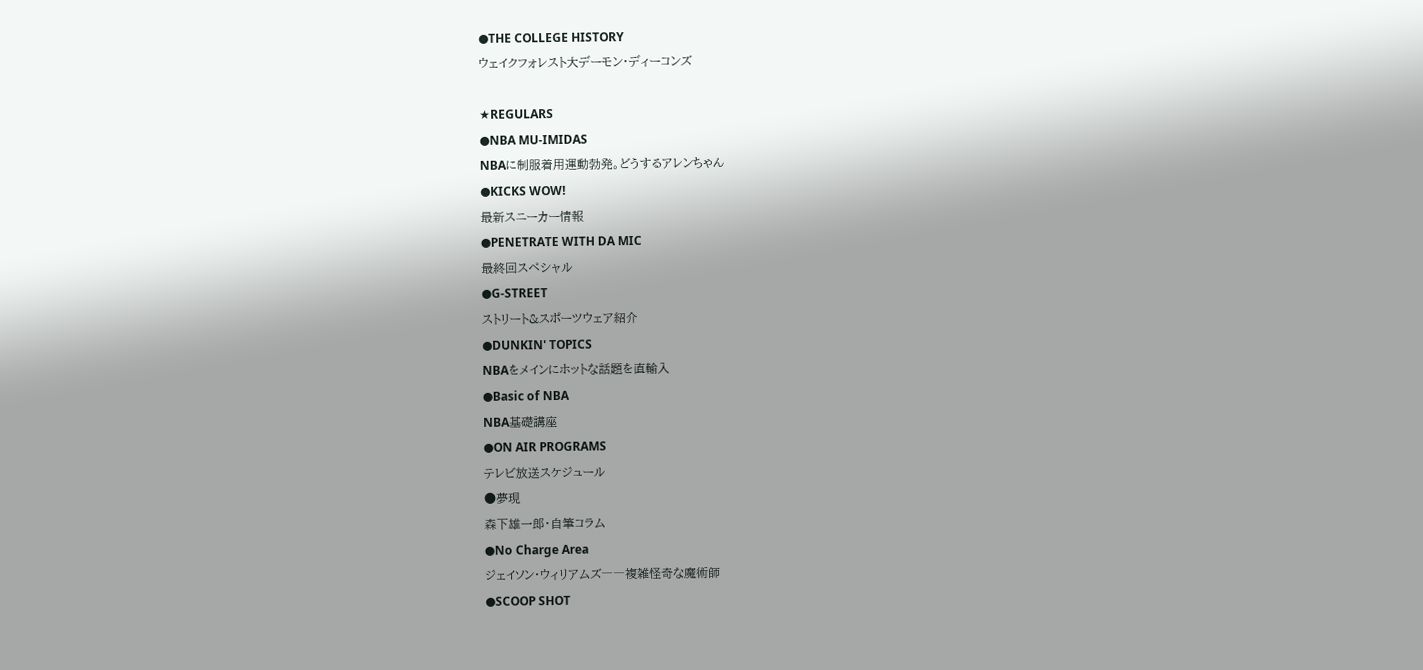●THE COLLEGE HISTORY
ウェイクフォレスト大デーモン・ディーコンズ

★REGULARS
●NBA MU-IMIDAS
NBAに制服着用運動勃発。どうするアレンちゃん
●KICKS WOW!
最新スニーカー情報
●PENETRATE WITH DA MIC
最終回スペシャル
●G-STREET
ストリート&スポーツウェア紹介
●DUNKIN' TOPICS
NBAをメインにホットな話題を直輸入
●Basic of NBA
NBA基礎講座
●ON AIR PROGRAMS
テレビ放送スケジュール
●夢現
森下雄一郎・自筆コラム
●No Charge Area
ジェイソン・ウィリアムズ――複雑怪奇な魔術師
●SCOOP SHOT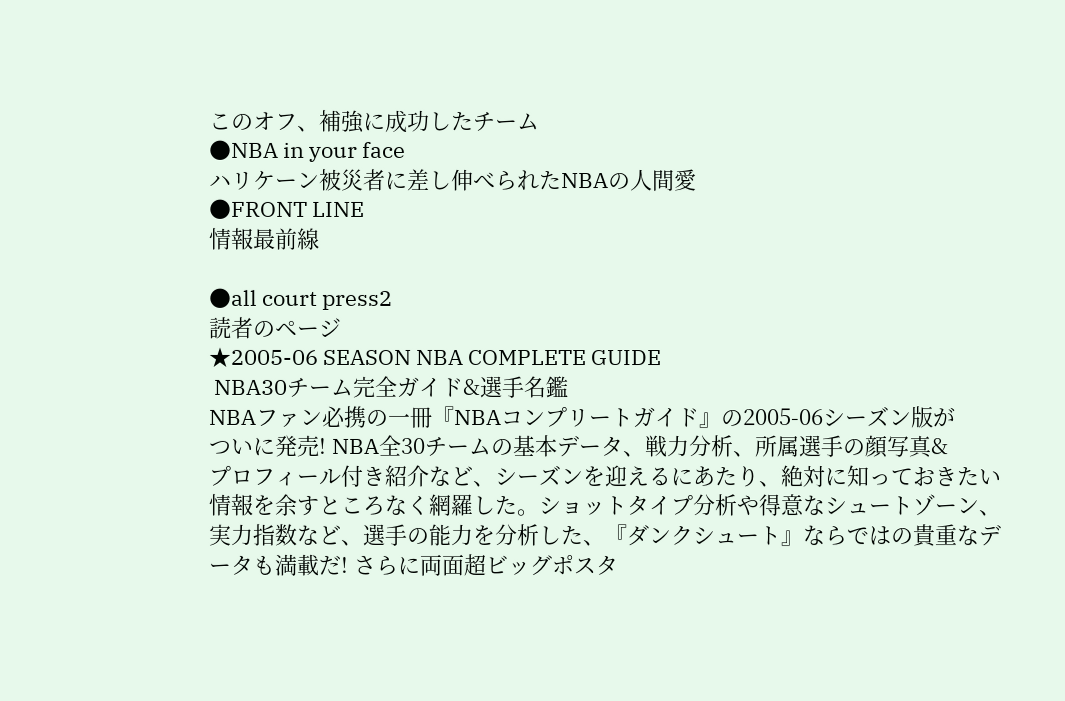このオフ、補強に成功したチーム
●NBA in your face
ハリケーン被災者に差し伸べられたNBAの人間愛
●FRONT LINE
情報最前線

●all court press2
読者のページ
★2005-06 SEASON NBA COMPLETE GUIDE
 NBA30チーム完全ガイド&選手名鑑
NBAファン必携の一冊『NBAコンプリートガイド』の2005-06シーズン版が
ついに発売! NBA全30チームの基本データ、戦力分析、所属選手の顔写真&
プロフィール付き紹介など、シーズンを迎えるにあたり、絶対に知っておきたい
情報を余すところなく網羅した。ショットタイプ分析や得意なシュートゾーン、
実力指数など、選手の能力を分析した、『ダンクシュート』ならではの貴重なデ
ータも満載だ! さらに両面超ビッグポスタ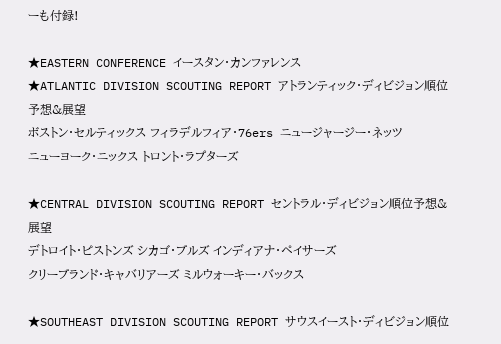ーも付録!

★EASTERN CONFERENCE イースタン・カンファレンス
★ATLANTIC DIVISION SCOUTING REPORT アトランティック・ディビジョン順位予想&展望
ボストン・セルティックス フィラデルフィア・76ers ニュージャージー・ネッツ
ニューヨーク・ニックス トロント・ラプターズ

★CENTRAL DIVISION SCOUTING REPORT セントラル・ディビジョン順位予想&展望
デトロイト・ピストンズ シカゴ・ブルズ インディアナ・ペイサーズ
クリーブランド・キャバリアーズ ミルウォーキー・バックス

★SOUTHEAST DIVISION SCOUTING REPORT サウスイースト・ディビジョン順位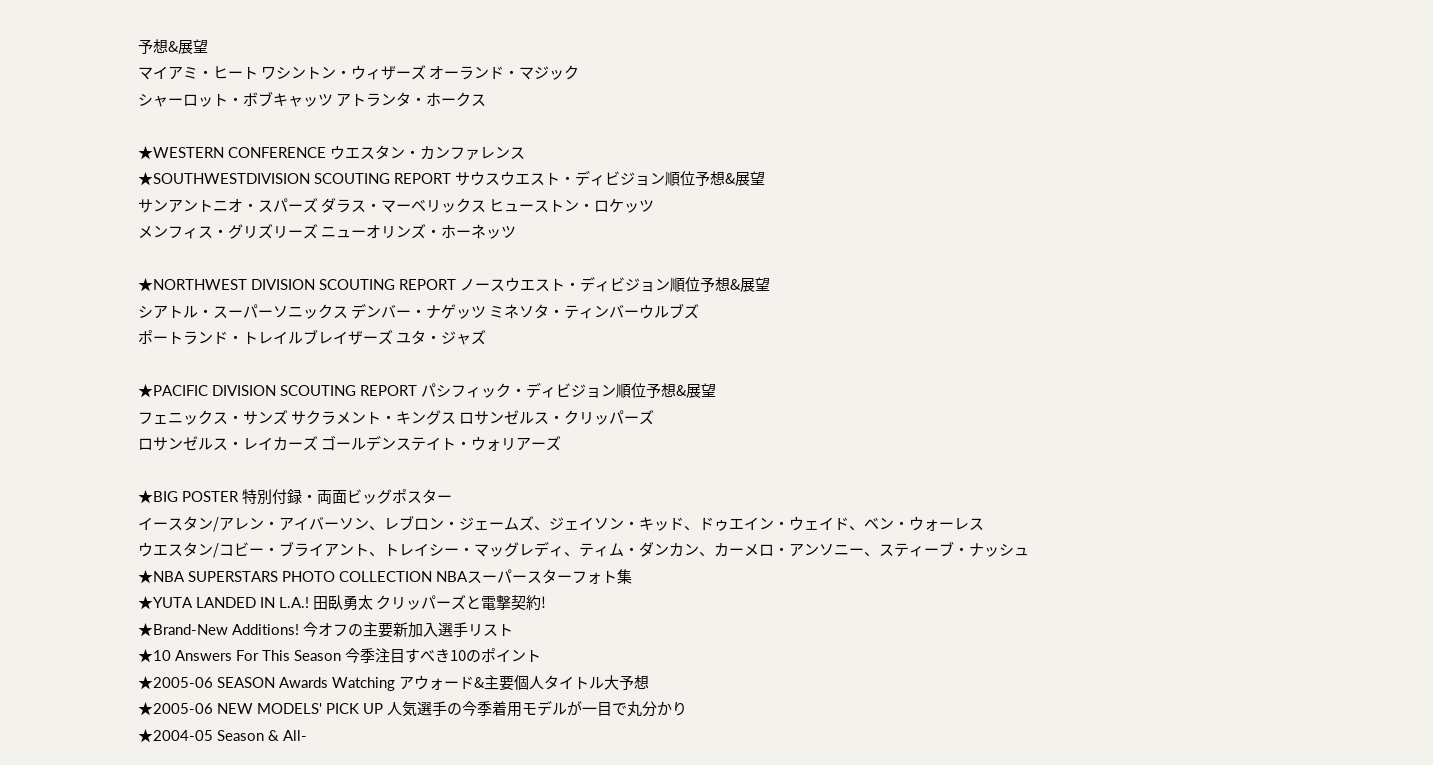予想&展望
マイアミ・ヒート ワシントン・ウィザーズ オーランド・マジック
シャーロット・ボブキャッツ アトランタ・ホークス

★WESTERN CONFERENCE ウエスタン・カンファレンス
★SOUTHWESTDIVISION SCOUTING REPORT サウスウエスト・ディビジョン順位予想&展望
サンアントニオ・スパーズ ダラス・マーベリックス ヒューストン・ロケッツ
メンフィス・グリズリーズ ニューオリンズ・ホーネッツ

★NORTHWEST DIVISION SCOUTING REPORT ノースウエスト・ディビジョン順位予想&展望
シアトル・スーパーソニックス デンバー・ナゲッツ ミネソタ・ティンバーウルブズ
ポートランド・トレイルブレイザーズ ユタ・ジャズ

★PACIFIC DIVISION SCOUTING REPORT パシフィック・ディビジョン順位予想&展望
フェニックス・サンズ サクラメント・キングス ロサンゼルス・クリッパーズ
ロサンゼルス・レイカーズ ゴールデンステイト・ウォリアーズ

★BIG POSTER 特別付録・両面ビッグポスター
イースタン/アレン・アイバーソン、レブロン・ジェームズ、ジェイソン・キッド、ドゥエイン・ウェイド、ベン・ウォーレス
ウエスタン/コビー・ブライアント、トレイシー・マッグレディ、ティム・ダンカン、カーメロ・アンソニー、スティーブ・ナッシュ
★NBA SUPERSTARS PHOTO COLLECTION NBAスーパースターフォト集
★YUTA LANDED IN L.A.! 田臥勇太 クリッパーズと電撃契約!
★Brand-New Additions! 今オフの主要新加入選手リスト
★10 Answers For This Season 今季注目すべき10のポイント
★2005-06 SEASON Awards Watching アウォード&主要個人タイトル大予想
★2005-06 NEW MODELS' PICK UP 人気選手の今季着用モデルが一目で丸分かり
★2004-05 Season & All-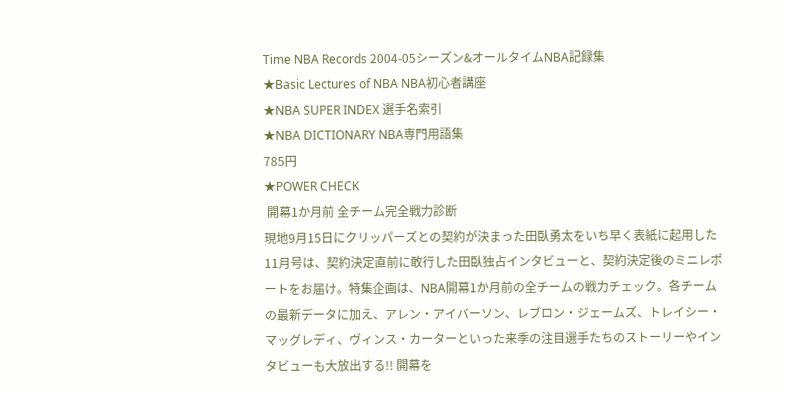Time NBA Records 2004-05シーズン&オールタイムNBA記録集
★Basic Lectures of NBA NBA初心者講座
★NBA SUPER INDEX 選手名索引
★NBA DICTIONARY NBA専門用語集
785円
★POWER CHECK
 開幕1か月前 全チーム完全戦力診断
現地9月15日にクリッパーズとの契約が決まった田臥勇太をいち早く表紙に起用した11月号は、契約決定直前に敢行した田臥独占インタビューと、契約決定後のミニレポートをお届け。特集企画は、NBA開幕1か月前の全チームの戦力チェック。各チームの最新データに加え、アレン・アイバーソン、レブロン・ジェームズ、トレイシー・マッグレディ、ヴィンス・カーターといった来季の注目選手たちのストーリーやインタビューも大放出する!! 開幕を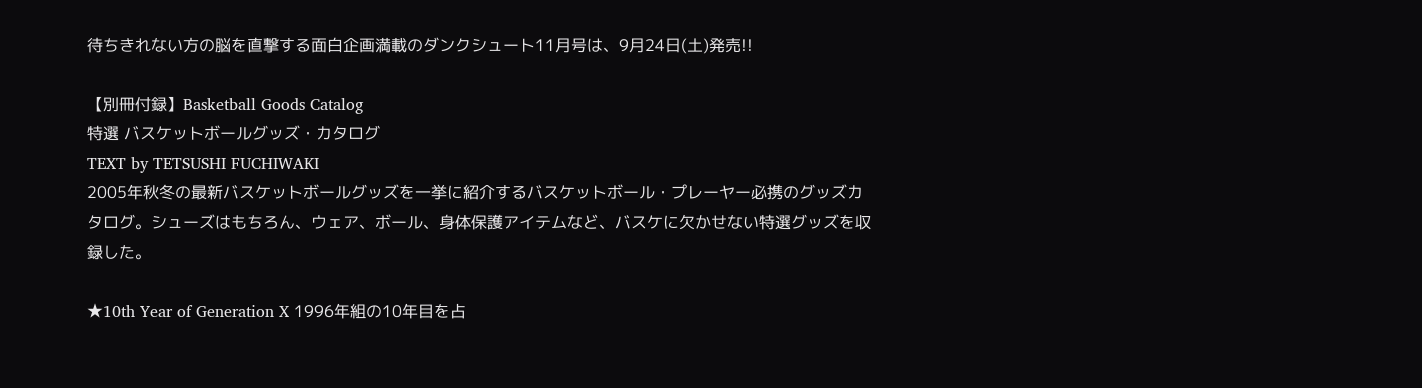待ちきれない方の脳を直撃する面白企画満載のダンクシュート11月号は、9月24日(土)発売!!

【別冊付録】Basketball Goods Catalog
特選 バスケットボールグッズ・カタログ
TEXT by TETSUSHI FUCHIWAKI
2005年秋冬の最新バスケットボールグッズを一挙に紹介するバスケットボール・プレーヤー必携のグッズカタログ。シューズはもちろん、ウェア、ボール、身体保護アイテムなど、バスケに欠かせない特選グッズを収録した。

★10th Year of Generation X 1996年組の10年目を占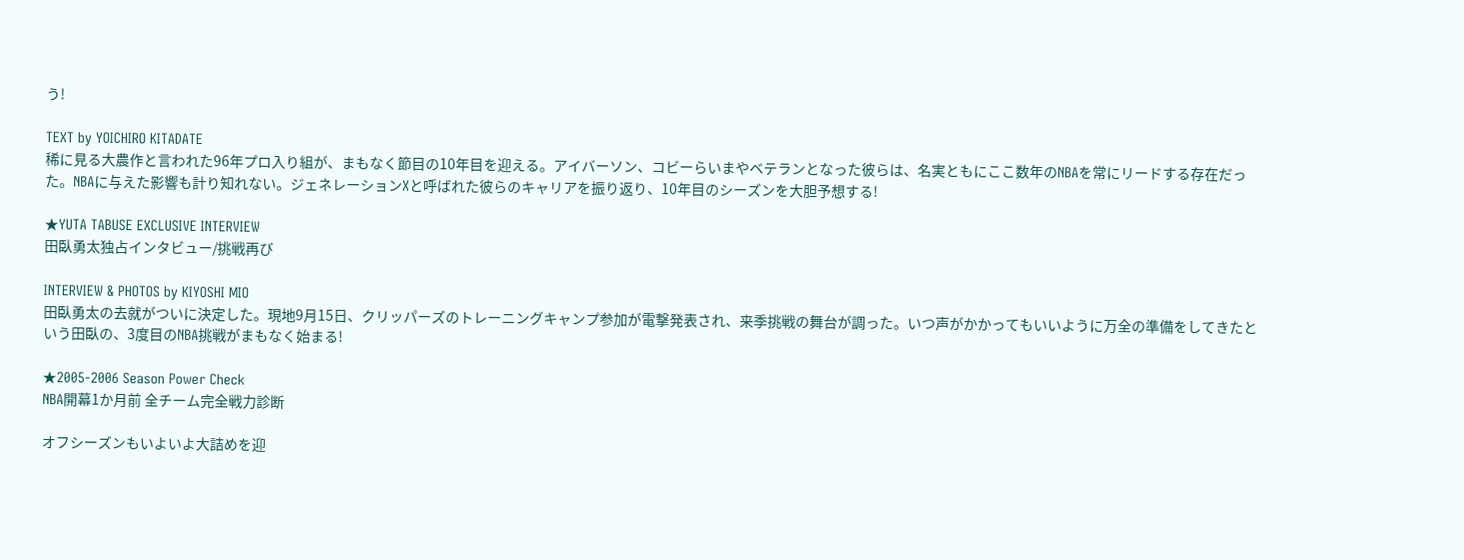う!

TEXT by YOICHIRO KITADATE
稀に見る大農作と言われた96年プロ入り組が、まもなく節目の10年目を迎える。アイバーソン、コビーらいまやベテランとなった彼らは、名実ともにここ数年のNBAを常にリードする存在だった。NBAに与えた影響も計り知れない。ジェネレーションXと呼ばれた彼らのキャリアを振り返り、10年目のシーズンを大胆予想する!

★YUTA TABUSE EXCLUSIVE INTERVIEW
田臥勇太独占インタビュー/挑戦再び

INTERVIEW & PHOTOS by KIYOSHI MIO
田臥勇太の去就がついに決定した。現地9月15日、クリッパーズのトレーニングキャンプ参加が電撃発表され、来季挑戦の舞台が調った。いつ声がかかってもいいように万全の準備をしてきたという田臥の、3度目のNBA挑戦がまもなく始まる!

★2005-2006 Season Power Check
NBA開幕1か月前 全チーム完全戦力診断

オフシーズンもいよいよ大詰めを迎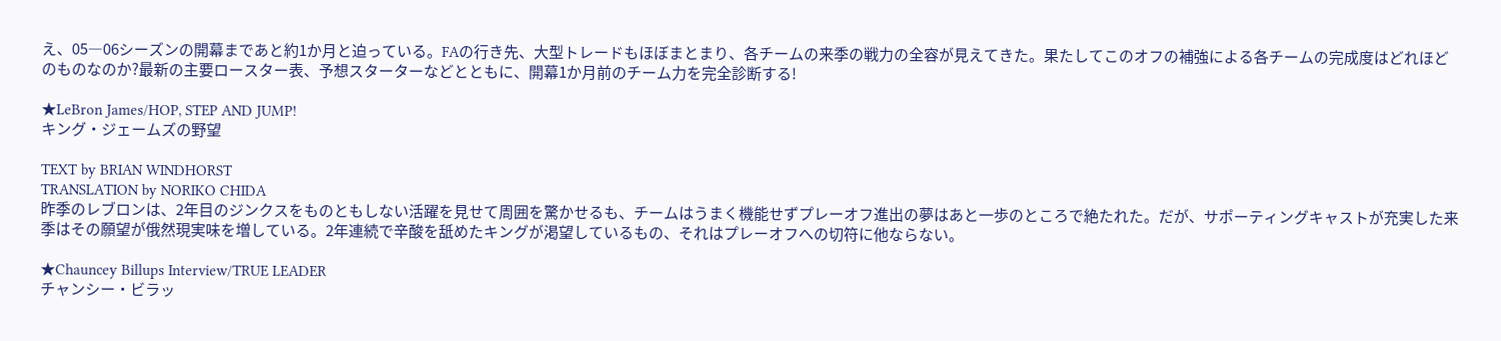え、05―06シーズンの開幕まであと約1か月と迫っている。FAの行き先、大型トレードもほぼまとまり、各チームの来季の戦力の全容が見えてきた。果たしてこのオフの補強による各チームの完成度はどれほどのものなのか?最新の主要ロースター表、予想スターターなどとともに、開幕1か月前のチーム力を完全診断する!

★LeBron James/HOP, STEP AND JUMP!
キング・ジェームズの野望

TEXT by BRIAN WINDHORST
TRANSLATION by NORIKO CHIDA
昨季のレブロンは、2年目のジンクスをものともしない活躍を見せて周囲を驚かせるも、チームはうまく機能せずプレーオフ進出の夢はあと一歩のところで絶たれた。だが、サポーティングキャストが充実した来季はその願望が俄然現実味を増している。2年連続で辛酸を舐めたキングが渇望しているもの、それはプレーオフへの切符に他ならない。

★Chauncey Billups Interview/TRUE LEADER
チャンシー・ビラッ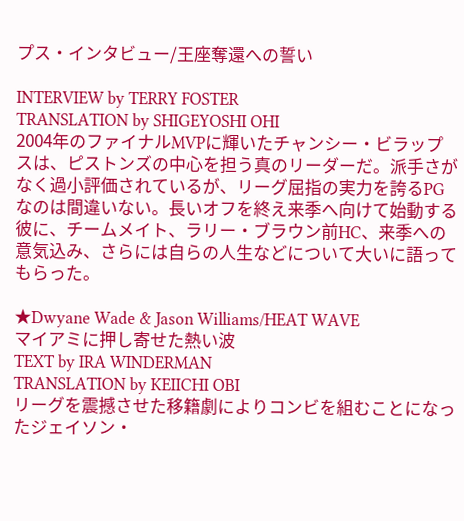プス・インタビュー/王座奪還への誓い

INTERVIEW by TERRY FOSTER
TRANSLATION by SHIGEYOSHI OHI
2004年のファイナルMVPに輝いたチャンシー・ビラップスは、ピストンズの中心を担う真のリーダーだ。派手さがなく過小評価されているが、リーグ屈指の実力を誇るPGなのは間違いない。長いオフを終え来季へ向けて始動する彼に、チームメイト、ラリー・ブラウン前HC、来季への意気込み、さらには自らの人生などについて大いに語ってもらった。

★Dwyane Wade & Jason Williams/HEAT WAVE
マイアミに押し寄せた熱い波
TEXT by IRA WINDERMAN
TRANSLATION by KEIICHI OBI
リーグを震撼させた移籍劇によりコンビを組むことになったジェイソン・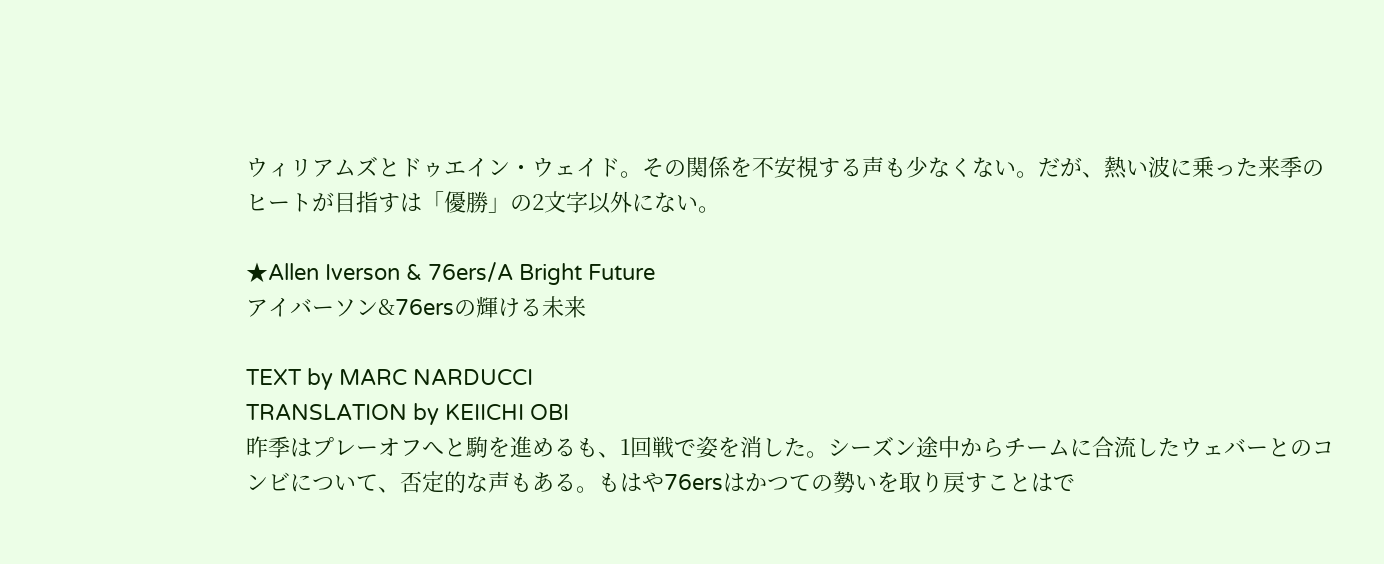ウィリアムズとドゥエイン・ウェイド。その関係を不安視する声も少なくない。だが、熱い波に乗った来季のヒートが目指すは「優勝」の2文字以外にない。

★Allen Iverson & 76ers/A Bright Future
アイバーソン&76ersの輝ける未来

TEXT by MARC NARDUCCI
TRANSLATION by KEIICHI OBI
昨季はプレーオフへと駒を進めるも、1回戦で姿を消した。シーズン途中からチームに合流したウェバーとのコンビについて、否定的な声もある。もはや76ersはかつての勢いを取り戻すことはで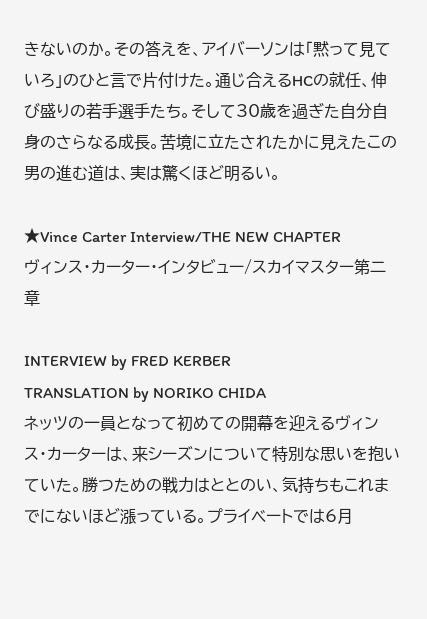きないのか。その答えを、アイバーソンは「黙って見ていろ」のひと言で片付けた。通じ合えるHCの就任、伸び盛りの若手選手たち。そして30歳を過ぎた自分自身のさらなる成長。苦境に立たされたかに見えたこの男の進む道は、実は驚くほど明るい。

★Vince Carter Interview/THE NEW CHAPTER
ヴィンス・カーター・インタビュー/スカイマスター第二章

INTERVIEW by FRED KERBER
TRANSLATION by NORIKO CHIDA
ネッツの一員となって初めての開幕を迎えるヴィンス・カーターは、来シーズンについて特別な思いを抱いていた。勝つための戦力はととのい、気持ちもこれまでにないほど漲っている。プライベートでは6月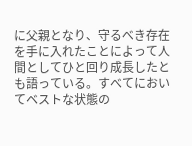に父親となり、守るべき存在を手に入れたことによって人間としてひと回り成長したとも語っている。すべてにおいてベストな状態の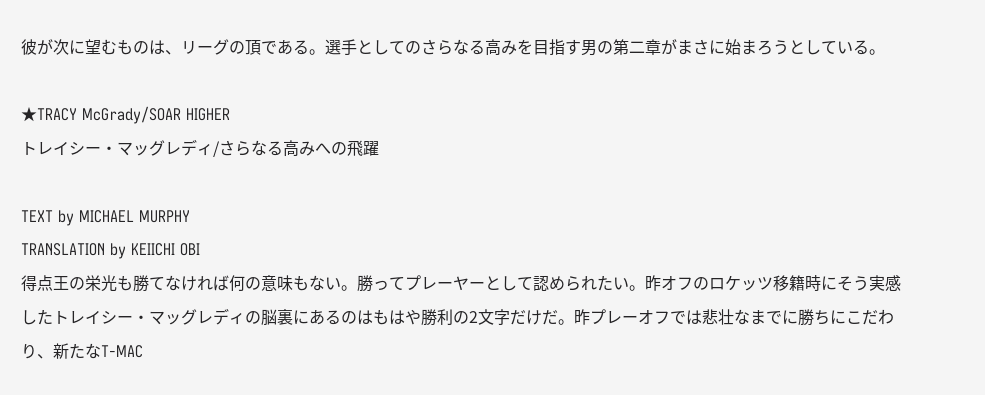彼が次に望むものは、リーグの頂である。選手としてのさらなる高みを目指す男の第二章がまさに始まろうとしている。

★TRACY McGrady/SOAR HIGHER
トレイシー・マッグレディ/さらなる高みへの飛躍

TEXT by MICHAEL MURPHY
TRANSLATION by KEIICHI OBI
得点王の栄光も勝てなければ何の意味もない。勝ってプレーヤーとして認められたい。昨オフのロケッツ移籍時にそう実感したトレイシー・マッグレディの脳裏にあるのはもはや勝利の2文字だけだ。昨プレーオフでは悲壮なまでに勝ちにこだわり、新たなT-MAC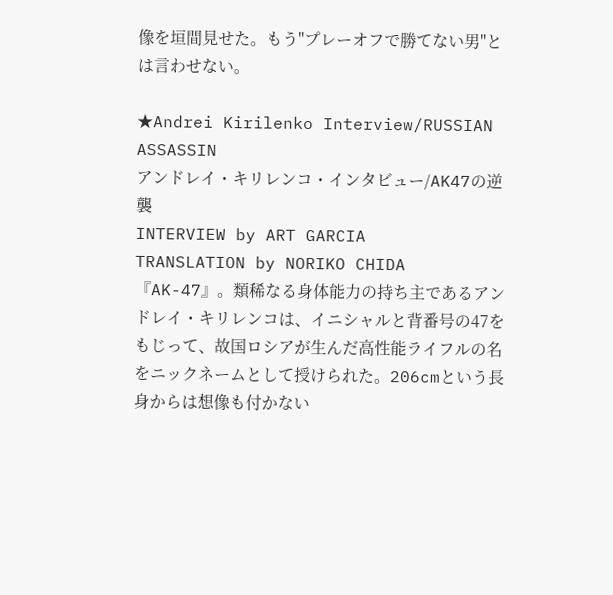像を垣間見せた。もう"プレーオフで勝てない男"とは言わせない。

★Andrei Kirilenko Interview/RUSSIAN ASSASSIN
アンドレイ・キリレンコ・インタビュー/AK47の逆襲
INTERVIEW by ART GARCIA
TRANSLATION by NORIKO CHIDA
『AK-47』。類稀なる身体能力の持ち主であるアンドレイ・キリレンコは、イニシャルと背番号の47をもじって、故国ロシアが生んだ高性能ライフルの名をニックネームとして授けられた。206cmという長身からは想像も付かない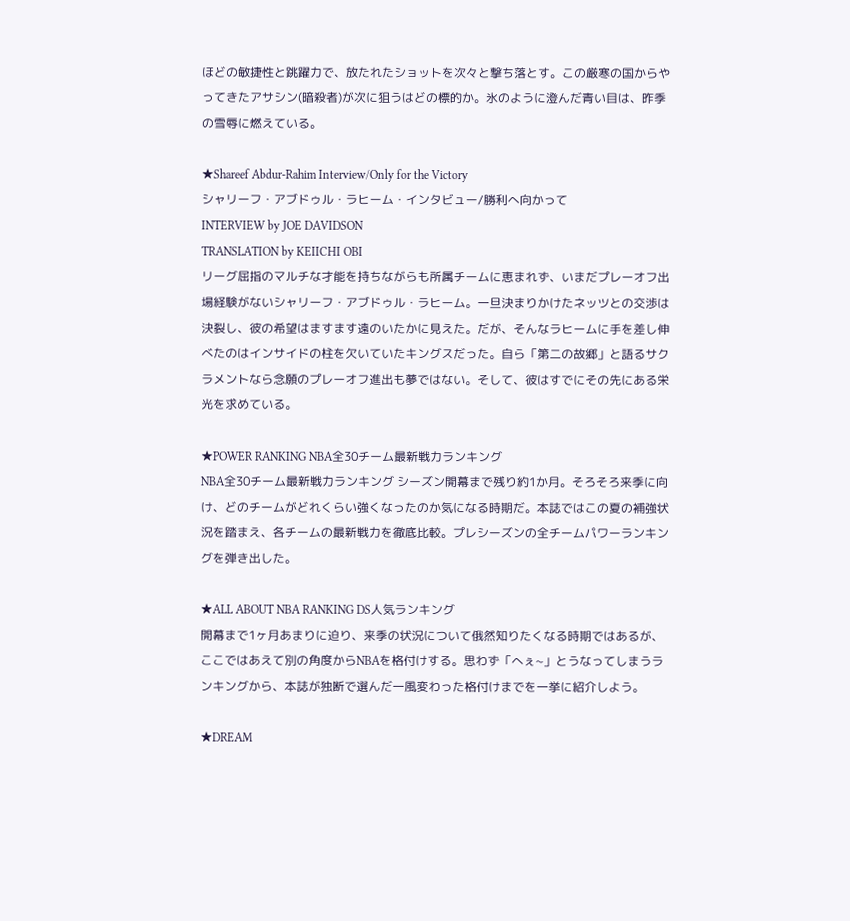ほどの敏捷性と跳躍力で、放たれたショットを次々と撃ち落とす。この厳寒の国からやってきたアサシン(暗殺者)が次に狙うはどの標的か。氷のように澄んだ青い目は、昨季の雪辱に燃えている。

★Shareef Abdur-Rahim Interview/Only for the Victory
シャリーフ・アブドゥル・ラヒーム・インタビュー/勝利へ向かって
INTERVIEW by JOE DAVIDSON
TRANSLATION by KEIICHI OBI
リーグ屈指のマルチな才能を持ちながらも所属チームに恵まれず、いまだプレーオフ出場経験がないシャリーフ・アブドゥル・ラヒーム。一旦決まりかけたネッツとの交渉は決裂し、彼の希望はますます遠のいたかに見えた。だが、そんなラヒームに手を差し伸べたのはインサイドの柱を欠いていたキングスだった。自ら「第二の故郷」と語るサクラメントなら念願のプレーオフ進出も夢ではない。そして、彼はすでにその先にある栄光を求めている。

★POWER RANKING NBA全30チーム最新戦力ランキング
NBA全30チーム最新戦力ランキング シーズン開幕まで残り約1か月。そろそろ来季に向け、どのチームがどれくらい強くなったのか気になる時期だ。本誌ではこの夏の補強状況を踏まえ、各チームの最新戦力を徹底比較。プレシーズンの全チームパワーランキングを弾き出した。

★ALL ABOUT NBA RANKING DS人気ランキング
開幕まで1ヶ月あまりに迫り、来季の状況について俄然知りたくなる時期ではあるが、ここではあえて別の角度からNBAを格付けする。思わず「へぇ~」とうなってしまうランキングから、本誌が独断で選んだ一風変わった格付けまでを一挙に紹介しよう。

★DREAM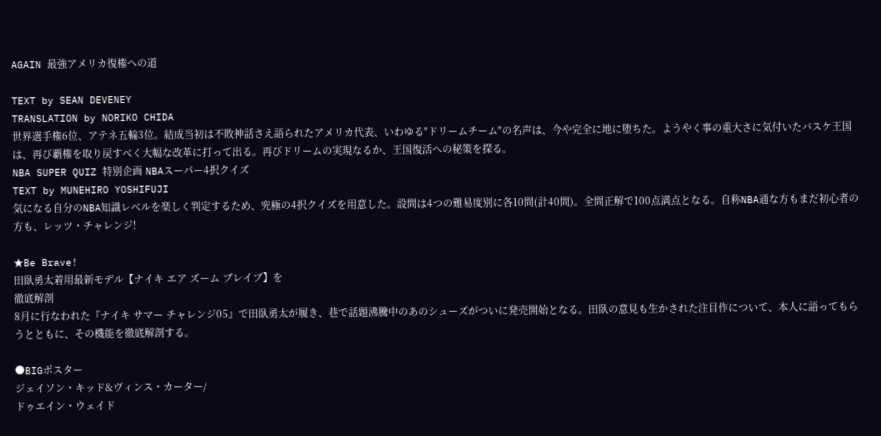AGAIN 最強アメリカ復権への道

TEXT by SEAN DEVENEY
TRANSLATION by NORIKO CHIDA
世界選手権6位、アテネ五輪3位。結成当初は不敗神話さえ語られたアメリカ代表、いわゆる"ドリームチーム"の名声は、今や完全に地に堕ちた。ようやく事の重大さに気付いたバスケ王国は、再び覇権を取り戻すべく大幅な改革に打って出る。再びドリームの実現なるか、王国復活への秘策を探る。
NBA SUPER QUIZ 特別企画 NBAスーパー4択クイズ
TEXT by MUNEHIRO YOSHIFUJI
気になる自分のNBA知識レベルを楽しく判定するため、究極の4択クイズを用意した。設問は4つの難易度別に各10問(計40問)。全問正解で100点満点となる。自称NBA通な方もまだ初心者の方も、レッツ・チャレンジ!

★Be Brave!
田臥勇太着用最新モデル【ナイキ エア ズーム ブレイブ】を
徹底解剖
8月に行なわれた『ナイキ サマー チャレンジ05』で田臥勇太が履き、巷で話題沸騰中のあのシューズがついに発売開始となる。田臥の意見も生かされた注目作について、本人に語ってもらうとともに、その機能を徹底解剖する。

●BIGポスター
ジェイソン・キッド&ヴィンス・カーター/
ドゥエイン・ウェイド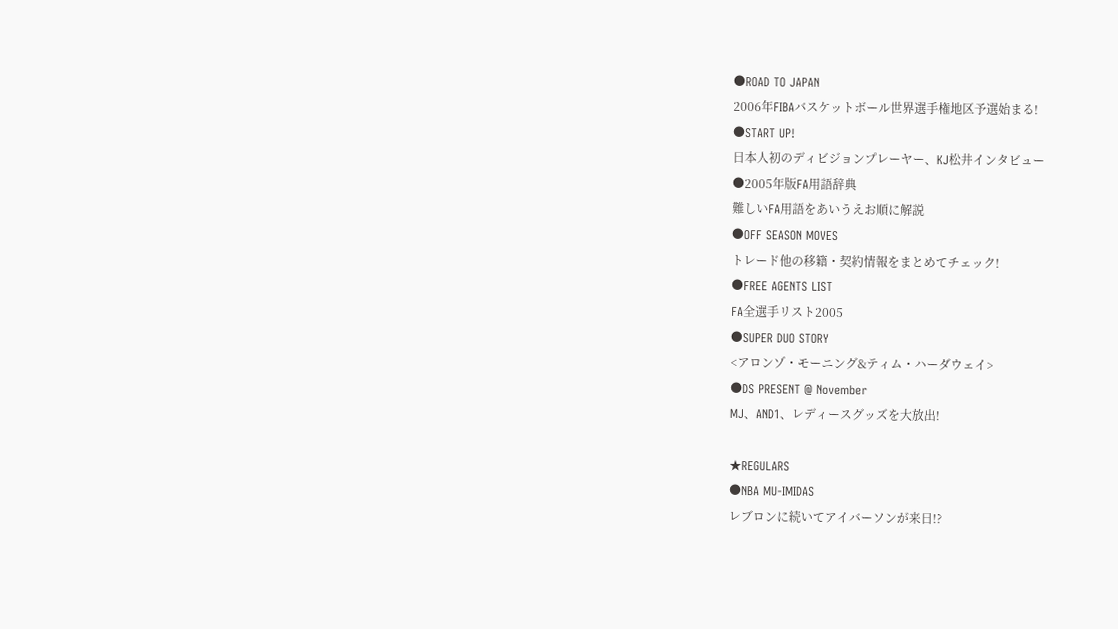●ROAD TO JAPAN
2006年FIBAバスケットボール世界選手権地区予選始まる!
●START UP!
日本人初のディビジョンプレーヤー、KJ松井インタビュー
●2005年版FA用語辞典
難しいFA用語をあいうえお順に解説
●OFF SEASON MOVES
トレード他の移籍・契約情報をまとめてチェック!
●FREE AGENTS LIST
FA全選手リスト2005
●SUPER DUO STORY
<アロンゾ・モーニング&ティム・ハーダウェイ>
●DS PRESENT @ November
MJ、AND1、レディースグッズを大放出!

★REGULARS
●NBA MU-IMIDAS
レブロンに続いてアイバーソンが来日!?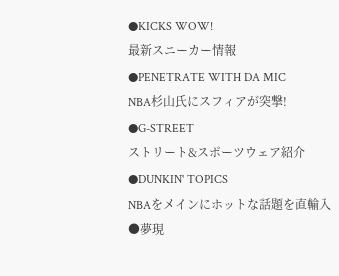●KICKS WOW!
最新スニーカー情報
●PENETRATE WITH DA MIC
NBA杉山氏にスフィアが突撃!
●G-STREET
ストリート&スポーツウェア紹介
●DUNKIN' TOPICS
NBAをメインにホットな話題を直輸入
●夢現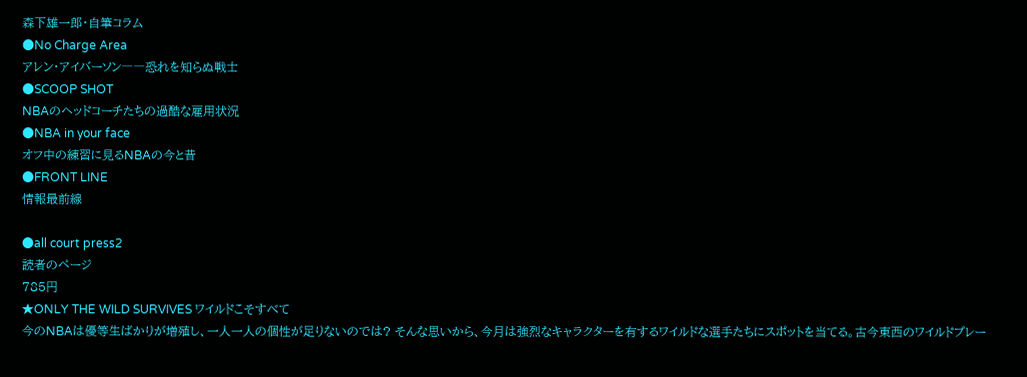森下雄一郎・自筆コラム
●No Charge Area
アレン・アイバーソン――恐れを知らぬ戦士
●SCOOP SHOT
NBAのヘッドコーチたちの過酷な雇用状況
●NBA in your face
オフ中の練習に見るNBAの今と昔
●FRONT LINE
情報最前線

●all court press2
読者のページ
785円
★ONLY THE WILD SURVIVES ワイルドこそすべて
今のNBAは優等生ばかりが増殖し、一人一人の個性が足りないのでは? そんな思いから、今月は強烈なキャラクターを有するワイルドな選手たちにスポットを当てる。古今東西のワイルドプレー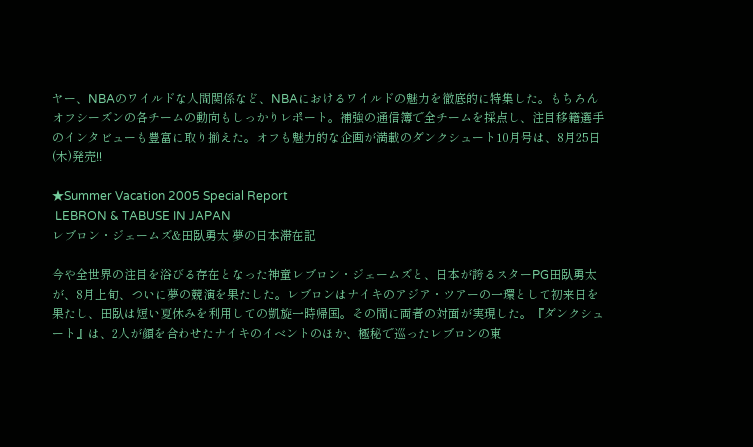ヤー、NBAのワイルドな人間関係など、NBAにおけるワイルドの魅力を徹底的に特集した。もちろんオフシーズンの各チームの動向もしっかりレポート。補強の通信簿で全チームを採点し、注目移籍選手のインタビューも豊富に取り揃えた。オフも魅力的な企画が満載のダンクシュート10月号は、8月25日(木)発売!!

★Summer Vacation 2005 Special Report
 LEBRON & TABUSE IN JAPAN
レブロン・ジェームズ&田臥勇太 夢の日本滞在記

今や全世界の注目を浴びる存在となった神童レブロン・ジェームズと、日本が誇るスターPG田臥勇太が、8月上旬、ついに夢の競演を果たした。レブロンはナイキのアジア・ツアーの一環として初来日を果たし、田臥は短い夏休みを利用しての凱旋一時帰国。その間に両者の対面が実現した。『ダンクシュート』は、2人が顔を合わせたナイキのイベントのほか、極秘で巡ったレブロンの東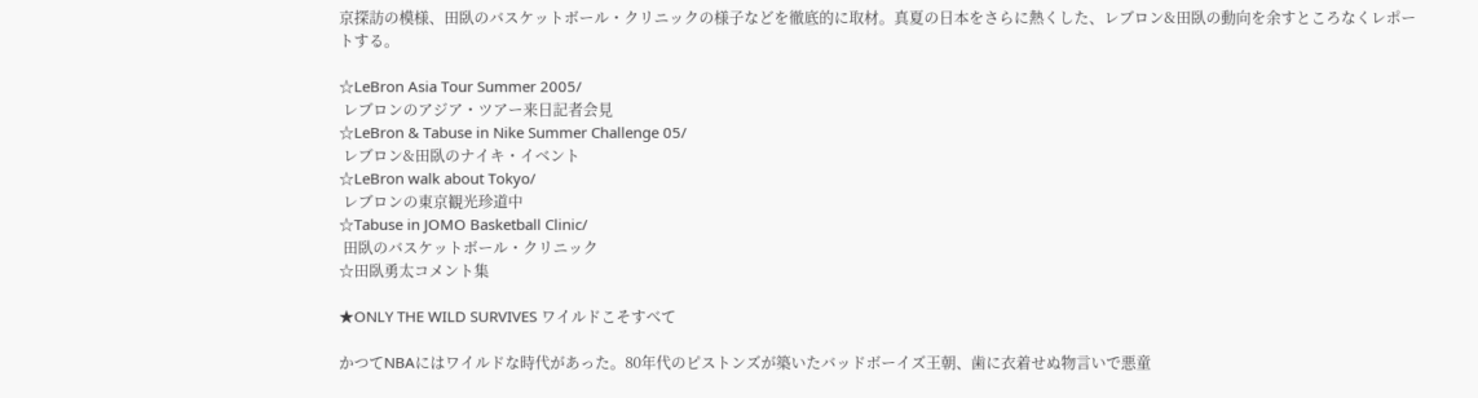京探訪の模様、田臥のバスケットボール・クリニックの様子などを徹底的に取材。真夏の日本をさらに熱くした、レブロン&田臥の動向を余すところなくレポートする。

☆LeBron Asia Tour Summer 2005/
 レブロンのアジア・ツアー来日記者会見
☆LeBron & Tabuse in Nike Summer Challenge 05/
 レブロン&田臥のナイキ・イベント
☆LeBron walk about Tokyo/
 レブロンの東京観光珍道中
☆Tabuse in JOMO Basketball Clinic/
 田臥のバスケットボール・クリニック
☆田臥勇太コメント集

★ONLY THE WILD SURVIVES ワイルドこそすべて

かつてNBAにはワイルドな時代があった。80年代のピストンズが築いたバッドボーイズ王朝、歯に衣着せぬ物言いで悪童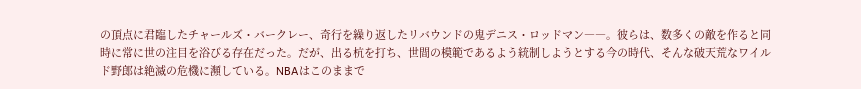の頂点に君臨したチャールズ・バークレー、奇行を繰り返したリバウンドの鬼デニス・ロッドマン――。彼らは、数多くの敵を作ると同時に常に世の注目を浴びる存在だった。だが、出る杭を打ち、世間の模範であるよう統制しようとする今の時代、そんな破天荒なワイルド野郎は絶滅の危機に瀕している。NBAはこのままで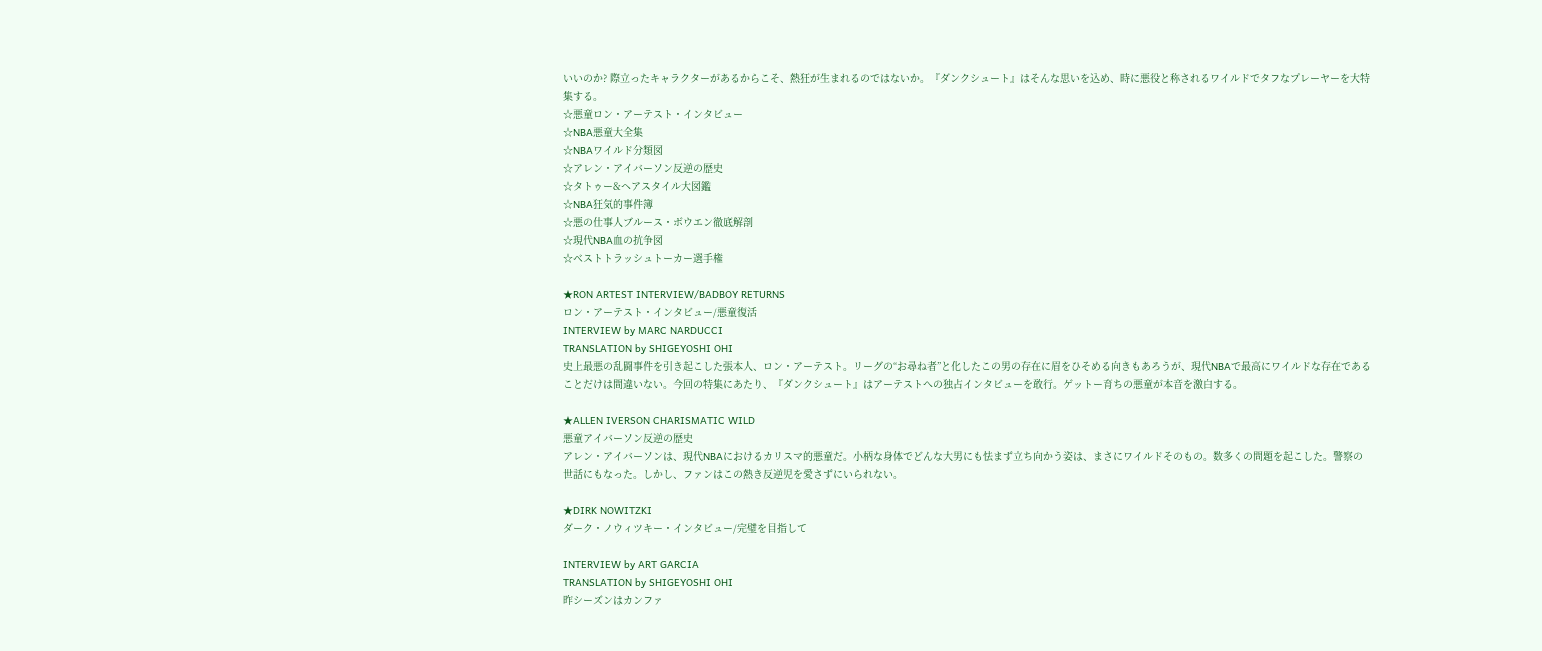いいのか? 際立ったキャラクターがあるからこそ、熱狂が生まれるのではないか。『ダンクシュート』はそんな思いを込め、時に悪役と称されるワイルドでタフなプレーヤーを大特集する。
☆悪童ロン・アーテスト・インタビュー
☆NBA悪童大全集
☆NBAワイルド分類図
☆アレン・アイバーソン反逆の歴史
☆タトゥー&ヘアスタイル大図鑑
☆NBA狂気的事件簿
☆悪の仕事人ブルース・ボウエン徹底解剖
☆現代NBA血の抗争図
☆ベストトラッシュトーカー選手権

★RON ARTEST INTERVIEW/BADBOY RETURNS
ロン・アーテスト・インタビュー/悪童復活
INTERVIEW by MARC NARDUCCI
TRANSLATION by SHIGEYOSHI OHI
史上最悪の乱闘事件を引き起こした張本人、ロン・アーテスト。リーグの“お尋ね者”と化したこの男の存在に眉をひそめる向きもあろうが、現代NBAで最高にワイルドな存在であることだけは間違いない。今回の特集にあたり、『ダンクシュート』はアーテストへの独占インタビューを敢行。ゲットー育ちの悪童が本音を激白する。

★ALLEN IVERSON CHARISMATIC WILD
悪童アイバーソン反逆の歴史
アレン・アイバーソンは、現代NBAにおけるカリスマ的悪童だ。小柄な身体でどんな大男にも怯まず立ち向かう姿は、まさにワイルドそのもの。数多くの問題を起こした。警察の世話にもなった。しかし、ファンはこの熱き反逆児を愛さずにいられない。

★DIRK NOWITZKI
ダーク・ノウィツキー・インタビュー/完璧を目指して

INTERVIEW by ART GARCIA
TRANSLATION by SHIGEYOSHI OHI
昨シーズンはカンファ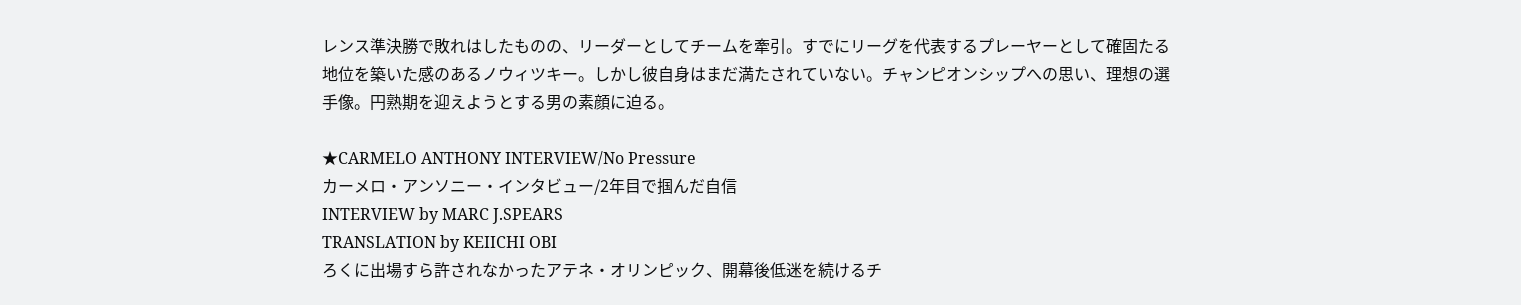レンス準決勝で敗れはしたものの、リーダーとしてチームを牽引。すでにリーグを代表するプレーヤーとして確固たる地位を築いた感のあるノウィツキー。しかし彼自身はまだ満たされていない。チャンピオンシップへの思い、理想の選手像。円熟期を迎えようとする男の素顔に迫る。

★CARMELO ANTHONY INTERVIEW/No Pressure
カーメロ・アンソニー・インタビュー/2年目で掴んだ自信
INTERVIEW by MARC J.SPEARS
TRANSLATION by KEIICHI OBI
ろくに出場すら許されなかったアテネ・オリンピック、開幕後低迷を続けるチ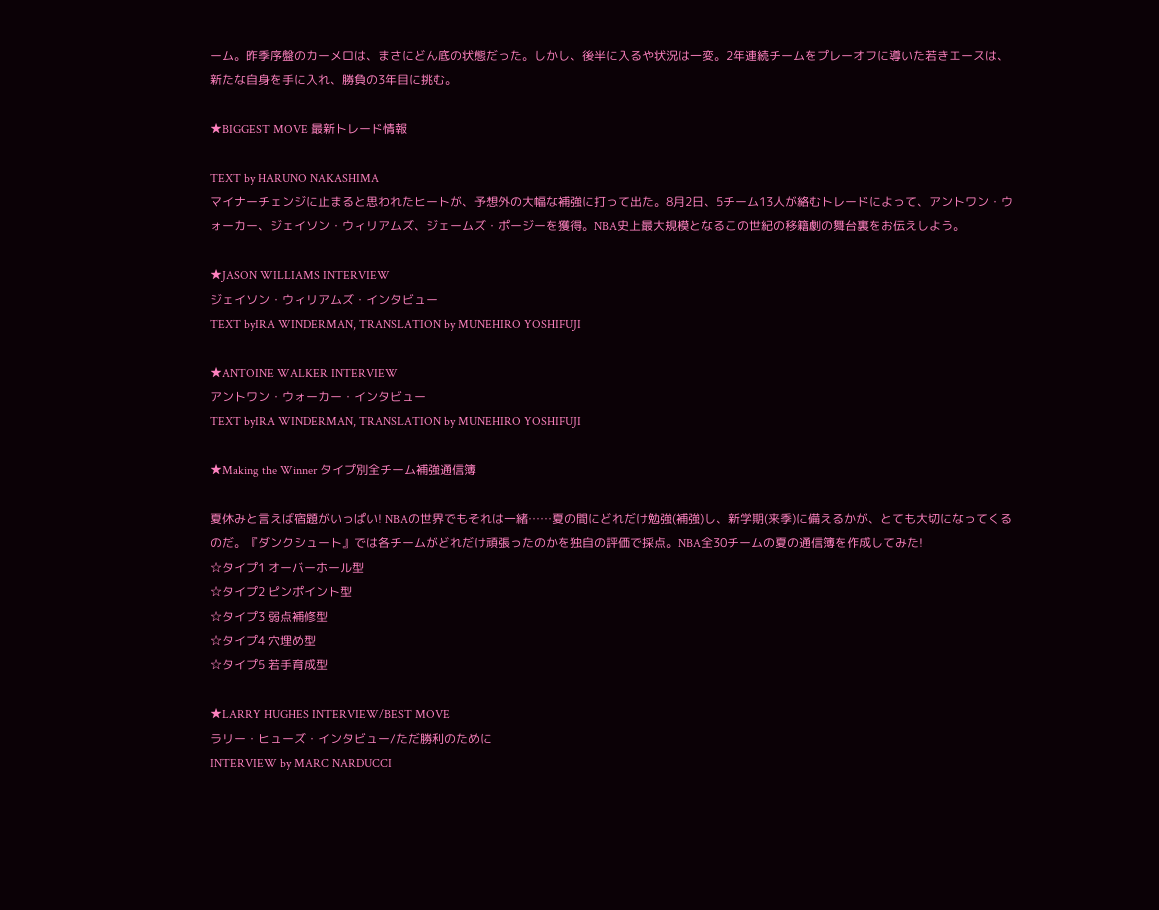ーム。昨季序盤のカーメロは、まさにどん底の状態だった。しかし、後半に入るや状況は一変。2年連続チームをプレーオフに導いた若きエースは、新たな自身を手に入れ、勝負の3年目に挑む。

★BIGGEST MOVE 最新トレード情報

TEXT by HARUNO NAKASHIMA
マイナーチェンジに止まると思われたヒートが、予想外の大幅な補強に打って出た。8月2日、5チーム13人が絡むトレードによって、アントワン・ウォーカー、ジェイソン・ウィリアムズ、ジェームズ・ポージーを獲得。NBA史上最大規模となるこの世紀の移籍劇の舞台裏をお伝えしよう。

★JASON WILLIAMS INTERVIEW
ジェイソン・ウィリアムズ・インタビュー
TEXT byIRA WINDERMAN, TRANSLATION by MUNEHIRO YOSHIFUJI

★ANTOINE WALKER INTERVIEW
アントワン・ウォーカー・インタビュー
TEXT byIRA WINDERMAN, TRANSLATION by MUNEHIRO YOSHIFUJI

★Making the Winner タイプ別全チーム補強通信簿

夏休みと言えば宿題がいっぱい! NBAの世界でもそれは一緒……夏の間にどれだけ勉強(補強)し、新学期(来季)に備えるかが、とても大切になってくるのだ。『ダンクシュート』では各チームがどれだけ頑張ったのかを独自の評価で採点。NBA全30チームの夏の通信簿を作成してみた!
☆タイプ1 オーバーホール型
☆タイプ2 ピンポイント型
☆タイプ3 弱点補修型
☆タイプ4 穴埋め型
☆タイプ5 若手育成型

★LARRY HUGHES INTERVIEW/BEST MOVE
ラリー・ヒューズ・インタビュー/ただ勝利のために
INTERVIEW by MARC NARDUCCI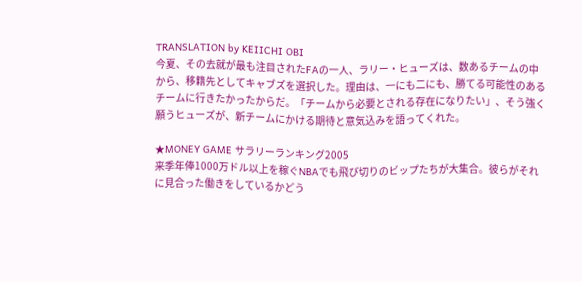TRANSLATION by KEIICHI OBI
今夏、その去就が最も注目されたFAの一人、ラリー・ヒューズは、数あるチームの中から、移籍先としてキャブズを選択した。理由は、一にも二にも、勝てる可能性のあるチームに行きたかったからだ。「チームから必要とされる存在になりたい」、そう強く願うヒューズが、新チームにかける期待と意気込みを語ってくれた。

★MONEY GAME サラリーランキング2005
来季年俸1000万ドル以上を稼ぐNBAでも飛び切りのビップたちが大集合。彼らがそれに見合った働きをしているかどう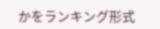かをランキング形式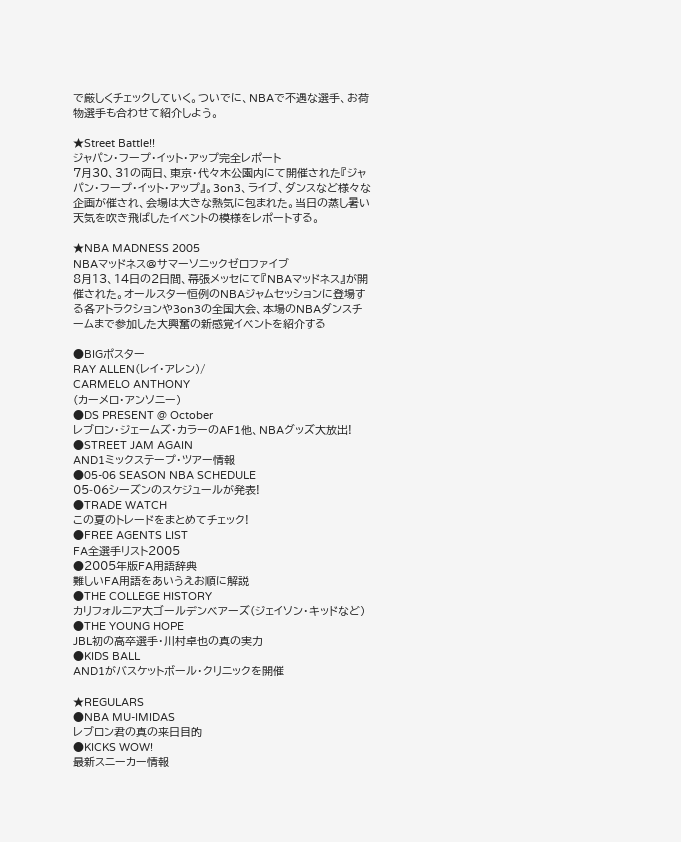で厳しくチェックしていく。ついでに、NBAで不遇な選手、お荷物選手も合わせて紹介しよう。

★Street Battle!!
ジャパン・フープ・イット・アップ完全レポート
7月30、31の両日、東京・代々木公園内にて開催された『ジャパン・フープ・イット・アップ』。3on3、ライブ、ダンスなど様々な企画が催され、会場は大きな熱気に包まれた。当日の蒸し暑い天気を吹き飛ばしたイベントの模様をレポートする。

★NBA MADNESS 2005
NBAマッドネス@サマーソニックゼロファイブ
8月13、14日の2日間、幕張メッセにて『NBAマッドネス』が開催された。オールスター恒例のNBAジャムセッションに登場する各アトラクションや3on3の全国大会、本場のNBAダンスチームまで参加した大興奮の新感覚イベントを紹介する

●BIGポスター
RAY ALLEN(レイ・アレン)/
CARMELO ANTHONY
(カーメロ・アンソニー)
●DS PRESENT @ October
レブロン・ジェームズ・カラーのAF1他、NBAグッズ大放出!
●STREET JAM AGAIN
AND1ミックステープ・ツアー情報
●05-06 SEASON NBA SCHEDULE
05-06シーズンのスケジュールが発表!
●TRADE WATCH
この夏のトレードをまとめてチェック!
●FREE AGENTS LIST
FA全選手リスト2005
●2005年版FA用語辞典
難しいFA用語をあいうえお順に解説
●THE COLLEGE HISTORY
カリフォルニア大ゴールデンベアーズ(ジェイソン・キッドなど)
●THE YOUNG HOPE
JBL初の高卒選手・川村卓也の真の実力
●KIDS BALL
AND1がバスケットボール・クリニックを開催

★REGULARS
●NBA MU-IMIDAS
レブロン君の真の来日目的
●KICKS WOW!
最新スニーカー情報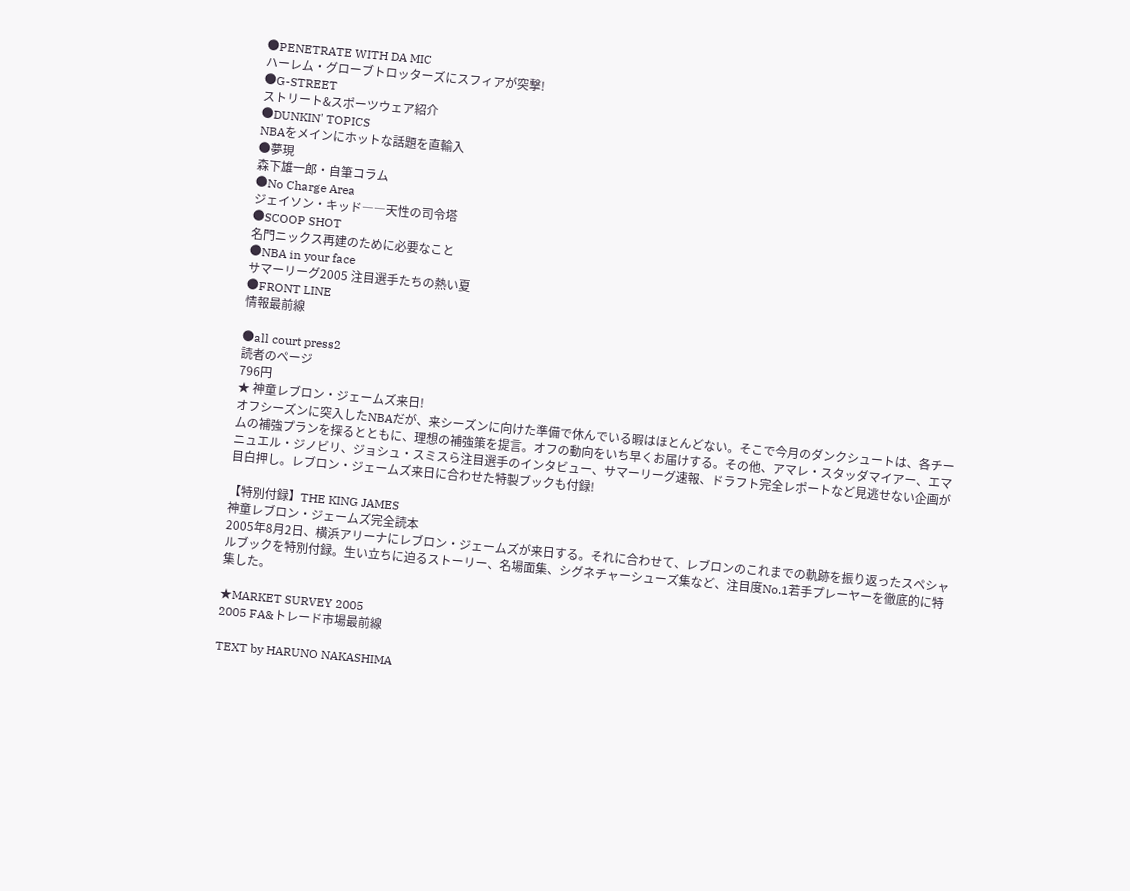●PENETRATE WITH DA MIC
ハーレム・グローブトロッターズにスフィアが突撃!
●G-STREET
ストリート&スポーツウェア紹介
●DUNKIN' TOPICS
NBAをメインにホットな話題を直輸入
●夢現
森下雄一郎・自筆コラム
●No Charge Area
ジェイソン・キッド――天性の司令塔
●SCOOP SHOT
名門ニックス再建のために必要なこと
●NBA in your face
サマーリーグ2005 注目選手たちの熱い夏
●FRONT LINE
情報最前線

●all court press2
読者のページ
796円
★ 神童レブロン・ジェームズ来日!
オフシーズンに突入したNBAだが、来シーズンに向けた準備で休んでいる暇はほとんどない。そこで今月のダンクシュートは、各チームの補強プランを探るとともに、理想の補強策を提言。オフの動向をいち早くお届けする。その他、アマレ・スタッダマイアー、エマニュエル・ジノビリ、ジョシュ・スミスら注目選手のインタビュー、サマーリーグ速報、ドラフト完全レポートなど見逃せない企画が目白押し。レブロン・ジェームズ来日に合わせた特製ブックも付録!

【特別付録】THE KING JAMES
神童レブロン・ジェームズ完全読本
2005年8月2日、横浜アリーナにレブロン・ジェームズが来日する。それに合わせて、レブロンのこれまでの軌跡を振り返ったスペシャルブックを特別付録。生い立ちに迫るストーリー、名場面集、シグネチャーシューズ集など、注目度No.1若手プレーヤーを徹底的に特集した。

★MARKET SURVEY 2005
2005 FA&トレード市場最前線

TEXT by HARUNO NAKASHIMA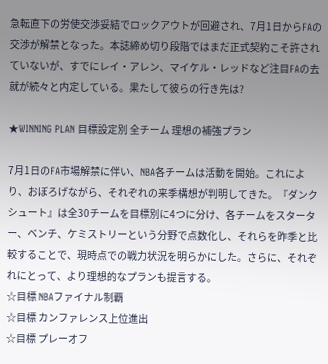急転直下の労使交渉妥結でロックアウトが回避され、7月1日からFAの交渉が解禁となった。本誌締め切り段階ではまだ正式契約こそ許されていないが、すでにレイ・アレン、マイケル・レッドなど注目FAの去就が続々と内定している。果たして彼らの行き先は?

★WINNING PLAN 目標設定別 全チーム 理想の補強プラン

7月1日のFA市場解禁に伴い、NBA各チームは活動を開始。これにより、おぼろげながら、それぞれの来季構想が判明してきた。『ダンクシュート』は全30チームを目標別に4つに分け、各チームをスターター、ベンチ、ケミストリーという分野で点数化し、それらを昨季と比較することで、現時点での戦力状況を明らかにした。さらに、それぞれにとって、より理想的なプランも提言する。
☆目標 NBAファイナル制覇
☆目標 カンファレンス上位進出
☆目標 プレーオフ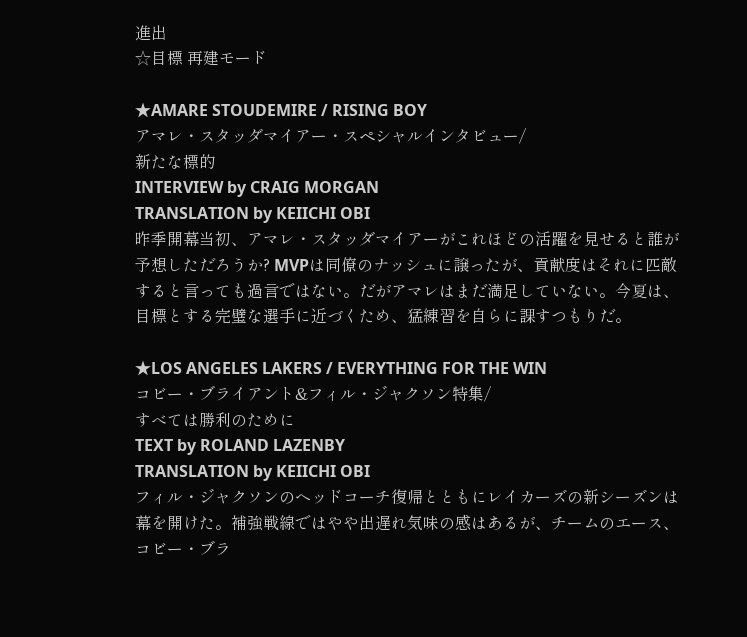進出
☆目標 再建モード

★AMARE STOUDEMIRE / RISING BOY
アマレ・スタッダマイアー・スペシャルインタビュー/
新たな標的
INTERVIEW by CRAIG MORGAN
TRANSLATION by KEIICHI OBI
昨季開幕当初、アマレ・スタッダマイアーがこれほどの活躍を見せると誰が予想しただろうか? MVPは同僚のナッシュに譲ったが、貢献度はそれに匹敵すると言っても過言ではない。だがアマレはまだ満足していない。今夏は、目標とする完璧な選手に近づくため、猛練習を自らに課すつもりだ。

★LOS ANGELES LAKERS / EVERYTHING FOR THE WIN
コビー・ブライアント&フィル・ジャクソン特集/
すべては勝利のために
TEXT by ROLAND LAZENBY
TRANSLATION by KEIICHI OBI
フィル・ジャクソンのヘッドコーチ復帰とともにレイカーズの新シーズンは幕を開けた。補強戦線ではやや出遅れ気味の感はあるが、チームのエース、コビー・ブラ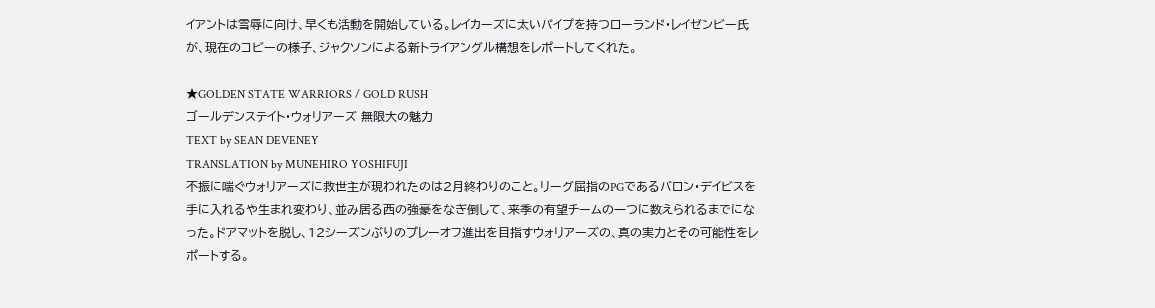イアントは雪辱に向け、早くも活動を開始している。レイカーズに太いパイプを持つローランド・レイゼンビー氏が、現在のコビーの様子、ジャクソンによる新トライアングル構想をレポートしてくれた。

★GOLDEN STATE WARRIORS / GOLD RUSH
ゴールデンステイト・ウォリアーズ 無限大の魅力
TEXT by SEAN DEVENEY
TRANSLATION by MUNEHIRO YOSHIFUJI
不振に喘ぐウォリアーズに救世主が現われたのは2月終わりのこと。リーグ屈指のPGであるバロン・デイビスを手に入れるや生まれ変わり、並み居る西の強豪をなぎ倒して、来季の有望チームの一つに数えられるまでになった。ドアマットを脱し、12シーズンぶりのプレーオフ進出を目指すウォリアーズの、真の実力とその可能性をレポートする。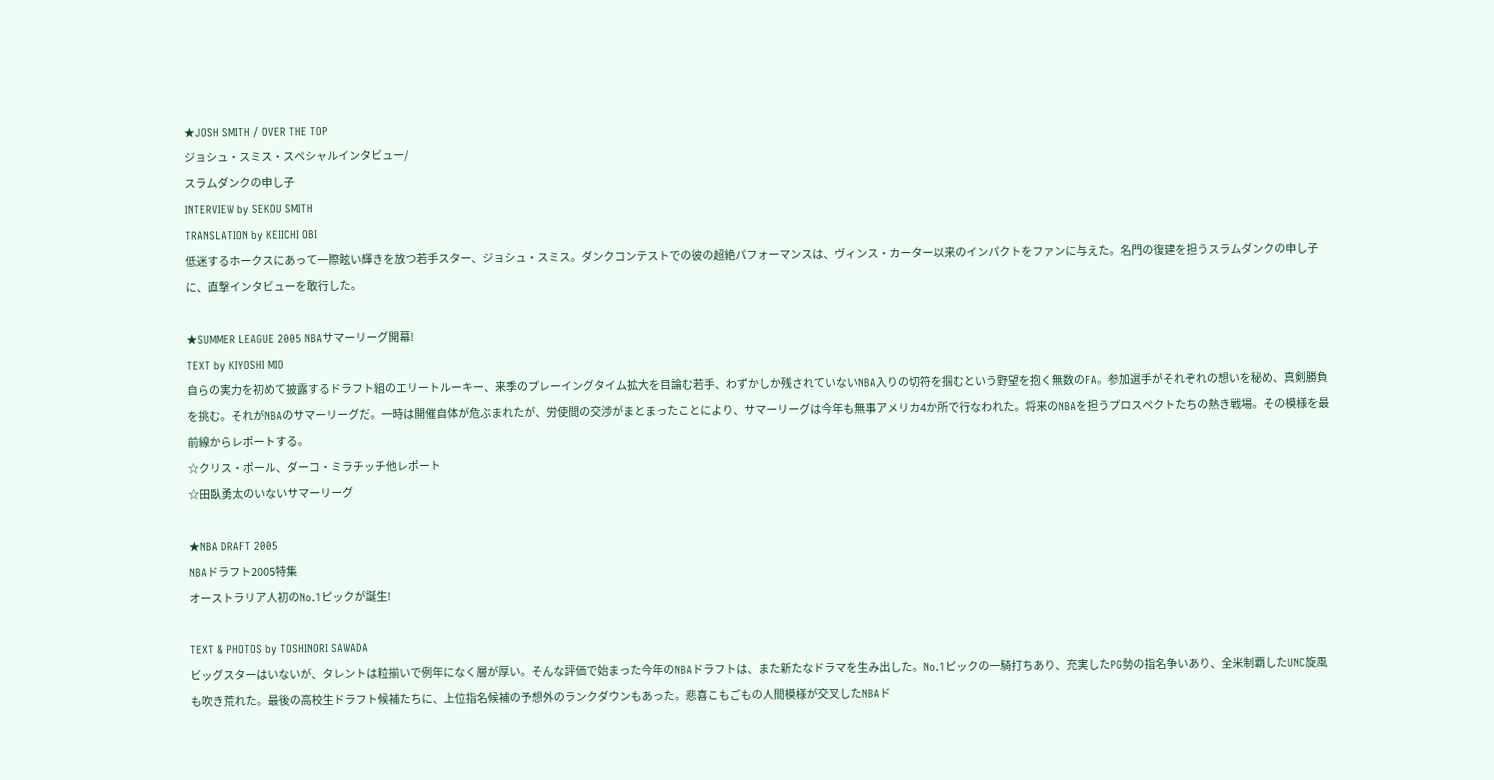★JOSH SMITH / OVER THE TOP
ジョシュ・スミス・スペシャルインタビュー/
スラムダンクの申し子
INTERVIEW by SEKOU SMITH
TRANSLATION by KEIICHI OBI
低迷するホークスにあって一際眩い輝きを放つ若手スター、ジョシュ・スミス。ダンクコンテストでの彼の超絶パフォーマンスは、ヴィンス・カーター以来のインパクトをファンに与えた。名門の復建を担うスラムダンクの申し子に、直撃インタビューを敢行した。

★SUMMER LEAGUE 2005 NBAサマーリーグ開幕!
TEXT by KIYOSHI MIO
自らの実力を初めて披露するドラフト組のエリートルーキー、来季のプレーイングタイム拡大を目論む若手、わずかしか残されていないNBA入りの切符を掴むという野望を抱く無数のFA。参加選手がそれぞれの想いを秘め、真剣勝負を挑む。それがNBAのサマーリーグだ。一時は開催自体が危ぶまれたが、労使間の交渉がまとまったことにより、サマーリーグは今年も無事アメリカ4か所で行なわれた。将来のNBAを担うプロスペクトたちの熱き戦場。その模様を最前線からレポートする。
☆クリス・ポール、ダーコ・ミラチッチ他レポート
☆田臥勇太のいないサマーリーグ

★NBA DRAFT 2005
NBAドラフト2005特集
オーストラリア人初のNo.1ピックが誕生!

TEXT & PHOTOS by TOSHINORI SAWADA
ビッグスターはいないが、タレントは粒揃いで例年になく層が厚い。そんな評価で始まった今年のNBAドラフトは、また新たなドラマを生み出した。No.1ピックの一騎打ちあり、充実したPG勢の指名争いあり、全米制覇したUNC旋風も吹き荒れた。最後の高校生ドラフト候補たちに、上位指名候補の予想外のランクダウンもあった。悲喜こもごもの人間模様が交叉したNBAド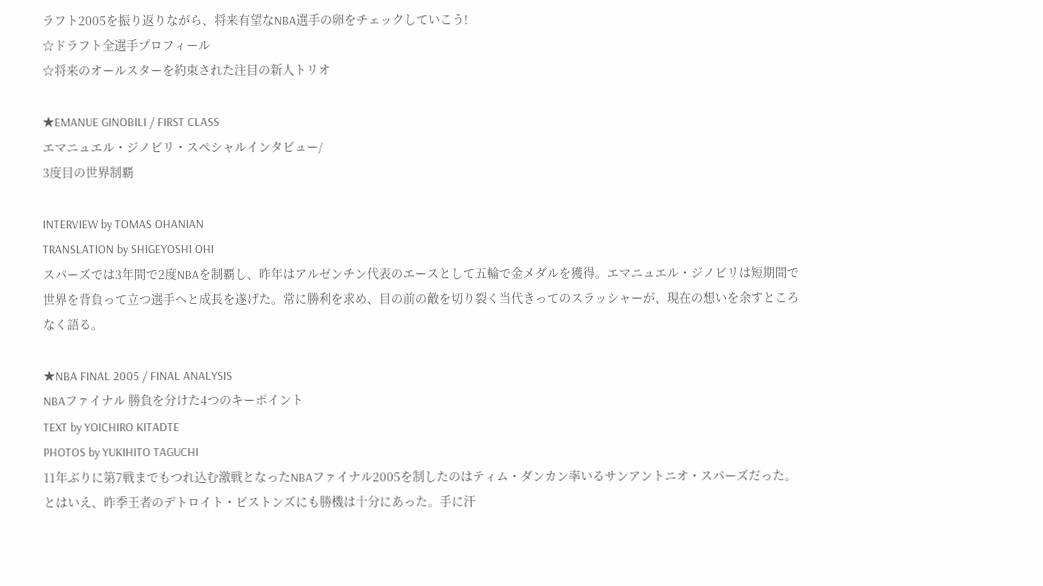ラフト2005を振り返りながら、将来有望なNBA選手の卵をチェックしていこう!
☆ドラフト全選手プロフィール
☆将来のオールスターを約束された注目の新人トリオ

★EMANUE GINOBILI / FIRST CLASS
エマニュエル・ジノビリ・スペシャルインタビュー/
3度目の世界制覇

INTERVIEW by TOMAS OHANIAN
TRANSLATION by SHIGEYOSHI OHI
スパーズでは3年間で2度NBAを制覇し、昨年はアルゼンチン代表のエースとして五輪で金メダルを獲得。エマニュエル・ジノビリは短期間で世界を背負って立つ選手へと成長を遂げた。常に勝利を求め、目の前の敵を切り裂く当代きってのスラッシャーが、現在の想いを余すところなく語る。

★NBA FINAL 2005 / FINAL ANALYSIS
NBAファイナル 勝負を分けた4つのキーポイント
TEXT by YOICHIRO KITADTE
PHOTOS by YUKIHITO TAGUCHI
11年ぶりに第7戦までもつれ込む激戦となったNBAファイナル2005を制したのはティム・ダンカン率いるサンアントニオ・スパーズだった。とはいえ、昨季王者のデトロイト・ピストンズにも勝機は十分にあった。手に汗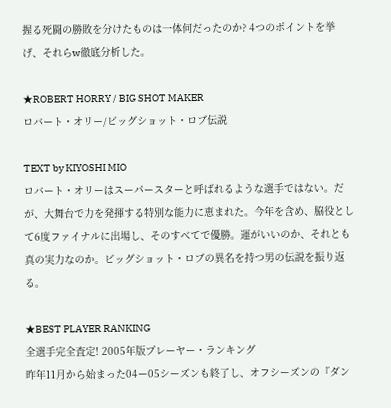握る死闘の勝敗を分けたものは一体何だったのか? 4つのポイントを挙げ、それらw徹底分析した。

★ROBERT HORRY / BIG SHOT MAKER
ロバート・オリー/ビッグショット・ロブ伝説

TEXT by KIYOSHI MIO
ロバート・オリーはスーパースターと呼ばれるような選手ではない。だが、大舞台で力を発揮する特別な能力に恵まれた。今年を含め、脇役として6度ファイナルに出場し、そのすべてで優勝。運がいいのか、それとも真の実力なのか。ビッグショット・ロブの異名を持つ男の伝説を振り返る。

★BEST PLAYER RANKING
全選手完全査定! 2005年版プレーヤー・ランキング
昨年11月から始まった04ー05シーズンも終了し、オフシーズンの『ダン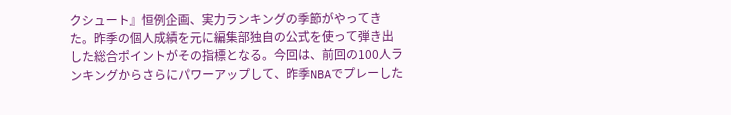クシュート』恒例企画、実力ランキングの季節がやってきた。昨季の個人成績を元に編集部独自の公式を使って弾き出した総合ポイントがその指標となる。今回は、前回の100人ランキングからさらにパワーアップして、昨季NBAでプレーした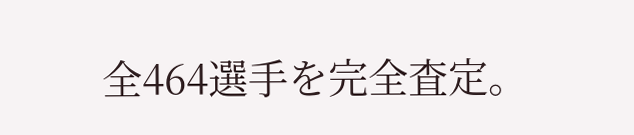全464選手を完全査定。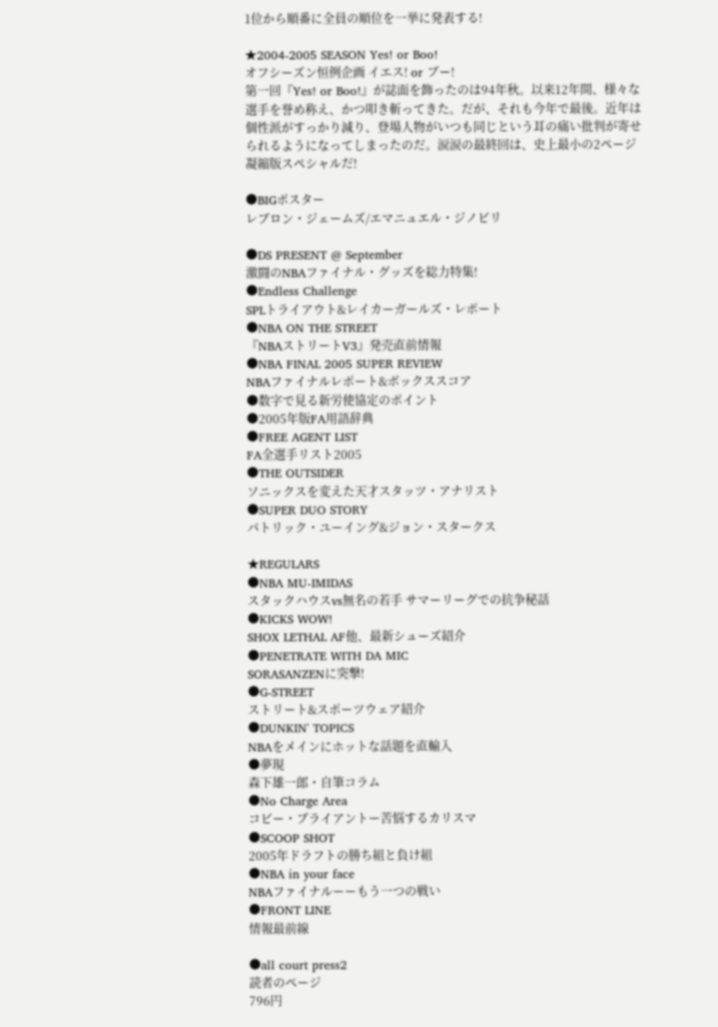1位から順番に全員の順位を一挙に発表する!

★2004-2005 SEASON Yes! or Boo!
オフシーズン恒例企画 イエス! or ブー!
第一回『Yes! or Boo!』が誌面を飾ったのは94年秋。以来12年間、様々な選手を誉め称え、かつ叩き斬ってきた。だが、それも今年で最後。近年は個性派がすっかり減り、登場人物がいつも同じという耳の痛い批判が寄せられるようになってしまったのだ。涙涙の最終回は、史上最小の2ページ凝縮版スペシャルだ!

●BIGポスター
レブロン・ジェームズ/エマニュエル・ジノビリ

●DS PRESENT @ September
激闘のNBAファイナル・グッズを総力特集!
●Endless Challenge
SPLトライアウト&レイカーガールズ・レポート
●NBA ON THE STREET
『NBAストリートV3』発売直前情報
●NBA FINAL 2005 SUPER REVIEW
NBAファイナルレポート&ボックススコア
●数字で見る新労使協定のポイント
●2005年版FA用語辞典
●FREE AGENT LIST
FA全選手リスト2005
●THE OUTSIDER
ソニックスを変えた天才スタッツ・アナリスト
●SUPER DUO STORY
パトリック・ユーイング&ジョン・スタークス

★REGULARS
●NBA MU-IMIDAS
スタックハウスvs無名の若手 サマーリーグでの抗争秘話
●KICKS WOW!
SHOX LETHAL AF他、最新シューズ紹介
●PENETRATE WITH DA MIC
SORASANZENに突撃!
●G-STREET
ストリート&スポーツウェア紹介
●DUNKIN' TOPICS
NBAをメインにホットな話題を直輸入
●夢現
森下雄一郎・自筆コラム
●No Charge Area
コビー・ブライアントー苦悩するカリスマ
●SCOOP SHOT
2005年ドラフトの勝ち組と負け組
●NBA in your face
NBAファイナルーーもう一つの戦い
●FRONT LINE
情報最前線

●all court press2
読者のページ
796円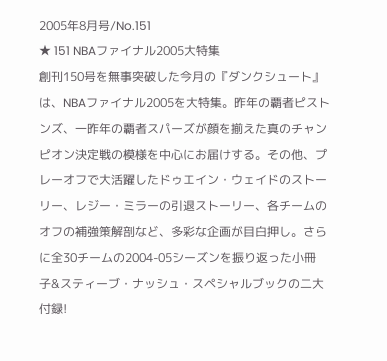2005年8月号/No.151
★ 151 NBAファイナル2005大特集
創刊150号を無事突破した今月の『ダンクシュート』は、NBAファイナル2005を大特集。昨年の覇者ピストンズ、一昨年の覇者スパーズが顔を揃えた真のチャンピオン決定戦の模様を中心にお届けする。その他、プレーオフで大活躍したドゥエイン・ウェイドのストーリー、レジー・ミラーの引退ストーリー、各チームのオフの補強策解剖など、多彩な企画が目白押し。さらに全30チームの2004-05シーズンを振り返った小冊子&スティーブ・ナッシュ・スペシャルブックの二大付録!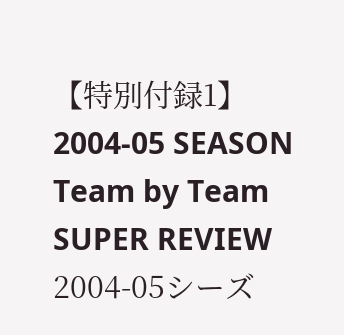【特別付録1】2004-05 SEASON Team by Team SUPER REVIEW
2004-05シーズ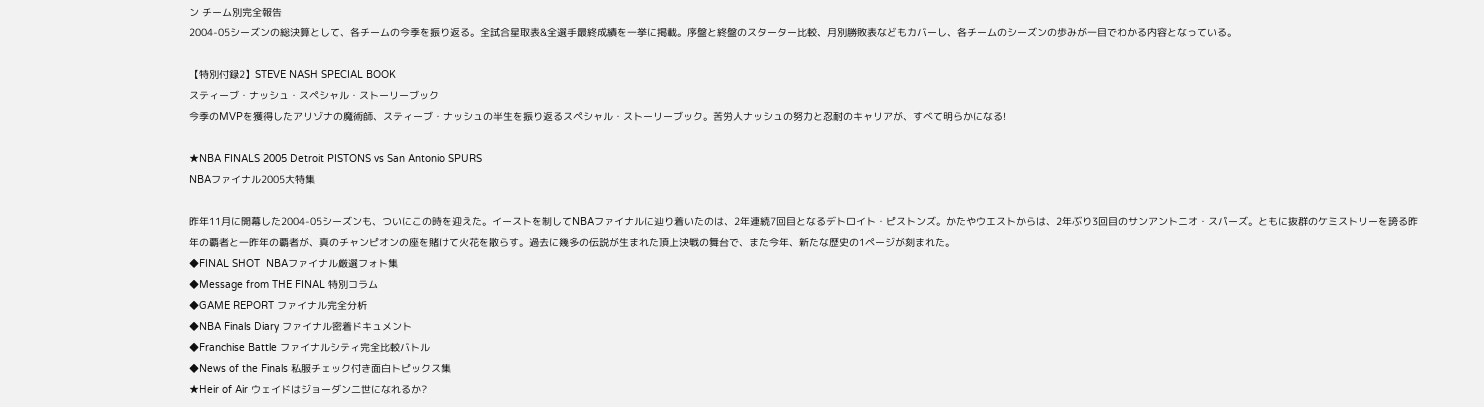ン チーム別完全報告
2004-05シーズンの総決算として、各チームの今季を振り返る。全試合星取表&全選手最終成績を一挙に掲載。序盤と終盤のスターター比較、月別勝敗表などもカバーし、各チームのシーズンの歩みが一目でわかる内容となっている。

【特別付録2】STEVE NASH SPECIAL BOOK
スティーブ・ナッシュ・スペシャル・ストーリーブック
今季のMVPを獲得したアリゾナの魔術師、スティーブ・ナッシュの半生を振り返るスペシャル・ストーリーブック。苦労人ナッシュの努力と忍耐のキャリアが、すべて明らかになる!

★NBA FINALS 2005 Detroit PISTONS vs San Antonio SPURS
NBAファイナル2005大特集

昨年11月に開幕した2004-05シーズンも、ついにこの時を迎えた。イーストを制してNBAファイナルに辿り着いたのは、2年連続7回目となるデトロイト・ピストンズ。かたやウエストからは、2年ぶり3回目のサンアントニオ・スパーズ。ともに抜群のケミストリーを誇る昨年の覇者と一昨年の覇者が、真のチャンピオンの座を賭けて火花を散らす。過去に幾多の伝説が生まれた頂上決戦の舞台で、また今年、新たな歴史の1ページが刻まれた。
◆FINAL SHOT  NBAファイナル厳選フォト集
◆Message from THE FINAL 特別コラム
◆GAME REPORT ファイナル完全分析
◆NBA Finals Diary ファイナル密着ドキュメント
◆Franchise Battle ファイナルシティ完全比較バトル
◆News of the Finals 私服チェック付き面白トピックス集
★Heir of Air ウェイドはジョーダン二世になれるか?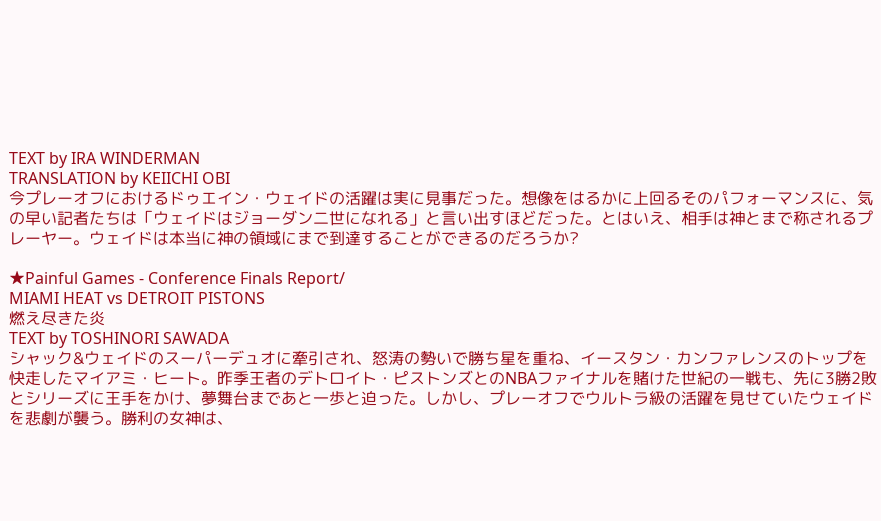TEXT by IRA WINDERMAN
TRANSLATION by KEIICHI OBI
今プレーオフにおけるドゥエイン・ウェイドの活躍は実に見事だった。想像をはるかに上回るそのパフォーマンスに、気の早い記者たちは「ウェイドはジョーダン二世になれる」と言い出すほどだった。とはいえ、相手は神とまで称されるプレーヤー。ウェイドは本当に神の領域にまで到達することができるのだろうか?

★Painful Games - Conference Finals Report/
MIAMI HEAT vs DETROIT PISTONS
燃え尽きた炎
TEXT by TOSHINORI SAWADA
シャック&ウェイドのスーパーデュオに牽引され、怒涛の勢いで勝ち星を重ね、イースタン・カンファレンスのトップを快走したマイアミ・ヒート。昨季王者のデトロイト・ピストンズとのNBAファイナルを賭けた世紀の一戦も、先に3勝2敗とシリーズに王手をかけ、夢舞台まであと一歩と迫った。しかし、プレーオフでウルトラ級の活躍を見せていたウェイドを悲劇が襲う。勝利の女神は、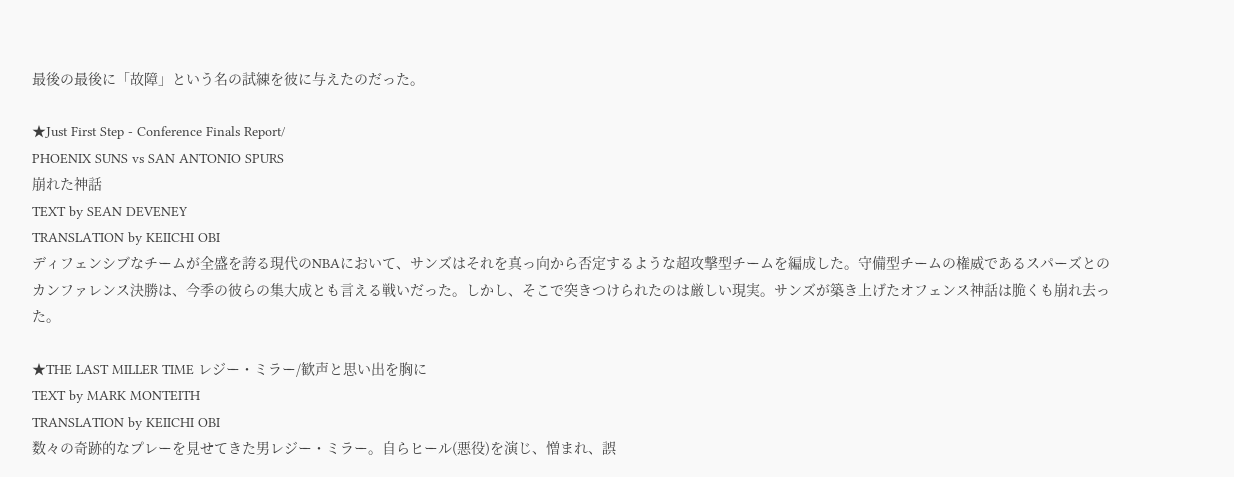最後の最後に「故障」という名の試練を彼に与えたのだった。

★Just First Step - Conference Finals Report/
PHOENIX SUNS vs SAN ANTONIO SPURS
崩れた神話
TEXT by SEAN DEVENEY
TRANSLATION by KEIICHI OBI
ディフェンシブなチームが全盛を誇る現代のNBAにおいて、サンズはそれを真っ向から否定するような超攻撃型チームを編成した。守備型チームの権威であるスパーズとのカンファレンス決勝は、今季の彼らの集大成とも言える戦いだった。しかし、そこで突きつけられたのは厳しい現実。サンズが築き上げたオフェンス神話は脆くも崩れ去った。

★THE LAST MILLER TIME レジー・ミラー/歓声と思い出を胸に
TEXT by MARK MONTEITH
TRANSLATION by KEIICHI OBI
数々の奇跡的なプレーを見せてきた男レジー・ミラー。自らヒール(悪役)を演じ、憎まれ、誤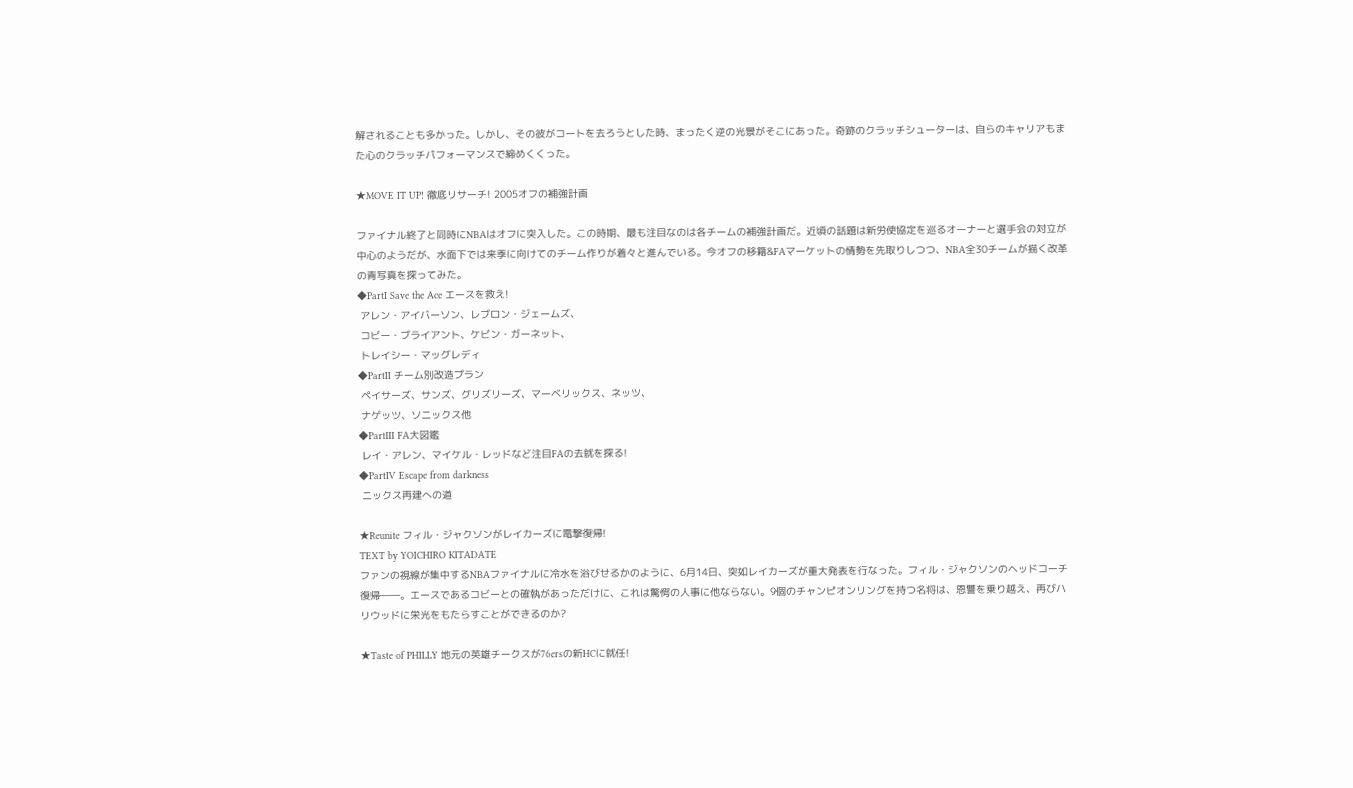解されることも多かった。しかし、その彼がコートを去ろうとした時、まったく逆の光景がそこにあった。奇跡のクラッチシューターは、自らのキャリアもまた心のクラッチパフォーマンスで締めくくった。

★MOVE IT UP! 徹底リサーチ! 2005オフの補強計画

ファイナル終了と同時にNBAはオフに突入した。この時期、最も注目なのは各チームの補強計画だ。近頃の話題は新労使協定を巡るオーナーと選手会の対立が中心のようだが、水面下では来季に向けてのチーム作りが着々と進んでいる。今オフの移籍&FAマーケットの情勢を先取りしつつ、NBA全30チームが描く改革の青写真を探ってみた。
◆PartI Save the Ace エースを救え!
 アレン・アイバーソン、レブロン・ジェームズ、
 コビー・ブライアント、ケビン・ガーネット、
 トレイシー・マッグレディ
◆PartII チーム別改造プラン
 ペイサーズ、サンズ、グリズリーズ、マーベリックス、ネッツ、
 ナゲッツ、ソニックス他
◆PartIII FA大図鑑
 レイ・アレン、マイケル・レッドなど注目FAの去就を探る!
◆PartIV Escape from darkness
 ニックス再建への道

★Reunite フィル・ジャクソンがレイカーズに電撃復帰!
TEXT by YOICHIRO KITADATE
ファンの視線が集中するNBAファイナルに冷水を浴びせるかのように、6月14日、突如レイカーズが重大発表を行なった。フィル・ジャクソンのヘッドコーチ復帰――。エースであるコビーとの確執があっただけに、これは驚愕の人事に他ならない。9個のチャンピオンリングを持つ名将は、恩讐を乗り越え、再びハリウッドに栄光をもたらすことができるのか?

★Taste of PHILLY 地元の英雄チークスが76ersの新HCに就任!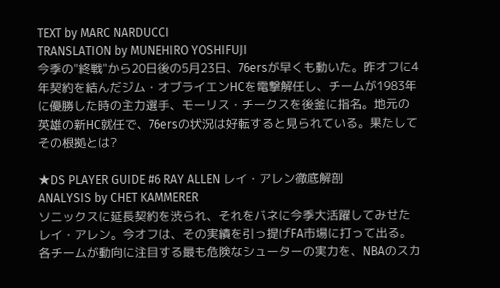TEXT by MARC NARDUCCI
TRANSLATION by MUNEHIRO YOSHIFUJI
今季の"終戦"から20日後の5月23日、76ersが早くも動いた。昨オフに4年契約を結んだジム・オブライエンHCを電撃解任し、チームが1983年に優勝した時の主力選手、モーリス・チークスを後釜に指名。地元の英雄の新HC就任で、76ersの状況は好転すると見られている。果たしてその根拠とは?

★DS PLAYER GUIDE #6 RAY ALLEN レイ・アレン徹底解剖
ANALYSIS by CHET KAMMERER
ソニックスに延長契約を渋られ、それをバネに今季大活躍してみせたレイ・アレン。今オフは、その実績を引っ提げFA市場に打って出る。各チームが動向に注目する最も危険なシューターの実力を、NBAのスカ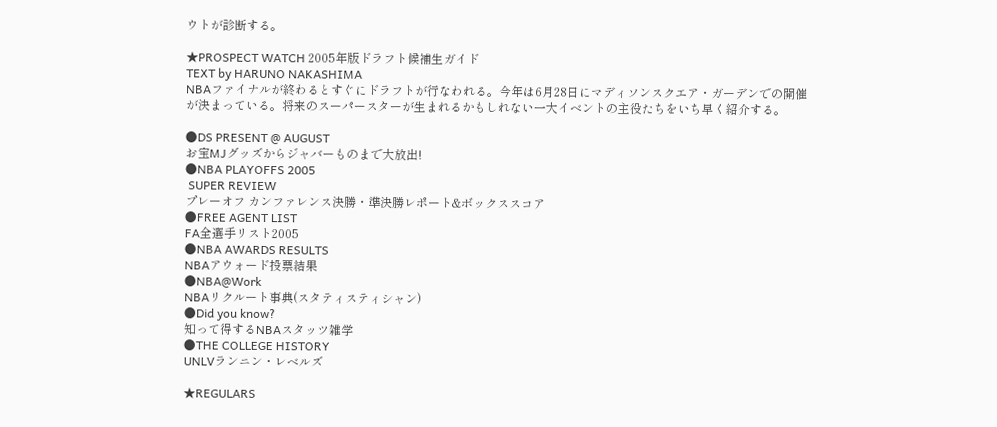ウトが診断する。

★PROSPECT WATCH 2005年版ドラフト候補生ガイド
TEXT by HARUNO NAKASHIMA
NBAファイナルが終わるとすぐにドラフトが行なわれる。今年は6月28日にマディソンスクエア・ガーデンでの開催が決まっている。将来のスーパースターが生まれるかもしれない一大イベントの主役たちをいち早く紹介する。

●DS PRESENT @ AUGUST
お宝MJグッズからジャバーものまで大放出!
●NBA PLAYOFFS 2005
 SUPER REVIEW
プレーオフ カンファレンス決勝・準決勝レポート&ボックススコア
●FREE AGENT LIST
FA全選手リスト2005
●NBA AWARDS RESULTS
NBAアウォード投票結果
●NBA@Work
NBAリクルート事典(スタティスティシャン)
●Did you know?
知って得するNBAスタッツ雑学
●THE COLLEGE HISTORY
UNLVランニン・レベルズ

★REGULARS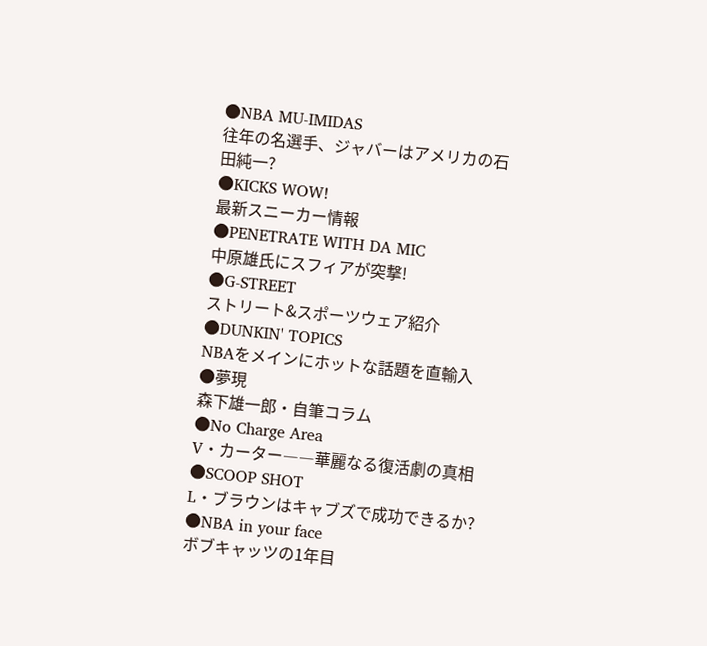●NBA MU-IMIDAS
往年の名選手、ジャバーはアメリカの石田純一?
●KICKS WOW!
最新スニーカー情報
●PENETRATE WITH DA MIC
中原雄氏にスフィアが突撃!
●G-STREET
ストリート&スポーツウェア紹介
●DUNKIN' TOPICS
NBAをメインにホットな話題を直輸入
●夢現
森下雄一郎・自筆コラム
●No Charge Area
V・カーター――華麗なる復活劇の真相
●SCOOP SHOT
L・ブラウンはキャブズで成功できるか?
●NBA in your face
ボブキャッツの1年目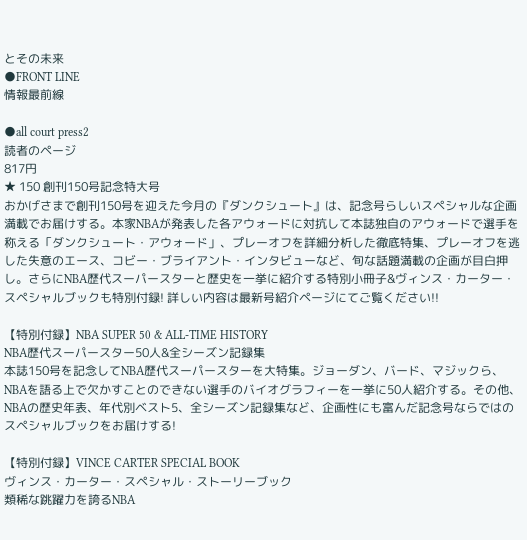とその未来
●FRONT LINE
情報最前線

●all court press2
読者のページ
817円
★ 150 創刊150号記念特大号
おかげさまで創刊150号を迎えた今月の『ダンクシュート』は、記念号らしいスペシャルな企画満載でお届けする。本家NBAが発表した各アウォードに対抗して本誌独自のアウォードで選手を称える「ダンクシュート・アウォード」、プレーオフを詳細分析した徹底特集、プレーオフを逃した失意のエース、コビー・ブライアント・インタビューなど、旬な話題満載の企画が目白押し。さらにNBA歴代スーパースターと歴史を一挙に紹介する特別小冊子&ヴィンス・カーター・スペシャルブックも特別付録! 詳しい内容は最新号紹介ページにてご覧ください!!

【特別付録】NBA SUPER 50 & ALL-TIME HISTORY
NBA歴代スーパースター50人&全シーズン記録集
本誌150号を記念してNBA歴代スーパースターを大特集。ジョーダン、バード、マジックら、NBAを語る上で欠かすことのできない選手のバイオグラフィーを一挙に50人紹介する。その他、NBAの歴史年表、年代別ベスト5、全シーズン記録集など、企画性にも富んだ記念号ならではのスペシャルブックをお届けする!

【特別付録】VINCE CARTER SPECIAL BOOK
ヴィンス・カーター・スペシャル・ストーリーブック
類稀な跳躍力を誇るNBA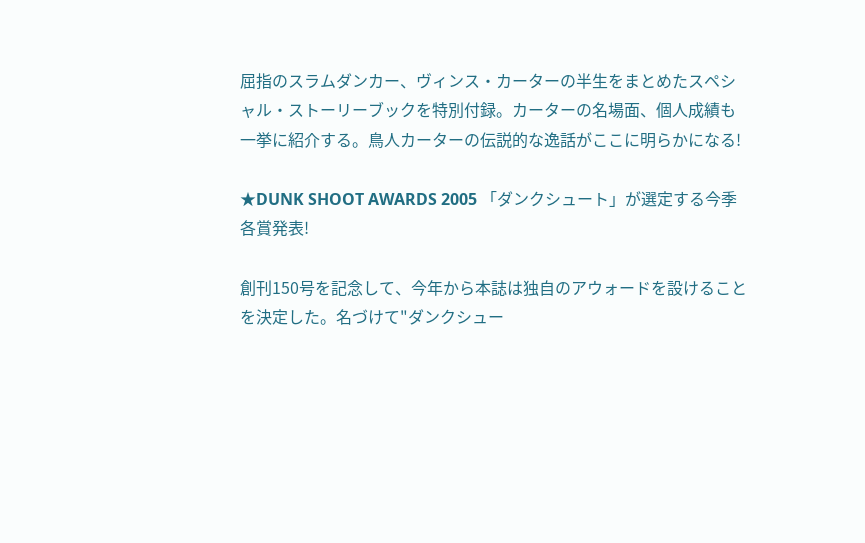屈指のスラムダンカー、ヴィンス・カーターの半生をまとめたスペシャル・ストーリーブックを特別付録。カーターの名場面、個人成績も一挙に紹介する。鳥人カーターの伝説的な逸話がここに明らかになる!

★DUNK SHOOT AWARDS 2005 「ダンクシュート」が選定する今季各賞発表!

創刊150号を記念して、今年から本誌は独自のアウォードを設けることを決定した。名づけて"ダンクシュー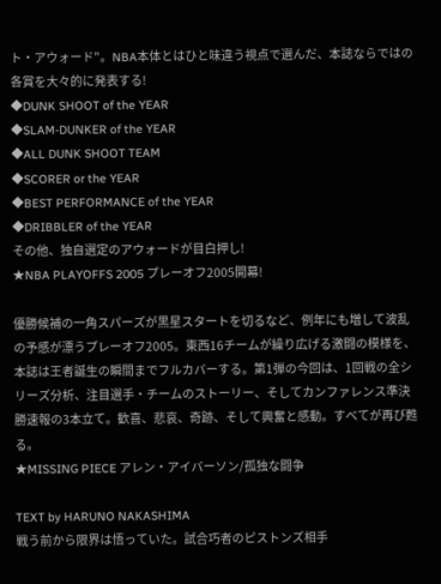ト・アウォード"。NBA本体とはひと味違う視点で選んだ、本誌ならではの各賞を大々的に発表する!
◆DUNK SHOOT of the YEAR
◆SLAM-DUNKER of the YEAR
◆ALL DUNK SHOOT TEAM
◆SCORER or the YEAR
◆BEST PERFORMANCE of the YEAR
◆DRIBBLER of the YEAR
その他、独自選定のアウォードが目白押し!
★NBA PLAYOFFS 2005 プレーオフ2005開幕!

優勝候補の一角スパーズが黒星スタートを切るなど、例年にも増して波乱の予感が漂うプレーオフ2005。東西16チームが繰り広げる激闘の模様を、本誌は王者誕生の瞬間までフルカバーする。第1弾の今回は、1回戦の全シリーズ分析、注目選手・チームのストーリー、そしてカンファレンス準決勝速報の3本立て。歓喜、悲哀、奇跡、そして興奮と感動。すべてが再び甦る。
★MISSING PIECE アレン・アイバーソン/孤独な闘争

TEXT by HARUNO NAKASHIMA
戦う前から限界は悟っていた。試合巧者のピストンズ相手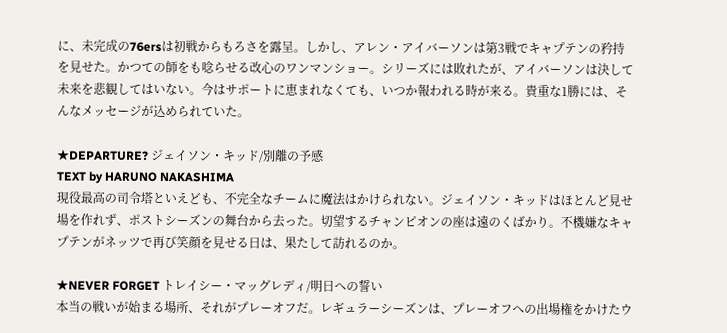に、未完成の76ersは初戦からもろさを露呈。しかし、アレン・アイバーソンは第3戦でキャプテンの矜持を見せた。かつての師をも唸らせる改心のワンマンショー。シリーズには敗れたが、アイバーソンは決して未来を悲観してはいない。今はサポートに恵まれなくても、いつか報われる時が来る。貴重な1勝には、そんなメッセージが込められていた。

★DEPARTURE? ジェイソン・キッド/別離の予感
TEXT by HARUNO NAKASHIMA
現役最高の司令塔といえども、不完全なチームに魔法はかけられない。ジェイソン・キッドはほとんど見せ場を作れず、ポストシーズンの舞台から去った。切望するチャンピオンの座は遠のくばかり。不機嫌なキャプテンがネッツで再び笑顔を見せる日は、果たして訪れるのか。

★NEVER FORGET トレイシー・マッグレディ/明日への誓い
本当の戦いが始まる場所、それがプレーオフだ。レギュラーシーズンは、プレーオフへの出場権をかけたウ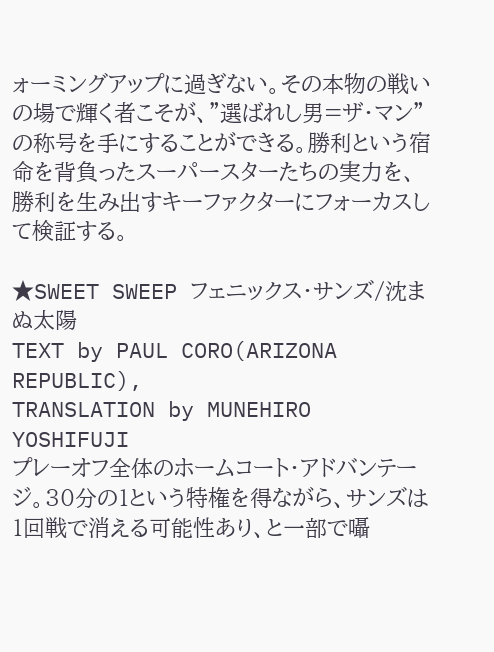ォーミングアップに過ぎない。その本物の戦いの場で輝く者こそが、"選ばれし男=ザ・マン"の称号を手にすることができる。勝利という宿命を背負ったスーパースターたちの実力を、勝利を生み出すキーファクターにフォーカスして検証する。

★SWEET SWEEP フェニックス・サンズ/沈まぬ太陽
TEXT by PAUL CORO(ARIZONA REPUBLIC),
TRANSLATION by MUNEHIRO YOSHIFUJI
プレーオフ全体のホームコート・アドバンテージ。30分の1という特権を得ながら、サンズは1回戦で消える可能性あり、と一部で囁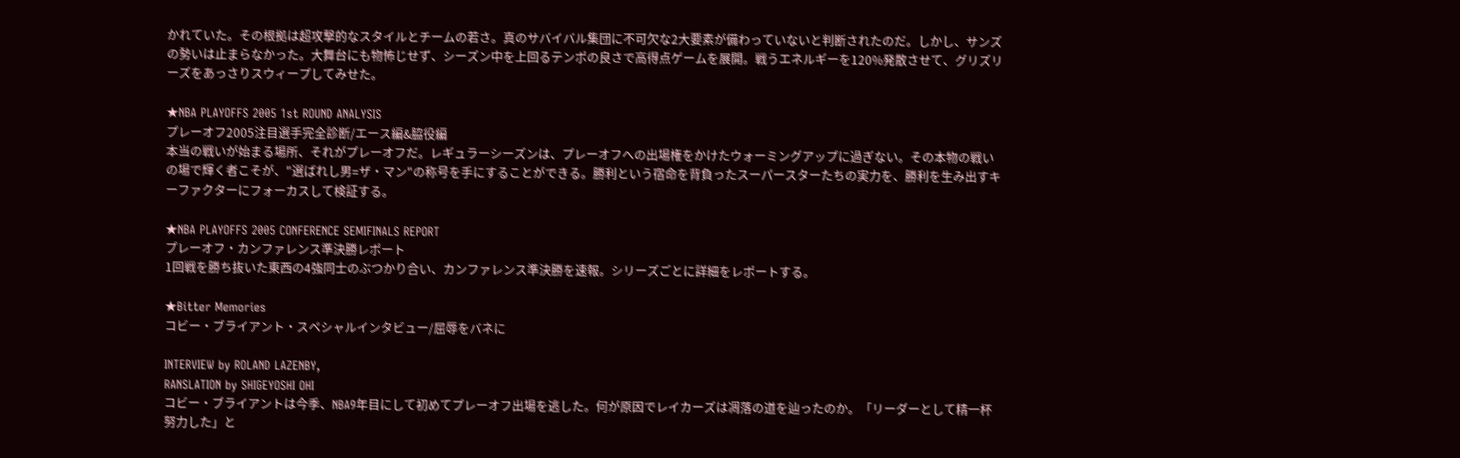かれていた。その根拠は超攻撃的なスタイルとチームの若さ。真のサバイバル集団に不可欠な2大要素が備わっていないと判断されたのだ。しかし、サンズの勢いは止まらなかった。大舞台にも物怖じせず、シーズン中を上回るテンポの良さで高得点ゲームを展開。戦うエネルギーを120%発散させて、グリズリーズをあっさりスウィープしてみせた。

★NBA PLAYOFFS 2005 1st ROUND ANALYSIS
プレーオフ2005注目選手完全診断/エース編&脇役編
本当の戦いが始まる場所、それがプレーオフだ。レギュラーシーズンは、プレーオフへの出場権をかけたウォーミングアップに過ぎない。その本物の戦いの場で輝く者こそが、"選ばれし男=ザ・マン"の称号を手にすることができる。勝利という宿命を背負ったスーパースターたちの実力を、勝利を生み出すキーファクターにフォーカスして検証する。

★NBA PLAYOFFS 2005 CONFERENCE SEMIFINALS REPORT
プレーオフ・カンファレンス準決勝レポート
1回戦を勝ち抜いた東西の4強同士のぶつかり合い、カンファレンス準決勝を速報。シリーズごとに詳細をレポートする。

★Bitter Memories
コビー・ブライアント・スペシャルインタビュー/屈辱をバネに

INTERVIEW by ROLAND LAZENBY,
RANSLATION by SHIGEYOSHI OHI
コビー・ブライアントは今季、NBA9年目にして初めてプレーオフ出場を逃した。何が原因でレイカーズは凋落の道を辿ったのか。「リーダーとして精一杯努力した」と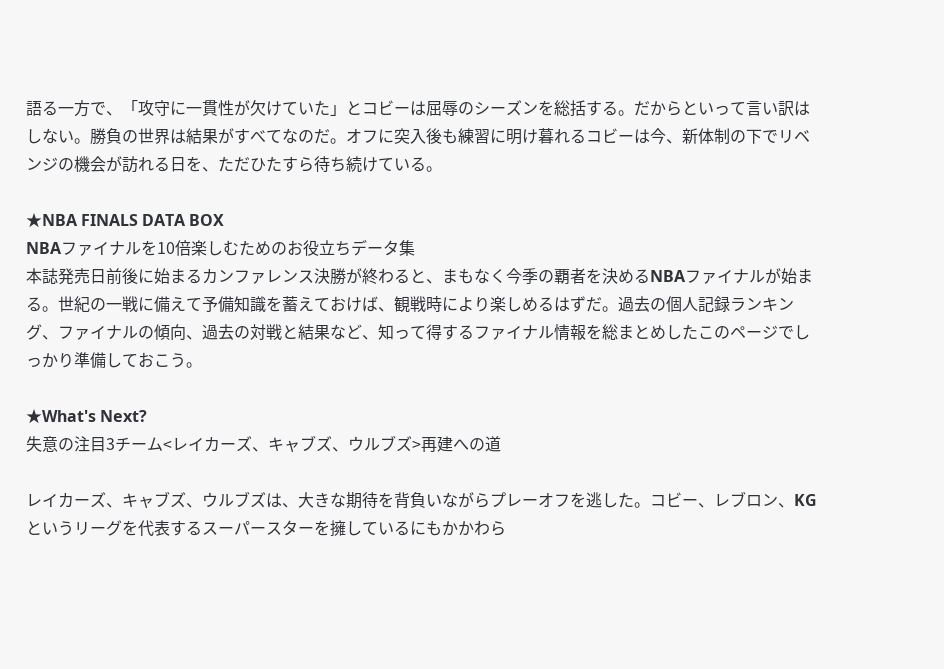語る一方で、「攻守に一貫性が欠けていた」とコビーは屈辱のシーズンを総括する。だからといって言い訳はしない。勝負の世界は結果がすべてなのだ。オフに突入後も練習に明け暮れるコビーは今、新体制の下でリベンジの機会が訪れる日を、ただひたすら待ち続けている。

★NBA FINALS DATA BOX
NBAファイナルを10倍楽しむためのお役立ちデータ集
本誌発売日前後に始まるカンファレンス決勝が終わると、まもなく今季の覇者を決めるNBAファイナルが始まる。世紀の一戦に備えて予備知識を蓄えておけば、観戦時により楽しめるはずだ。過去の個人記録ランキング、ファイナルの傾向、過去の対戦と結果など、知って得するファイナル情報を総まとめしたこのページでしっかり準備しておこう。

★What's Next?
失意の注目3チーム<レイカーズ、キャブズ、ウルブズ>再建への道

レイカーズ、キャブズ、ウルブズは、大きな期待を背負いながらプレーオフを逃した。コビー、レブロン、KGというリーグを代表するスーパースターを擁しているにもかかわら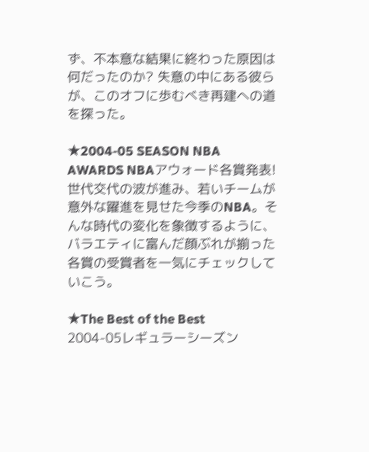ず、不本意な結果に終わった原因は何だったのか? 失意の中にある彼らが、このオフに歩むべき再建への道を探った。

★2004-05 SEASON NBA AWARDS NBAアウォード各賞発表!
世代交代の波が進み、若いチームが意外な躍進を見せた今季のNBA。そんな時代の変化を象徴するように、バラエティに富んだ顔ぶれが揃った各賞の受賞者を一気にチェックしていこう。

★The Best of the Best
2004-05レギュラーシーズン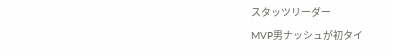スタッツリーダー
MVP男ナッシュが初タイ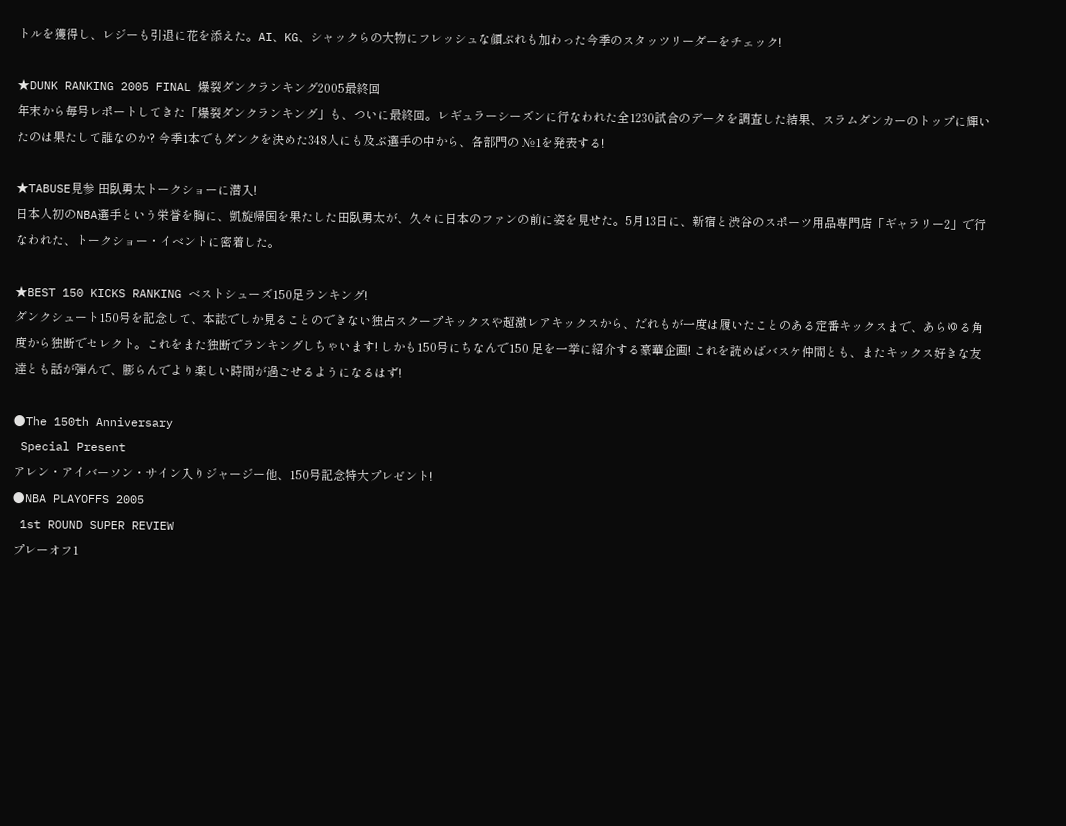トルを獲得し、レジーも引退に花を添えた。AI、KG、シャックらの大物にフレッシュな顔ぶれも加わった今季のスタッツリーダーをチェック!

★DUNK RANKING 2005 FINAL 爆裂ダンクランキング2005最終回
年末から毎号レポートしてきた「爆裂ダンクランキング」も、ついに最終回。レギュラーシーズンに行なわれた全1230試合のデータを調査した結果、スラムダンカーのトップに輝いたのは果たして誰なのか? 今季1本でもダンクを決めた348人にも及ぶ選手の中から、各部門の №1を発表する!

★TABUSE見参 田臥勇太トークショーに潜入!
日本人初のNBA選手という栄誉を胸に、凱旋帰国を果たした田臥勇太が、久々に日本のファンの前に姿を見せた。5月13日に、新宿と渋谷のスポーツ用品専門店「ギャラリー2」で行なわれた、トークショー・イベントに密着した。

★BEST 150 KICKS RANKING ベストシューズ150足ランキング!
ダンクシュート150号を記念して、本誌でしか見ることのできない独占スクープキックスや超激レアキックスから、だれもが一度は履いたことのある定番キックスまで、あらゆる角度から独断でセレクト。これをまた独断でランキングしちゃいます! しかも150号にちなんで150 足を一挙に紹介する豪華企画! これを読めばバスケ仲間とも、またキックス好きな友達とも話が弾んで、膨らんでより楽しい時間が過ごせるようになるはず!

●The 150th Anniversary
 Special Present
アレン・アイバーソン・サイン入りジャージー他、150号記念特大プレゼント!
●NBA PLAYOFFS 2005
 1st ROUND SUPER REVIEW
プレーオフ1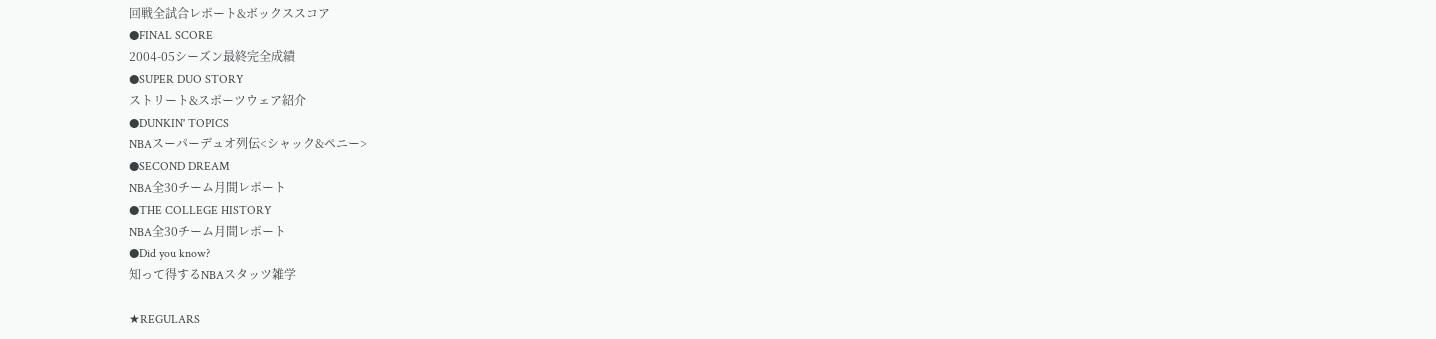回戦全試合レポート&ボックススコア
●FINAL SCORE
2004-05シーズン最終完全成績
●SUPER DUO STORY
ストリート&スポーツウェア紹介
●DUNKIN' TOPICS
NBAスーパーデュオ列伝<シャック&ペニー>
●SECOND DREAM
NBA全30チーム月間レポート
●THE COLLEGE HISTORY
NBA全30チーム月間レポート
●Did you know?
知って得するNBAスタッツ雑学

★REGULARS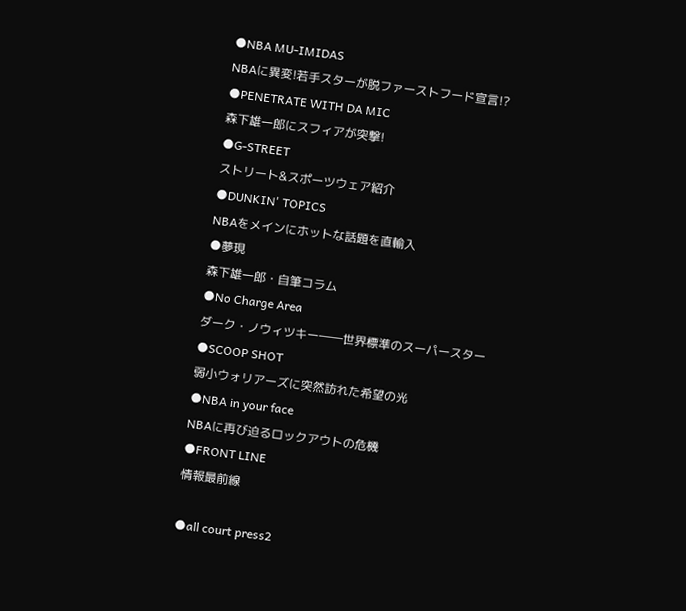●NBA MU-IMIDAS
NBAに異変!若手スターが脱ファーストフード宣言!?
●PENETRATE WITH DA MIC
森下雄一郎にスフィアが突撃!
●G-STREET
ストリート&スポーツウェア紹介
●DUNKIN' TOPICS
NBAをメインにホットな話題を直輸入
●夢現
森下雄一郎・自筆コラム
●No Charge Area
ダーク・ノウィツキー――世界標準のスーパースター
●SCOOP SHOT
弱小ウォリアーズに突然訪れた希望の光
●NBA in your face
NBAに再び迫るロックアウトの危機
●FRONT LINE
情報最前線

●all court press2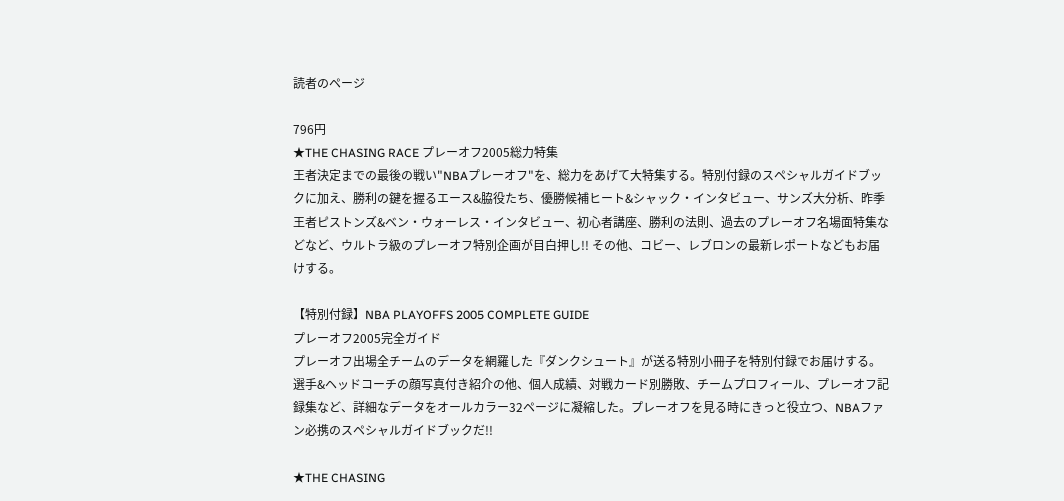読者のページ

796円
★THE CHASING RACE プレーオフ2005総力特集
王者決定までの最後の戦い"NBAプレーオフ"を、総力をあげて大特集する。特別付録のスペシャルガイドブックに加え、勝利の鍵を握るエース&脇役たち、優勝候補ヒート&シャック・インタビュー、サンズ大分析、昨季王者ピストンズ&ベン・ウォーレス・インタビュー、初心者講座、勝利の法則、過去のプレーオフ名場面特集などなど、ウルトラ級のプレーオフ特別企画が目白押し!! その他、コビー、レブロンの最新レポートなどもお届けする。

【特別付録】NBA PLAYOFFS 2005 COMPLETE GUIDE
プレーオフ2005完全ガイド
プレーオフ出場全チームのデータを網羅した『ダンクシュート』が送る特別小冊子を特別付録でお届けする。選手&ヘッドコーチの顔写真付き紹介の他、個人成績、対戦カード別勝敗、チームプロフィール、プレーオフ記録集など、詳細なデータをオールカラー32ページに凝縮した。プレーオフを見る時にきっと役立つ、NBAファン必携のスペシャルガイドブックだ!!

★THE CHASING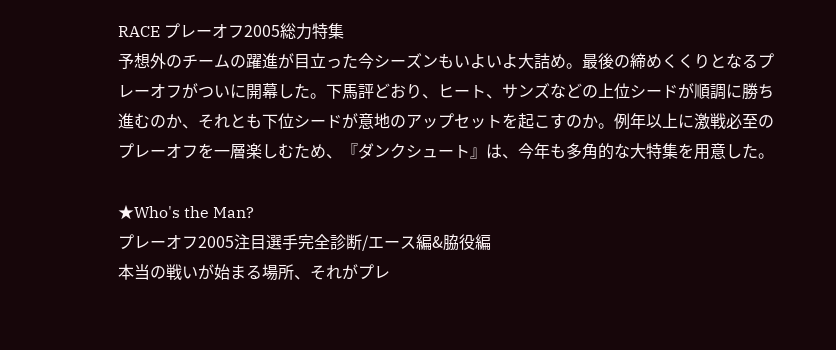RACE プレーオフ2005総力特集
予想外のチームの躍進が目立った今シーズンもいよいよ大詰め。最後の締めくくりとなるプレーオフがついに開幕した。下馬評どおり、ヒート、サンズなどの上位シードが順調に勝ち進むのか、それとも下位シードが意地のアップセットを起こすのか。例年以上に激戦必至のプレーオフを一層楽しむため、『ダンクシュート』は、今年も多角的な大特集を用意した。

★Who's the Man?
プレーオフ2005注目選手完全診断/エース編&脇役編
本当の戦いが始まる場所、それがプレ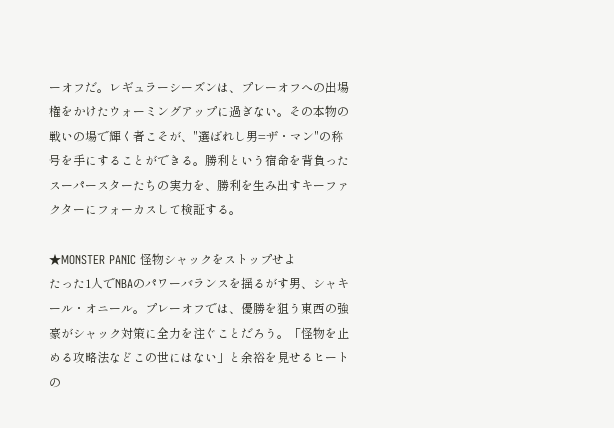ーオフだ。レギュラーシーズンは、プレーオフへの出場権をかけたウォーミングアップに過ぎない。その本物の戦いの場で輝く者こそが、"選ばれし男=ザ・マン"の称号を手にすることができる。勝利という宿命を背負ったスーパースターたちの実力を、勝利を生み出すキーファクターにフォーカスして検証する。

★MONSTER PANIC 怪物シャックをストップせよ
たった1人でNBAのパワーバランスを揺るがす男、シャキール・オニール。プレーオフでは、優勝を狙う東西の強豪がシャック対策に全力を注ぐことだろう。「怪物を止める攻略法などこの世にはない」と余裕を見せるヒートの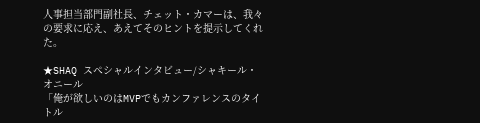人事担当部門副社長、チェット・カマーは、我々の要求に応え、あえてそのヒントを提示してくれた。

★SHAQ スペシャルインタビュー/シャキール・オニール
「俺が欲しいのはMVPでもカンファレンスのタイトル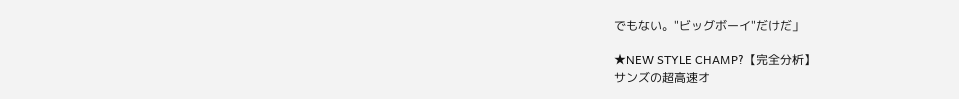でもない。"ビッグボーイ"だけだ」

★NEW STYLE CHAMP?【完全分析】
サンズの超高速オ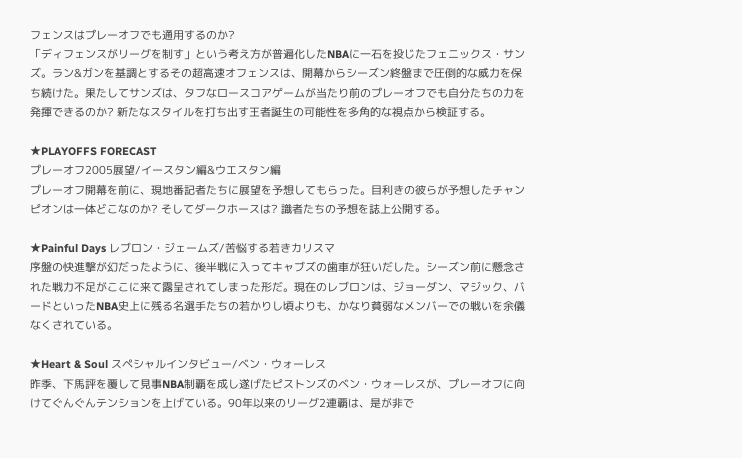フェンスはプレーオフでも通用するのか?
「ディフェンスがリーグを制す」という考え方が普遍化したNBAに一石を投じたフェニックス・サンズ。ラン&ガンを基調とするその超高速オフェンスは、開幕からシーズン終盤まで圧倒的な威力を保ち続けた。果たしてサンズは、タフなロースコアゲームが当たり前のプレーオフでも自分たちの力を発揮できるのか? 新たなスタイルを打ち出す王者誕生の可能性を多角的な視点から検証する。

★PLAYOFFS FORECAST
プレーオフ2005展望/イースタン編&ウエスタン編
プレーオフ開幕を前に、現地番記者たちに展望を予想してもらった。目利きの彼らが予想したチャンピオンは一体どこなのか? そしてダークホースは? 識者たちの予想を誌上公開する。

★Painful Days レブロン・ジェームズ/苦悩する若きカリスマ
序盤の快進撃が幻だったように、後半戦に入ってキャブズの歯車が狂いだした。シーズン前に懸念された戦力不足がここに来て露呈されてしまった形だ。現在のレブロンは、ジョーダン、マジック、バードといったNBA史上に残る名選手たちの若かりし頃よりも、かなり貧弱なメンバーでの戦いを余儀なくされている。

★Heart & Soul スペシャルインタビュー/ベン・ウォーレス
昨季、下馬評を覆して見事NBA制覇を成し遂げたピストンズのベン・ウォーレスが、プレーオフに向けてぐんぐんテンションを上げている。90年以来のリーグ2連覇は、是が非で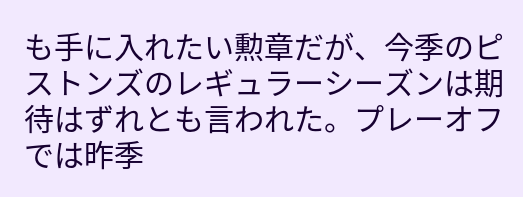も手に入れたい勲章だが、今季のピストンズのレギュラーシーズンは期待はずれとも言われた。プレーオフでは昨季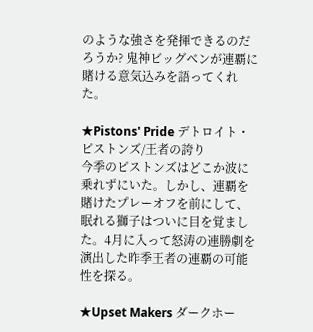のような強さを発揮できるのだろうか? 鬼神ビッグベンが連覇に賭ける意気込みを語ってくれた。

★Pistons' Pride デトロイト・ピストンズ/王者の誇り
今季のピストンズはどこか波に乗れずにいた。しかし、連覇を賭けたプレーオフを前にして、眠れる獅子はついに目を覚ました。4月に入って怒涛の連勝劇を演出した昨季王者の連覇の可能性を探る。

★Upset Makers ダークホー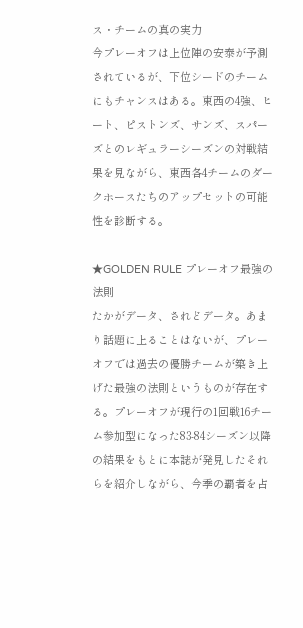ス・チームの真の実力
今プレーオフは上位陣の安泰が予測されているが、下位シードのチームにもチャンスはある。東西の4強、ヒート、ピストンズ、サンズ、スパーズとのレギュラーシーズンの対戦結果を見ながら、東西各4チームのダークホースたちのアップセットの可能性を診断する。

★GOLDEN RULE プレーオフ最強の法則
たかがデータ、されどデータ。あまり話題に上ることはないが、プレーオフでは過去の優勝チームが築き上げた最強の法則というものが存在する。プレーオフが現行の1回戦16チーム参加型になった83-84シーズン以降の結果をもとに本誌が発見したそれらを紹介しながら、今季の覇者を占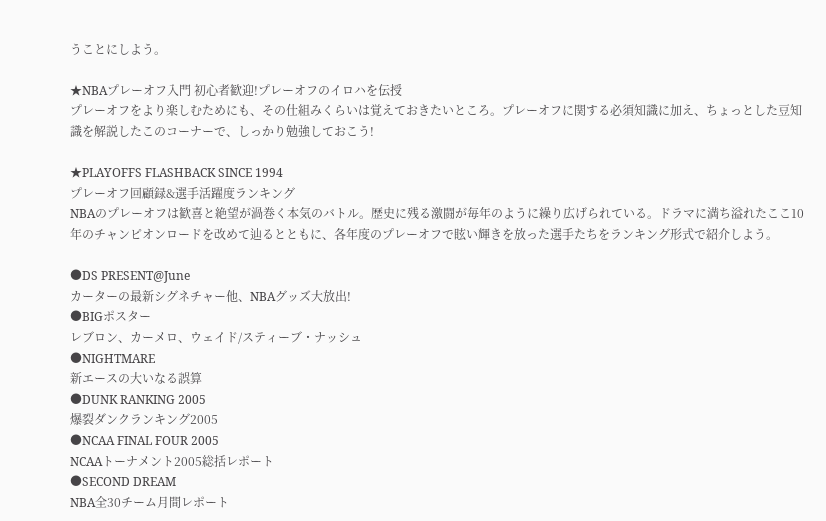うことにしよう。

★NBAプレーオフ入門 初心者歓迎!プレーオフのイロハを伝授
プレーオフをより楽しむためにも、その仕組みくらいは覚えておきたいところ。プレーオフに関する必須知識に加え、ちょっとした豆知識を解説したこのコーナーで、しっかり勉強しておこう!

★PLAYOFFS FLASHBACK SINCE 1994
プレーオフ回顧録&選手活躍度ランキング
NBAのプレーオフは歓喜と絶望が渦巻く本気のバトル。歴史に残る激闘が毎年のように繰り広げられている。ドラマに満ち溢れたここ10年のチャンピオンロードを改めて辿るとともに、各年度のプレーオフで眩い輝きを放った選手たちをランキング形式で紹介しよう。

●DS PRESENT@June
カーターの最新シグネチャー他、NBAグッズ大放出!
●BIGポスター
レブロン、カーメロ、ウェイド/スティーブ・ナッシュ
●NIGHTMARE
新エースの大いなる誤算
●DUNK RANKING 2005
爆裂ダンクランキング2005
●NCAA FINAL FOUR 2005
NCAAトーナメント2005総括レポート
●SECOND DREAM
NBA全30チーム月間レポート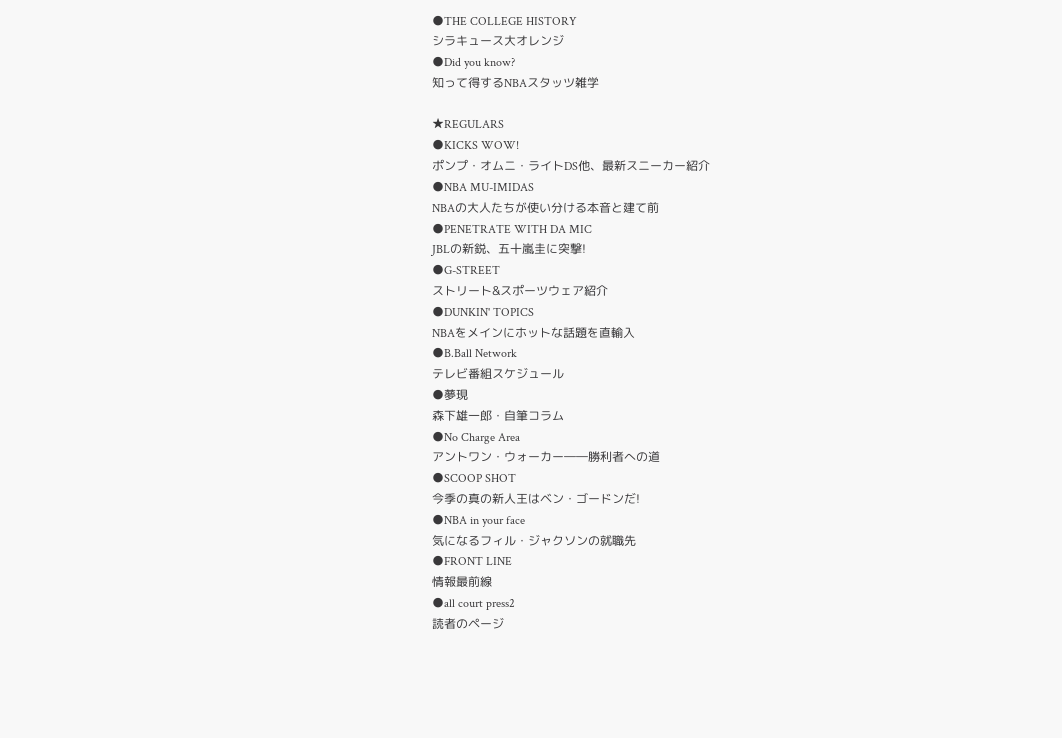●THE COLLEGE HISTORY
シラキュース大オレンジ
●Did you know?
知って得するNBAスタッツ雑学

★REGULARS
●KICKS WOW!
ポンプ・オムニ・ライトDS他、最新スニーカー紹介
●NBA MU-IMIDAS
NBAの大人たちが使い分ける本音と建て前
●PENETRATE WITH DA MIC
JBLの新鋭、五十嵐圭に突撃!
●G-STREET
ストリート&スポーツウェア紹介
●DUNKIN' TOPICS
NBAをメインにホットな話題を直輸入
●B.Ball Network
テレビ番組スケジュール
●夢現
森下雄一郎・自筆コラム
●No Charge Area
アントワン・ウォーカー――勝利者への道
●SCOOP SHOT
今季の真の新人王はベン・ゴードンだ!
●NBA in your face
気になるフィル・ジャクソンの就職先
●FRONT LINE
情報最前線
●all court press2
読者のページ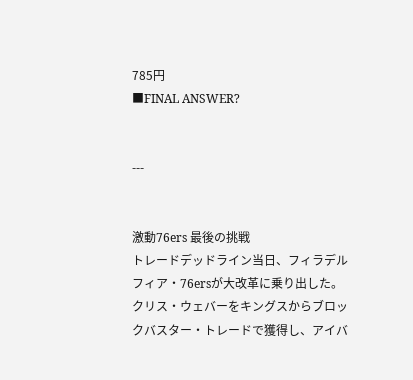785円
■FINAL ANSWER?


---


激動76ers 最後の挑戦
トレードデッドライン当日、フィラデルフィア・76ersが大改革に乗り出した。クリス・ウェバーをキングスからブロックバスター・トレードで獲得し、アイバ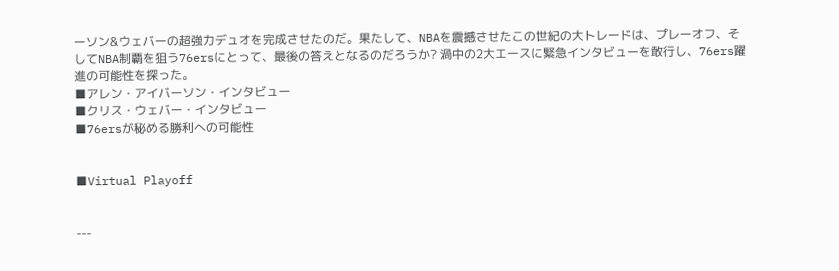ーソン&ウェバーの超強力デュオを完成させたのだ。果たして、NBAを震撼させたこの世紀の大トレードは、プレーオフ、そしてNBA制覇を狙う76ersにとって、最後の答えとなるのだろうか? 渦中の2大エースに緊急インタビューを敢行し、76ers躍進の可能性を探った。
■アレン・アイバーソン・インタビュー
■クリス・ウェバー・インタビュー
■76ersが秘める勝利への可能性


■Virtual Playoff


---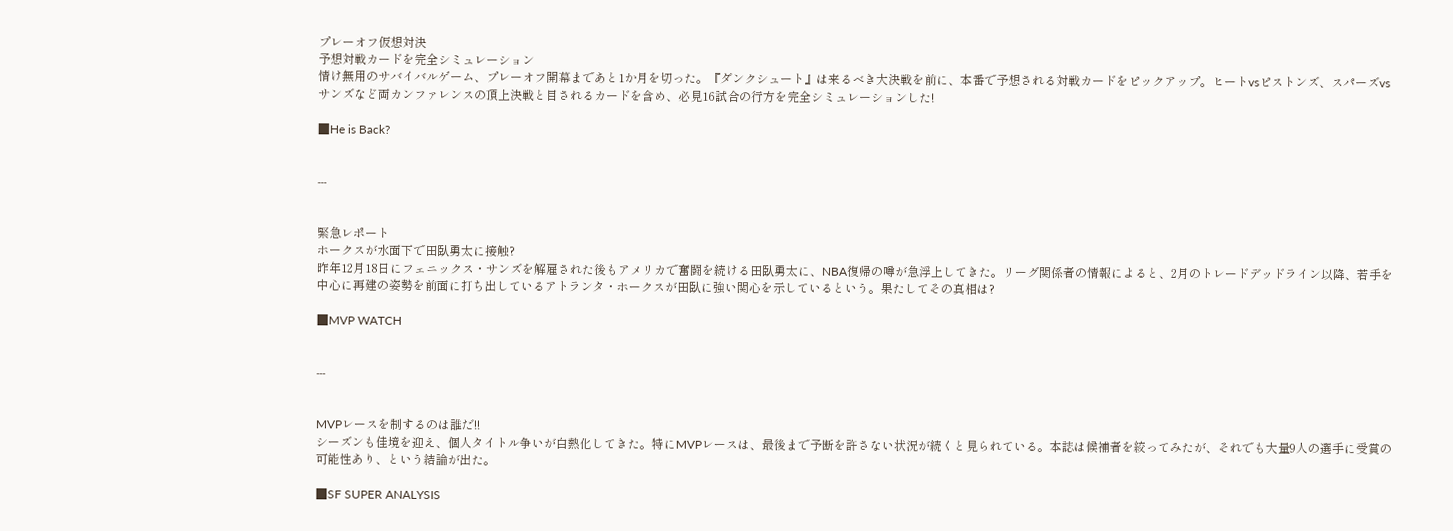プレーオフ仮想対決
予想対戦カードを完全シミュレーション
情け無用のサバイバルゲーム、プレーオフ開幕まであと1か月を切った。『ダンクシュート』は来るべき大決戦を前に、本番で予想される対戦カードをピックアップ。ヒートvsピストンズ、スパーズvsサンズなど両カンファレンスの頂上決戦と目されるカードを含め、必見16試合の行方を完全シミュレーションした!

■He is Back?


---


緊急レポート
ホークスが水面下で田臥勇太に接触?
昨年12月18日にフェニックス・サンズを解雇された後もアメリカで奮闘を続ける田臥勇太に、NBA復帰の噂が急浮上してきた。リーグ関係者の情報によると、2月のトレードデッドライン以降、若手を中心に再建の姿勢を前面に打ち出しているアトランタ・ホークスが田臥に強い関心を示しているという。果たしてその真相は?

■MVP WATCH


---


MVPレースを制するのは誰だ!!
シーズンも佳境を迎え、個人タイトル争いが白熱化してきた。特にMVPレースは、最後まで予断を許さない状況が続くと見られている。本誌は候補者を絞ってみたが、それでも大量9人の選手に受賞の可能性あり、という結論が出た。

■SF SUPER ANALYSIS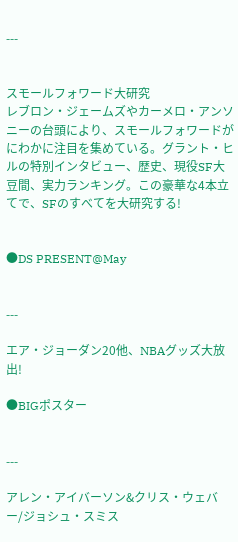---


スモールフォワード大研究
レブロン・ジェームズやカーメロ・アンソニーの台頭により、スモールフォワードがにわかに注目を集めている。グラント・ヒルの特別インタビュー、歴史、現役SF大豆間、実力ランキング。この豪華な4本立てで、SFのすべてを大研究する!


●DS PRESENT@May


---

エア・ジョーダン20他、NBAグッズ大放出!

●BIGポスター


---

アレン・アイバーソン&クリス・ウェバー/ジョシュ・スミス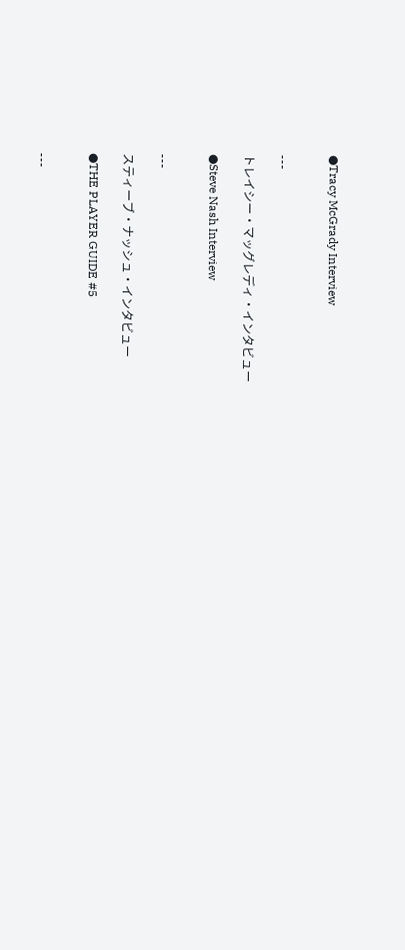●Tracy McGrady Interview


---

トレイシー・マッグレディ・インタビュー

●Steve Nash Interview


---

スティーブ・ナッシュ・インタビュー

●THE PLAYER GUIDE #5


---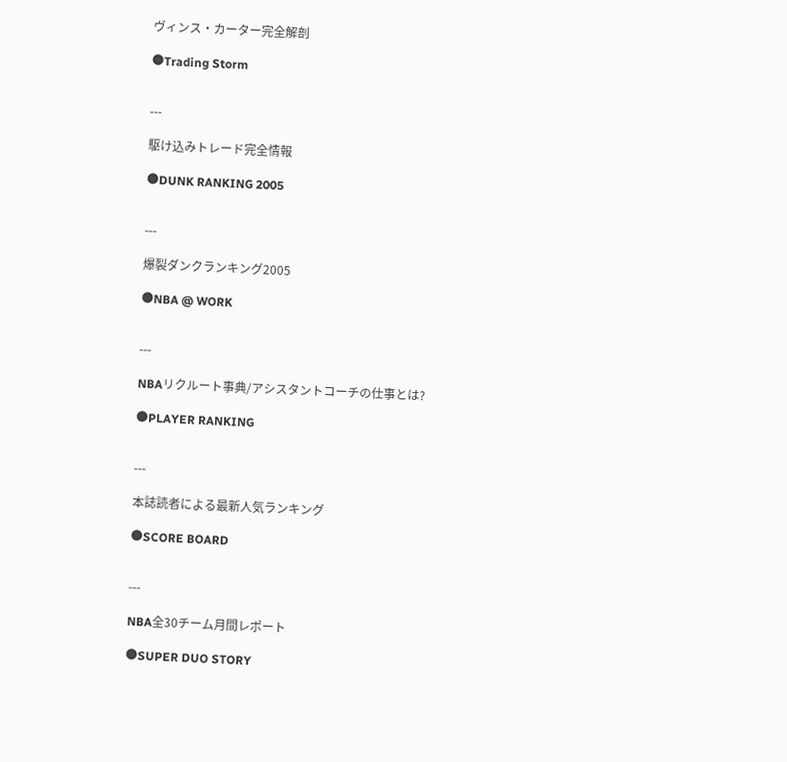ヴィンス・カーター完全解剖

●Trading Storm


---

駆け込みトレード完全情報

●DUNK RANKING 2005


---

爆裂ダンクランキング2005

●NBA @ WORK


---

NBAリクルート事典/アシスタントコーチの仕事とは?

●PLAYER RANKING


---

本誌読者による最新人気ランキング

●SCORE BOARD


---

NBA全30チーム月間レポート

●SUPER DUO STORY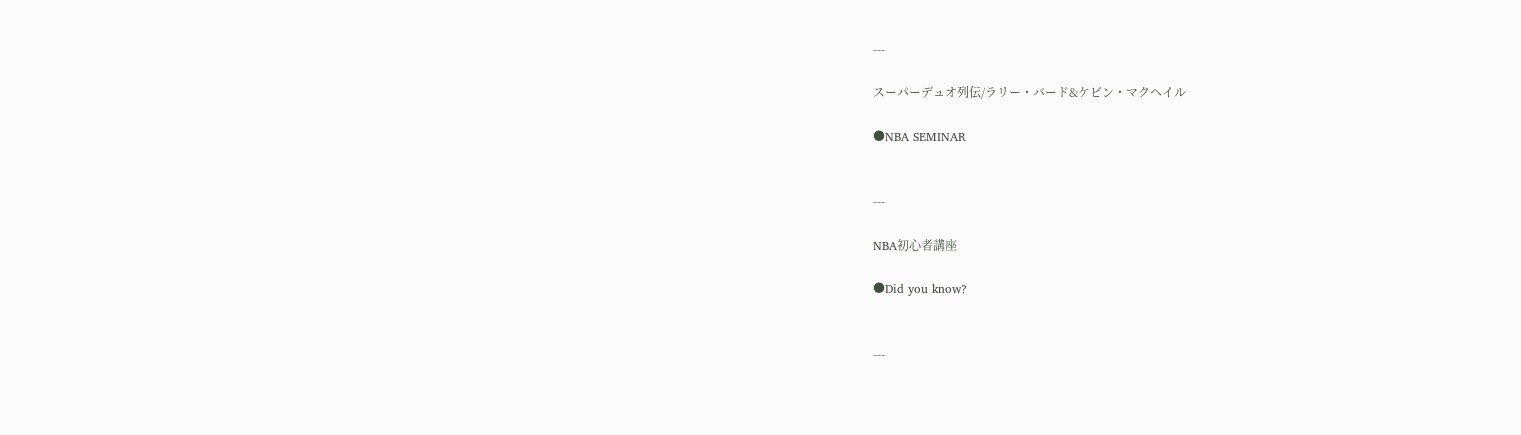---

スーパーデュオ列伝/ラリー・バード&ケビン・マクヘイル

●NBA SEMINAR


---

NBA初心者講座

●Did you know?


---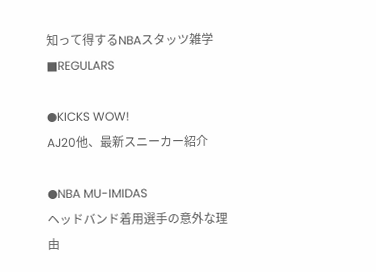知って得するNBAスタッツ雑学
■REGULARS

●KICKS WOW!
AJ20他、最新スニーカー紹介

●NBA MU-IMIDAS
ヘッドバンド着用選手の意外な理由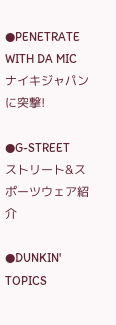●PENETRATE WITH DA MIC
ナイキジャパンに突撃!

●G-STREET
ストリート&スポーツウェア紹介

●DUNKIN' TOPICS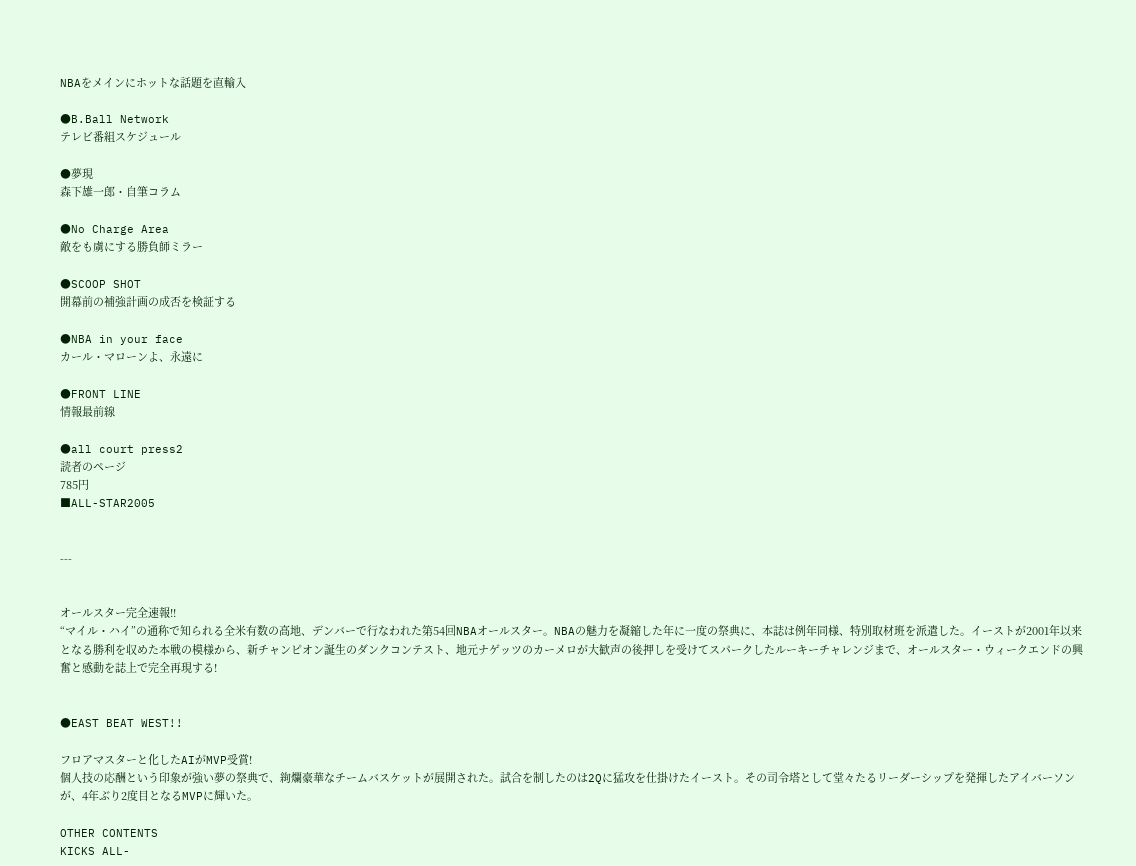NBAをメインにホットな話題を直輸入

●B.Ball Network
テレビ番組スケジュール

●夢現
森下雄一郎・自筆コラム

●No Charge Area
敵をも虜にする勝負師ミラー

●SCOOP SHOT
開幕前の補強計画の成否を検証する

●NBA in your face
カール・マローンよ、永遠に

●FRONT LINE
情報最前線

●all court press2
読者のページ
785円
■ALL-STAR2005


---


オールスター完全速報!!
“マイル・ハイ”の通称で知られる全米有数の高地、デンバーで行なわれた第54回NBAオールスター。NBAの魅力を凝縮した年に一度の祭典に、本誌は例年同様、特別取材班を派遣した。イーストが2001年以来となる勝利を収めた本戦の模様から、新チャンピオン誕生のダンクコンテスト、地元ナゲッツのカーメロが大歓声の後押しを受けてスパークしたルーキーチャレンジまで、オールスター・ウィークエンドの興奮と感動を誌上で完全再現する!


●EAST BEAT WEST!!

フロアマスターと化したAIがMVP受賞!
個人技の応酬という印象が強い夢の祭典で、絢爛豪華なチームバスケットが展開された。試合を制したのは2Qに猛攻を仕掛けたイースト。その司令塔として堂々たるリーダーシップを発揮したアイバーソンが、4年ぶり2度目となるMVPに輝いた。

OTHER CONTENTS
KICKS ALL-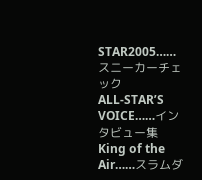STAR2005……スニーカーチェック
ALL-STAR’S VOICE……インタビュー集
King of the Air……スラムダ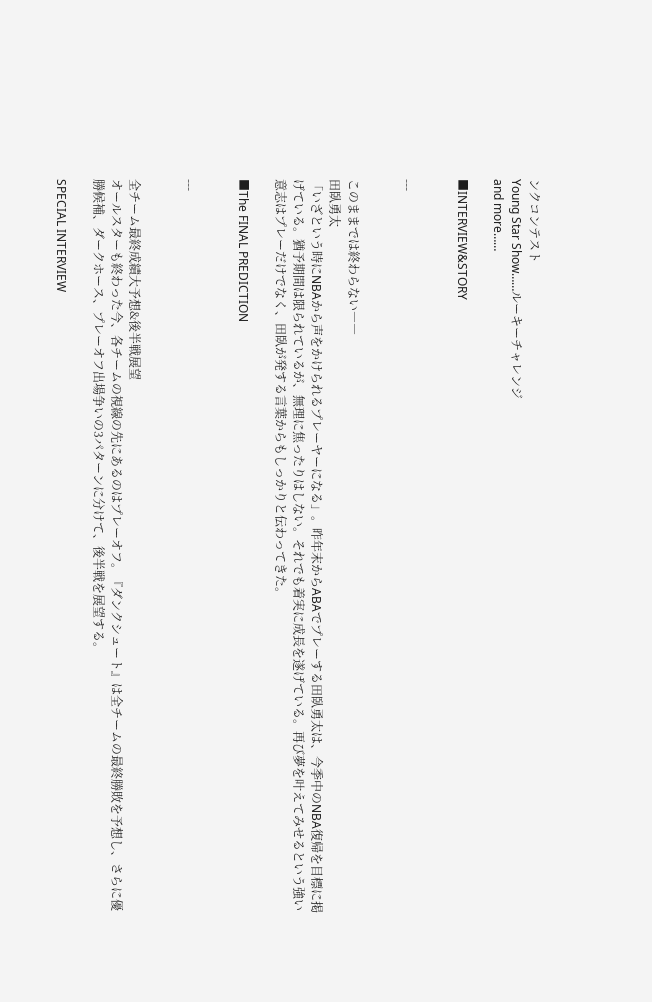ンクコンテスト
Young Star Show……ルーキーチャレンジ
and more……

■INTERVIEW&STORY


---


このままでは終わらない――
田臥勇太
「いざという時にNBAから声をかけられるプレーヤーになる」。昨年末からABAでプレーする田臥勇太は、今季中のNBA復帰を目標に掲げている。猶予期間は限られているが、無理に焦ったりはしない。それでも着実に成長を遂げている。再び夢を叶えてみせるという強い意志はプレーだけでなく、田臥が発する言葉からもしっかりと伝わってきた。

■The FINAL PREDICTION


---


全チーム最終成績大予想&後半戦展望
オールスターも終わった今、各チームの視線の先にあるのはプレーオフ。『ダンクシュート』は全チームの最終勝敗を予想し、さらに優勝候補、ダークホース、プレーオフ出場争いの3パターンに分けて、後半戦を展望する。

SPECIAL INTERVIEW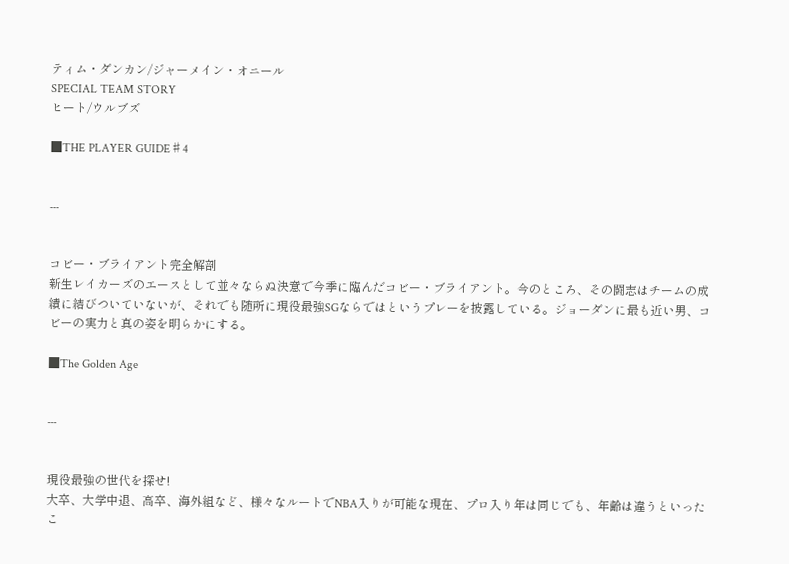ティム・ダンカン/ジャーメイン・オニール
SPECIAL TEAM STORY
ヒート/ウルブズ

■THE PLAYER GUIDE♯4


---


コビー・ブライアント完全解剖
新生レイカーズのエースとして並々ならぬ決意で今季に臨んだコビー・ブライアント。今のところ、その闘志はチームの成績に結びついていないが、それでも随所に現役最強SGならではというプレーを披露している。ジョーダンに最も近い男、コビーの実力と真の姿を明らかにする。

■The Golden Age


---


現役最強の世代を探せ!
大卒、大学中退、高卒、海外組など、様々なルートでNBA入りが可能な現在、プロ入り年は同じでも、年齢は違うといったこ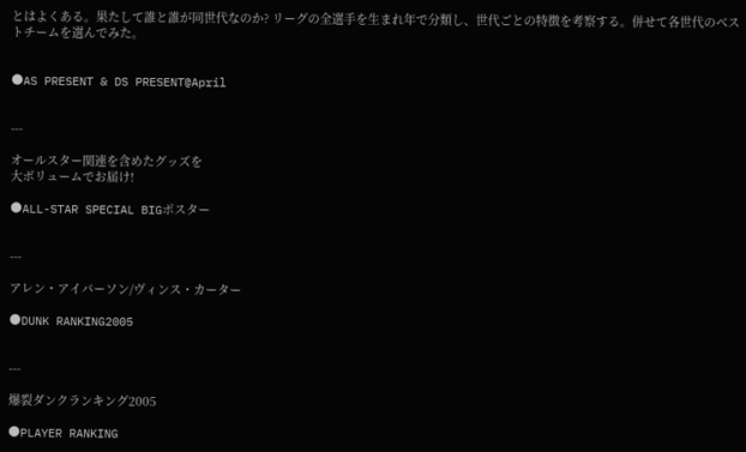とはよくある。果たして誰と誰が同世代なのか? リーグの全選手を生まれ年で分類し、世代ごとの特徴を考察する。併せて各世代のベストチームを選んでみた。


●AS PRESENT & DS PRESENT@April


---

オールスター関連を含めたグッズを
大ボリュームでお届け!

●ALL-STAR SPECIAL BIGポスター


---

アレン・アイバーソン/ヴィンス・カーター

●DUNK RANKING2005


---

爆裂ダンクランキング2005

●PLAYER RANKING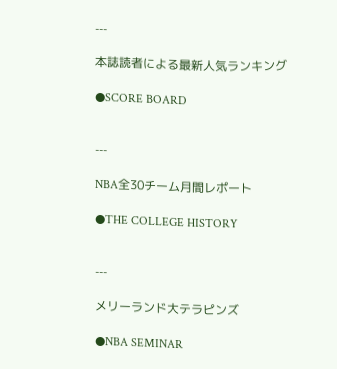---

本誌読者による最新人気ランキング

●SCORE BOARD


---

NBA全30チーム月間レポート

●THE COLLEGE HISTORY


---

メリーランド大テラピンズ

●NBA SEMINAR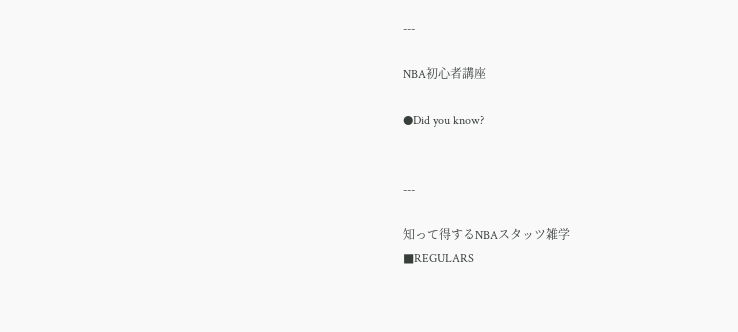---

NBA初心者講座

●Did you know?


---

知って得するNBAスタッツ雑学
■REGULARS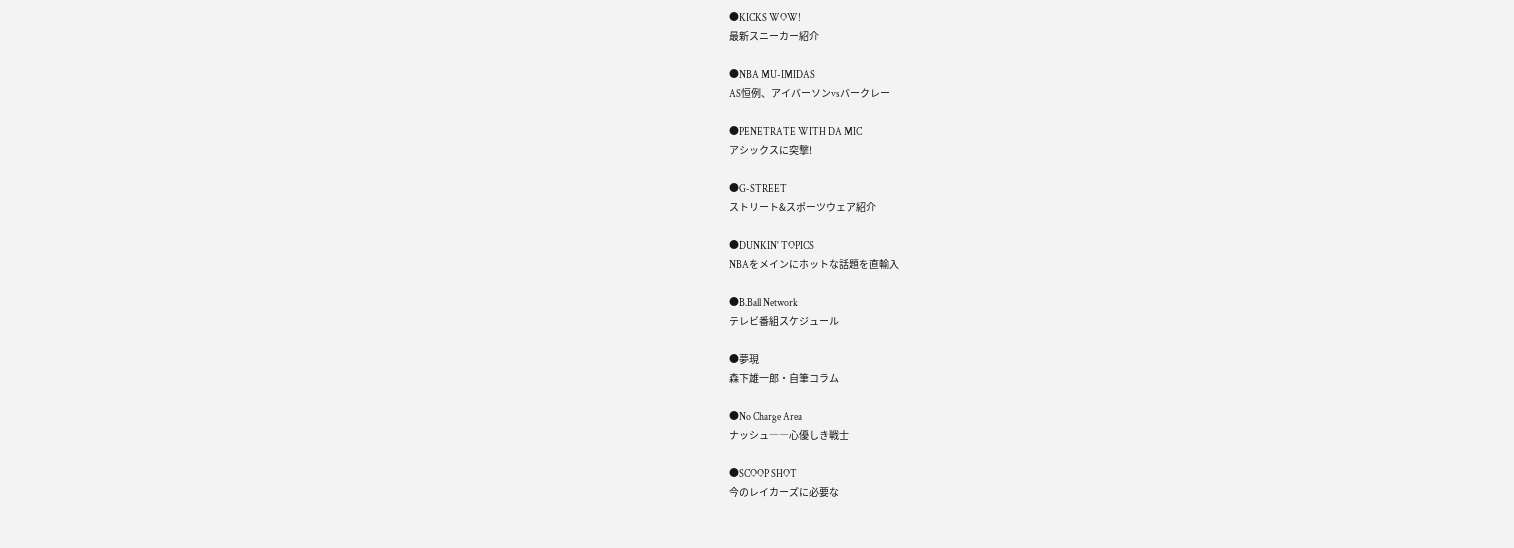●KICKS WOW!
最新スニーカー紹介

●NBA MU-IMIDAS
AS恒例、アイバーソンvsバークレー

●PENETRATE WITH DA MIC
アシックスに突撃!

●G-STREET
ストリート&スポーツウェア紹介

●DUNKIN' TOPICS
NBAをメインにホットな話題を直輸入

●B.Ball Network
テレビ番組スケジュール

●夢現
森下雄一郎・自筆コラム

●No Charge Area
ナッシュ――心優しき戦士

●SCOOP SHOT
今のレイカーズに必要な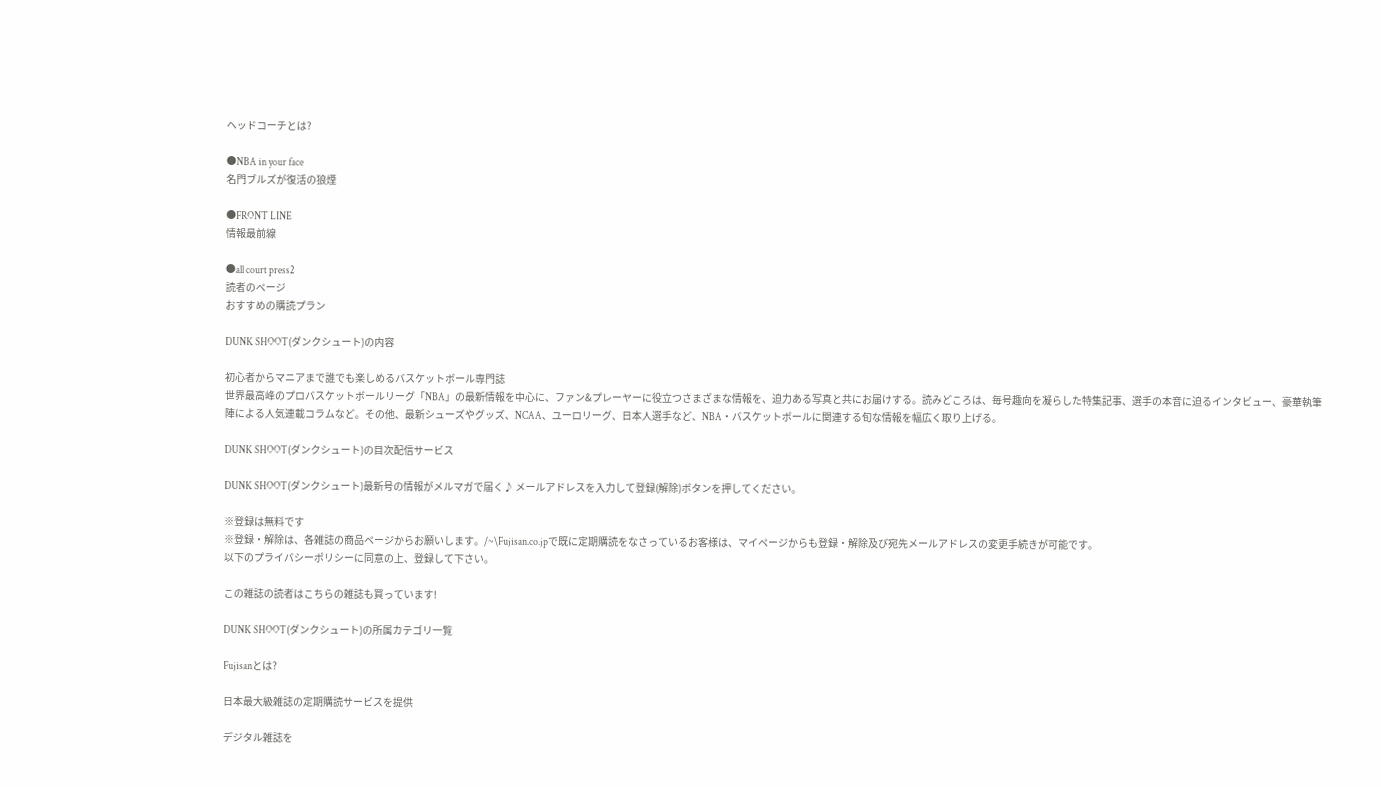ヘッドコーチとは?

●NBA in your face
名門ブルズが復活の狼煙

●FRONT LINE
情報最前線

●all court press2
読者のページ
おすすめの購読プラン

DUNK SHOOT(ダンクシュート)の内容

初心者からマニアまで誰でも楽しめるバスケットボール専門誌
世界最高峰のプロバスケットボールリーグ「NBA」の最新情報を中心に、ファン&プレーヤーに役立つさまざまな情報を、迫力ある写真と共にお届けする。読みどころは、毎号趣向を凝らした特集記事、選手の本音に迫るインタビュー、豪華執筆陣による人気連載コラムなど。その他、最新シューズやグッズ、NCAA、ユーロリーグ、日本人選手など、NBA・バスケットボールに関連する旬な情報を幅広く取り上げる。

DUNK SHOOT(ダンクシュート)の目次配信サービス

DUNK SHOOT(ダンクシュート)最新号の情報がメルマガで届く♪ メールアドレスを入力して登録(解除)ボタンを押してください。

※登録は無料です
※登録・解除は、各雑誌の商品ページからお願いします。/~\Fujisan.co.jpで既に定期購読をなさっているお客様は、マイページからも登録・解除及び宛先メールアドレスの変更手続きが可能です。
以下のプライバシーポリシーに同意の上、登録して下さい。

この雑誌の読者はこちらの雑誌も買っています!

DUNK SHOOT(ダンクシュート)の所属カテゴリ一覧

Fujisanとは?

日本最大級雑誌の定期購読サービスを提供

デジタル雑誌を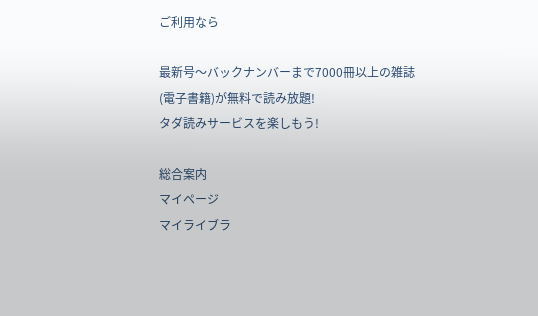ご利用なら

最新号〜バックナンバーまで7000冊以上の雑誌
(電子書籍)が無料で読み放題!
タダ読みサービスを楽しもう!

総合案内
マイページ
マイライブラ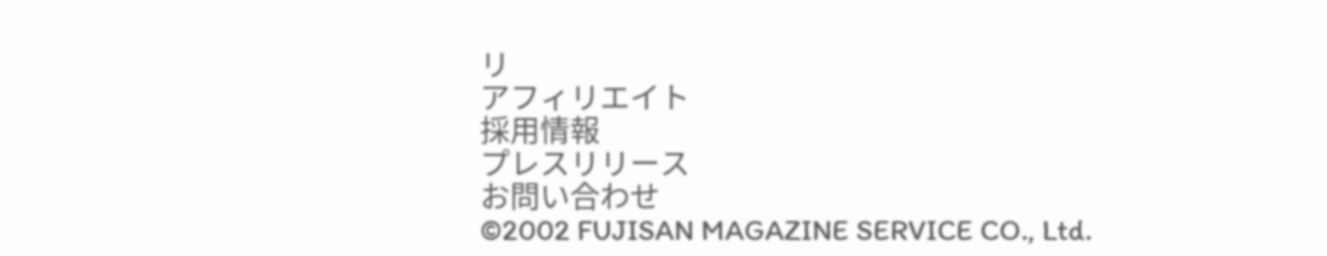リ
アフィリエイト
採用情報
プレスリリース
お問い合わせ
©2002 FUJISAN MAGAZINE SERVICE CO., Ltd.